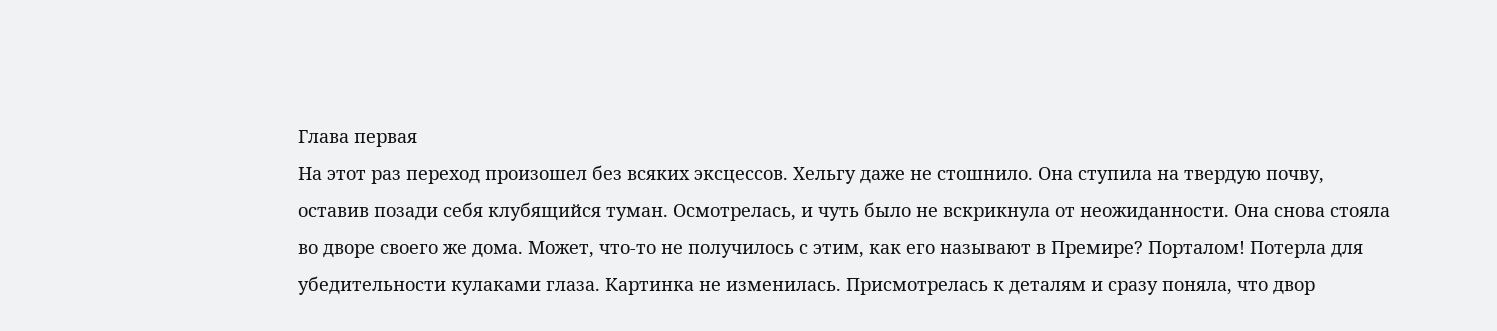Глава первая
На этот раз переход произошел без всяких эксцессов. Хельгу даже не стошнило. Она ступила на твердую почву, оставив позади себя клубящийся туман. Осмотрелась, и чуть было не вскрикнула от неожиданности. Она снова стояла во дворе своего же дома. Может, что-то не получилось с этим, как его называют в Премире? Порталом! Потерла для убедительности кулаками глаза. Картинка не изменилась. Присмотрелась к деталям и сразу поняла, что двор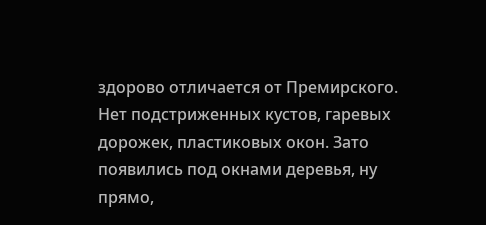здорово отличается от Премирского. Нет подстриженных кустов, гаревых дорожек, пластиковых окон. Зато появились под окнами деревья, ну прямо,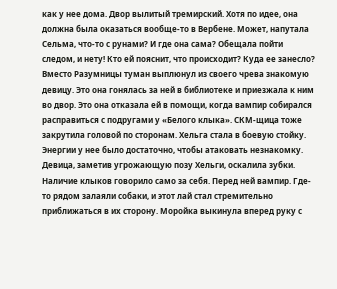как у нее дома. Двор вылитый тремирский. Хотя по идее, она должна была оказаться вообще-то в Вербене. Может, напутала Сельма, что-то с рунами? И где она сама? Обещала пойти следом, и нету! Кто ей пояснит, что происходит? Куда ее занесло? Вместо Разумницы туман выплюнул из своего чрева знакомую девицу. Это она гонялась за ней в библиотеке и приезжала к ним во двор. Это она отказала ей в помощи, когда вампир собирался расправиться с подругами у «Белого клыка». СКМ-щица тоже закрутила головой по сторонам. Хельга стала в боевую стойку. Энергии у нее было достаточно, чтобы атаковать незнакомку. Девица, заметив угрожающую позу Хельги, оскалила зубки. Наличие клыков говорило само за себя. Перед ней вампир. Где-то рядом залаяли собаки, и этот лай стал стремительно приближаться в их сторону. Моройка выкинула вперед руку с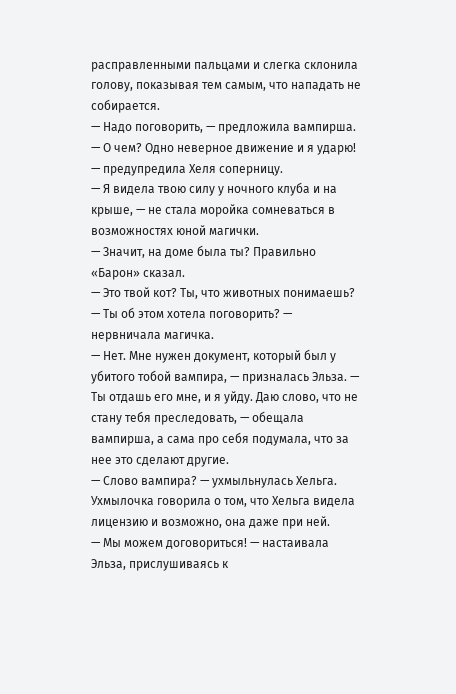расправленными пальцами и слегка склонила голову, показывая тем самым, что нападать не собирается.
— Надо поговорить, — предложила вампирша.
— О чем? Одно неверное движение и я ударю! — предупредила Хеля соперницу.
— Я видела твою силу у ночного клуба и на крыше, — не стала моройка сомневаться в возможностях юной магички.
— Значит, на доме была ты? Правильно «Барон» сказал.
— Это твой кот? Ты, что животных понимаешь?
— Ты об этом хотела поговорить? — нервничала магичка.
— Нет. Мне нужен документ, который был у убитого тобой вампира, — призналась Эльза. — Ты отдашь его мне, и я уйду. Даю слово, что не стану тебя преследовать, — обещала вампирша, а сама про себя подумала, что за нее это сделают другие.
— Слово вампира? — ухмыльнулась Хельга. Ухмылочка говорила о том, что Хельга видела лицензию и возможно, она даже при ней.
— Мы можем договориться! — настаивала Эльза, прислушиваясь к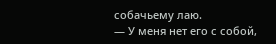собачьему лаю.
— У меня нет его с собой,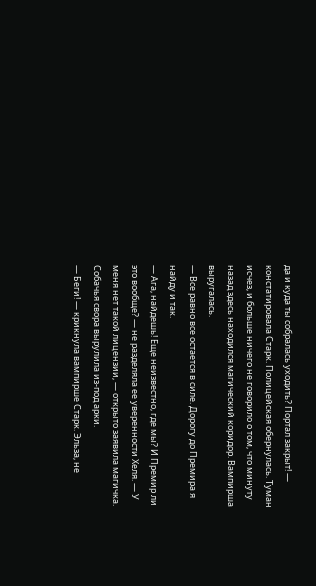да и куда ты собралась уходить? Портал закрыт! — констатировала Старк. Полицейская обернулась. Туман исчез, и больше ничего не говорило о том, что минуту назад здесь находился магический коридор. Вампирша выругалась.
— Все равно все остается в силе. Дорогу до Премира я найду и так.
— Ага, найдешь! Еще неизвестно, где мы? И Премир ли это вообще? — не разделяла ее уверенности Хеля. — У меня нет такой лицензии, — открыто заявила магичка. Собачья свора вырулила из-под арки.
— Беги! — крикнула вампирше Старк. Эльза, не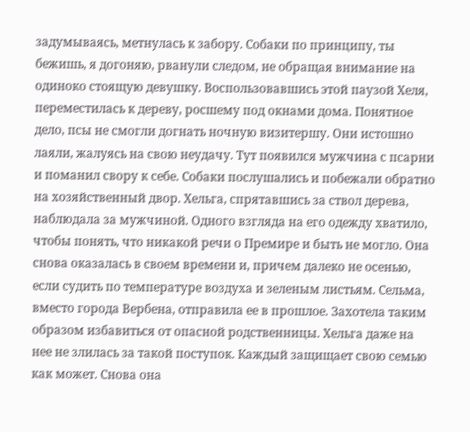задумываясь, метнулась к забору. Собаки по принципу, ты бежишь, я догоняю, рванули следом, не обращая внимание на одиноко стоящую девушку. Воспользовавшись этой паузой Хеля, переместилась к дереву, росшему под окнами дома. Понятное дело, псы не смогли догнать ночную визитершу. Они истошно лаяли, жалуясь на свою неудачу. Тут появился мужчина с псарни и поманил свору к себе. Собаки послушались и побежали обратно на хозяйственный двор. Хельга, спрятавшись за ствол дерева, наблюдала за мужчиной. Одного взгляда на его одежду хватило, чтобы понять, что никакой речи о Премире и быть не могло. Она снова оказалась в своем времени и, причем далеко не осенью, если судить по температуре воздуха и зеленым листьям. Сельма, вместо города Вербена, отправила ее в прошлое. Захотела таким образом избавиться от опасной родственницы. Хельга даже на нее не злилась за такой поступок. Каждый защищает свою семью как может. Снова она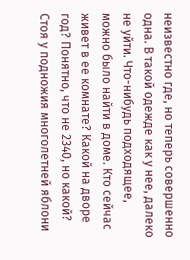неизвестно где, но теперь совершенно одна. В такой одежде как у нее, далеко не уйти. Что-нибудь подходящее, можно было найти в доме. Кто сейчас живет в ее комнате? Какой на дворе год? Понятно, что не 2340, но какой? Стоя у подножия многолетней яблони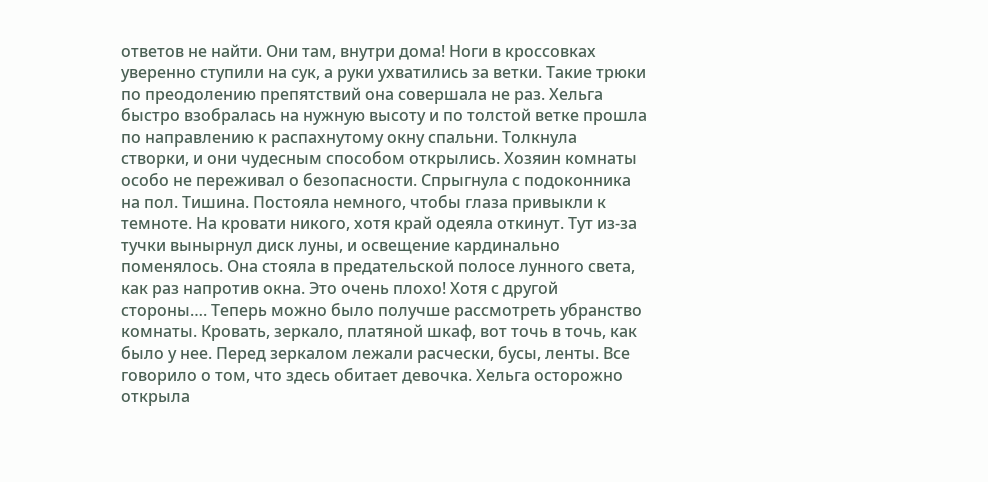ответов не найти. Они там, внутри дома! Ноги в кроссовках уверенно ступили на сук, а руки ухватились за ветки. Такие трюки по преодолению препятствий она совершала не раз. Хельга быстро взобралась на нужную высоту и по толстой ветке прошла по направлению к распахнутому окну спальни. Толкнула створки, и они чудесным способом открылись. Хозяин комнаты особо не переживал о безопасности. Спрыгнула с подоконника на пол. Тишина. Постояла немного, чтобы глаза привыкли к темноте. На кровати никого, хотя край одеяла откинут. Тут из-за тучки вынырнул диск луны, и освещение кардинально поменялось. Она стояла в предательской полосе лунного света, как раз напротив окна. Это очень плохо! Хотя с другой стороны…. Теперь можно было получше рассмотреть убранство комнаты. Кровать, зеркало, платяной шкаф, вот точь в точь, как было у нее. Перед зеркалом лежали расчески, бусы, ленты. Все говорило о том, что здесь обитает девочка. Хельга осторожно открыла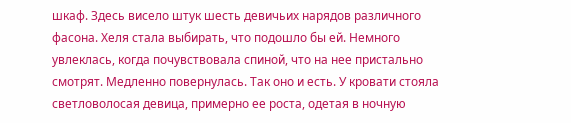шкаф. Здесь висело штук шесть девичьих нарядов различного фасона. Хеля стала выбирать, что подошло бы ей. Немного увлеклась, когда почувствовала спиной, что на нее пристально смотрят. Медленно повернулась. Так оно и есть. У кровати стояла светловолосая девица, примерно ее роста, одетая в ночную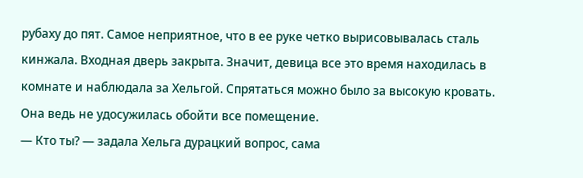рубаху до пят. Самое неприятное, что в ее руке четко вырисовывалась сталь кинжала. Входная дверь закрыта. Значит, девица все это время находилась в комнате и наблюдала за Хельгой. Спрятаться можно было за высокую кровать. Она ведь не удосужилась обойти все помещение.
— Кто ты? — задала Хельга дурацкий вопрос, сама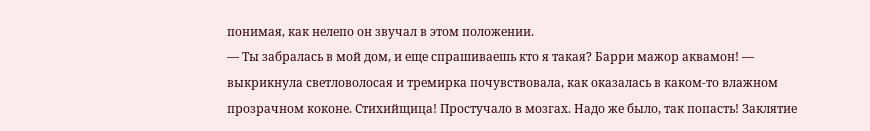понимая, как нелепо он звучал в этом положении.
— Ты забралась в мой дом, и еще спрашиваешь кто я такая? Барри мажор аквамон! — выкрикнула светловолосая и тремирка почувствовала, как оказалась в каком-то влажном прозрачном коконе. Стихийщица! Простучало в мозгах. Надо же было, так попасть! Заклятие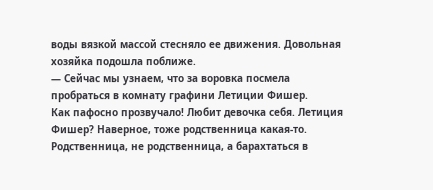воды вязкой массой стесняло ее движения. Довольная хозяйка подошла поближе.
— Сейчас мы узнаем, что за воровка посмела пробраться в комнату графини Летиции Фишер.
Как пафосно прозвучало! Любит девочка себя. Летиция Фишер? Наверное, тоже родственница какая-то. Родственница, не родственница, а барахтаться в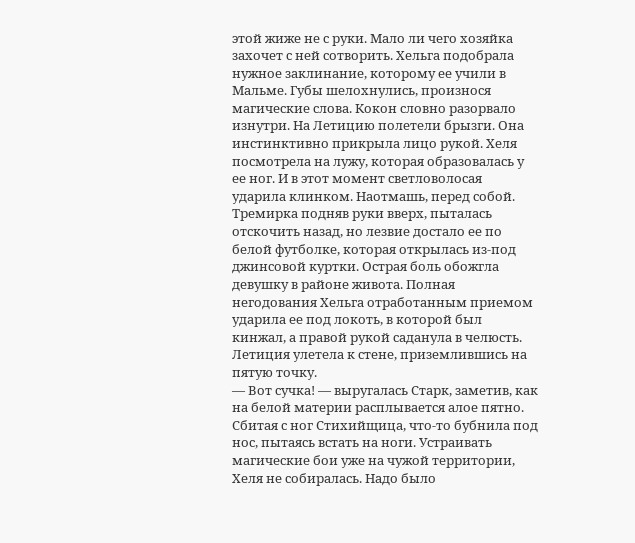этой жиже не с руки. Мало ли чего хозяйка захочет с ней сотворить. Хельга подобрала нужное заклинание, которому ее учили в Мальме. Губы шелохнулись, произнося магические слова. Кокон словно разорвало изнутри. На Летицию полетели брызги. Она инстинктивно прикрыла лицо рукой. Хеля посмотрела на лужу, которая образовалась у ее ног. И в этот момент светловолосая ударила клинком. Наотмашь, перед собой. Тремирка подняв руки вверх, пыталась отскочить назад, но лезвие достало ее по белой футболке, которая открылась из-под джинсовой куртки. Острая боль обожгла девушку в районе живота. Полная негодования Хельга отработанным приемом ударила ее под локоть, в которой был кинжал, а правой рукой саданула в челюсть. Летиция улетела к стене, приземлившись на пятую точку.
— Вот сучка! — выругалась Старк, заметив, как на белой материи расплывается алое пятно. Сбитая с ног Стихийщица, что-то бубнила под нос, пытаясь встать на ноги. Устраивать магические бои уже на чужой территории, Хеля не собиралась. Надо было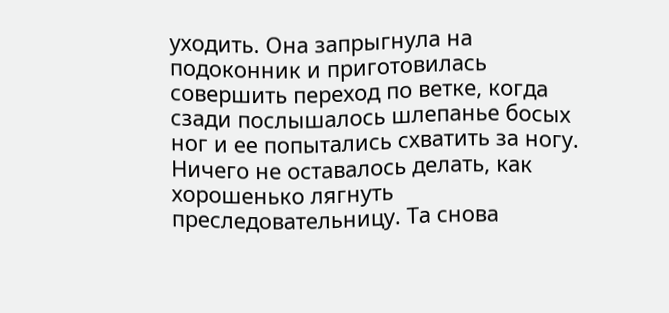уходить. Она запрыгнула на подоконник и приготовилась совершить переход по ветке, когда сзади послышалось шлепанье босых ног и ее попытались схватить за ногу. Ничего не оставалось делать, как хорошенько лягнуть преследовательницу. Та снова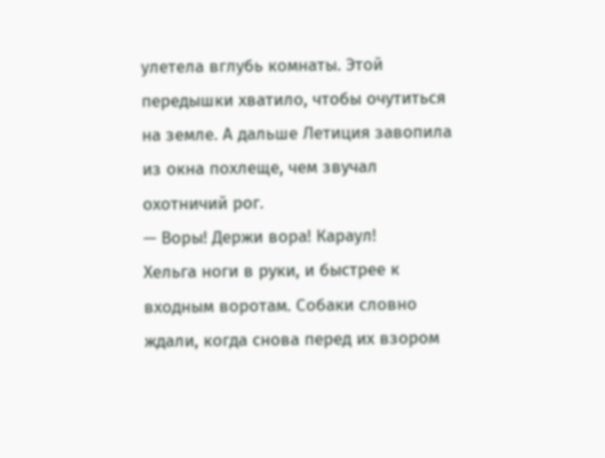улетела вглубь комнаты. Этой передышки хватило, чтобы очутиться на земле. А дальше Летиция завопила из окна похлеще, чем звучал охотничий рог.
— Воры! Держи вора! Караул!
Хельга ноги в руки, и быстрее к входным воротам. Собаки словно ждали, когда снова перед их взором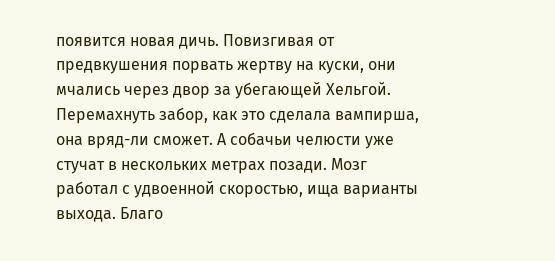появится новая дичь. Повизгивая от предвкушения порвать жертву на куски, они мчались через двор за убегающей Хельгой. Перемахнуть забор, как это сделала вампирша, она вряд-ли сможет. А собачьи челюсти уже стучат в нескольких метрах позади. Мозг работал с удвоенной скоростью, ища варианты выхода. Благо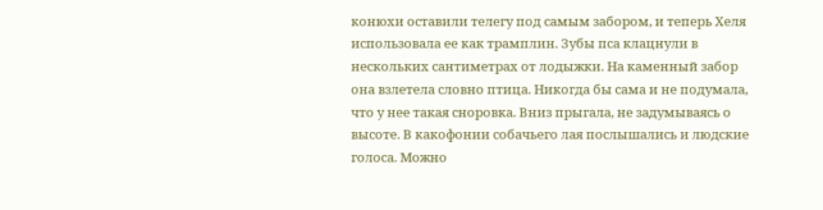конюхи оставили телегу под самым забором, и теперь Хеля использовала ее как трамплин. Зубы пса клацнули в нескольких сантиметрах от лодыжки. На каменный забор она взлетела словно птица. Никогда бы сама и не подумала, что у нее такая сноровка. Вниз прыгала, не задумываясь о высоте. В какофонии собачьего лая послышались и людские голоса. Можно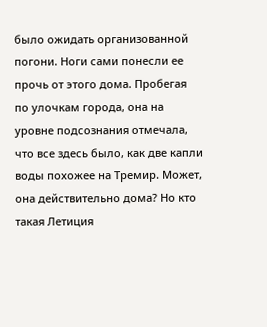было ожидать организованной погони. Ноги сами понесли ее прочь от этого дома. Пробегая по улочкам города, она на уровне подсознания отмечала, что все здесь было, как две капли воды похожее на Тремир. Может, она действительно дома? Но кто такая Летиция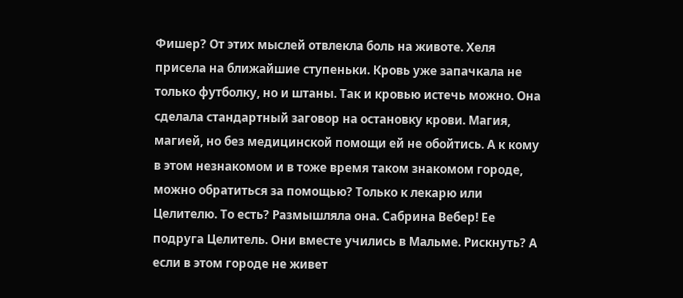Фишер? От этих мыслей отвлекла боль на животе. Хеля присела на ближайшие ступеньки. Кровь уже запачкала не только футболку, но и штаны. Так и кровью истечь можно. Она сделала стандартный заговор на остановку крови. Магия, магией, но без медицинской помощи ей не обойтись. А к кому в этом незнакомом и в тоже время таком знакомом городе, можно обратиться за помощью? Только к лекарю или Целителю. То есть? Размышляла она. Сабрина Вебер! Ее подруга Целитель. Они вместе учились в Мальме. Рискнуть? А если в этом городе не живет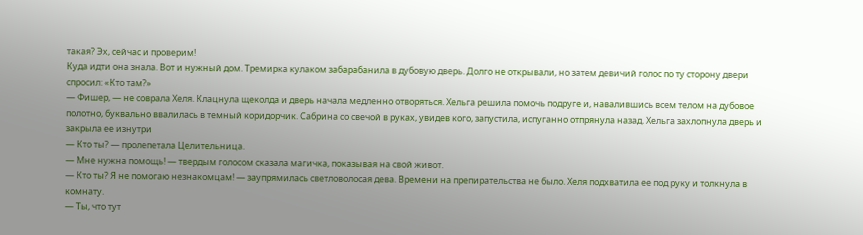такая? Эх, сейчас и проверим!
Куда идти она знала. Вот и нужный дом. Тремирка кулаком забарабанила в дубовую дверь. Долго не открывали, но затем девичий голос по ту сторону двери спросил: «Кто там?»
— Фишер, — не соврала Хеля. Клацнула щеколда и дверь начала медленно отворяться. Хельга решила помочь подруге и, навалившись всем телом на дубовое полотно, буквально ввалилась в темный коридорчик. Сабрина со свечой в руках, увидев кого, запустила, испуганно отпрянула назад. Хельга захлопнула дверь и закрыла ее изнутри
— Кто ты? — пролепетала Целительница.
— Мне нужна помощь! — твердым голосом сказала магичка, показывая на свой живот.
— Кто ты? Я не помогаю незнакомцам! — заупрямилась светловолосая дева. Времени на препирательства не было. Хеля подхватила ее под руку и толкнула в комнату.
— Ты, что тут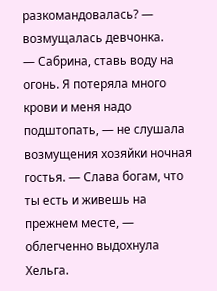разкомандовалась? — возмущалась девчонка.
— Сабрина, ставь воду на огонь. Я потеряла много крови и меня надо подштопать, — не слушала возмущения хозяйки ночная гостья. — Слава богам, что ты есть и живешь на прежнем месте, — облегченно выдохнула Хельга.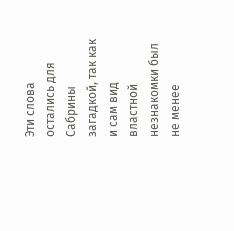Эти слова остались для Сабрины загадкой, так как и сам вид властной незнакомки был не менее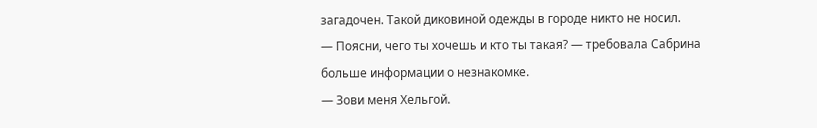загадочен. Такой диковиной одежды в городе никто не носил.
— Поясни, чего ты хочешь и кто ты такая? — требовала Сабрина больше информации о незнакомке.
— Зови меня Хельгой.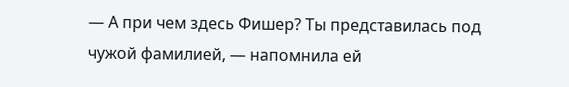— А при чем здесь Фишер? Ты представилась под чужой фамилией, — напомнила ей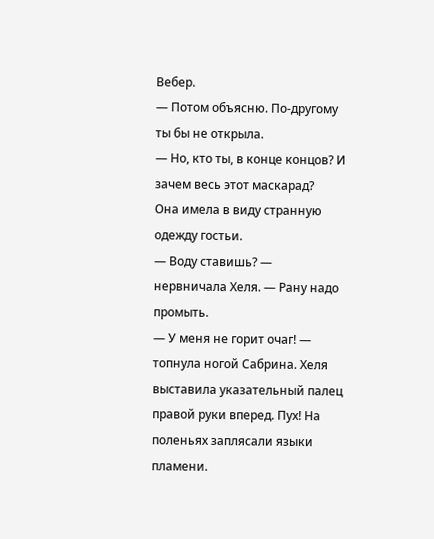Вебер.
— Потом объясню. По-другому ты бы не открыла.
— Но, кто ты, в конце концов? И зачем весь этот маскарад?
Она имела в виду странную одежду гостьи.
— Воду ставишь? — нервничала Хеля. — Рану надо промыть.
— У меня не горит очаг! — топнула ногой Сабрина. Хеля выставила указательный палец правой руки вперед. Пух! На поленьях заплясали языки пламени.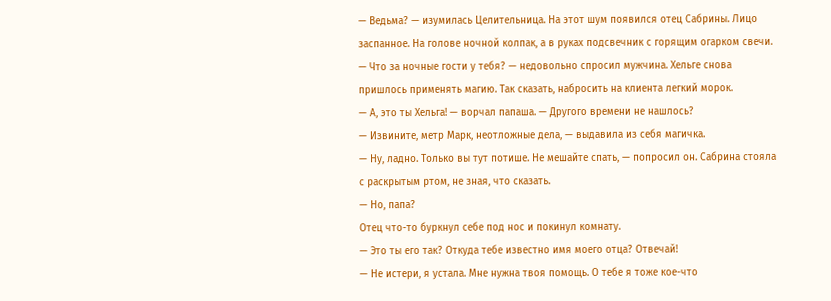— Ведьма? — изумилась Целительница. На этот шум появился отец Сабрины. Лицо заспанное. На голове ночной колпак, а в руках подсвечник с горящим огарком свечи.
— Что за ночные гости у тебя? — недовольно спросил мужчина. Хельге снова пришлось применять магию. Так сказать, набросить на клиента легкий морок.
— А, это ты Хельга! — ворчал папаша. — Другого времени не нашлось?
— Извините, метр Марк, неотложные дела, — выдавила из себя магичка.
— Ну, ладно. Только вы тут потише. Не мешайте спать, — попросил он. Сабрина стояла с раскрытым ртом, не зная, что сказать.
— Но, папа?
Отец что-то буркнул себе под нос и покинул комнату.
— Это ты его так? Откуда тебе известно имя моего отца? Отвечай!
— Не истери, я устала. Мне нужна твоя помощь. О тебе я тоже кое-что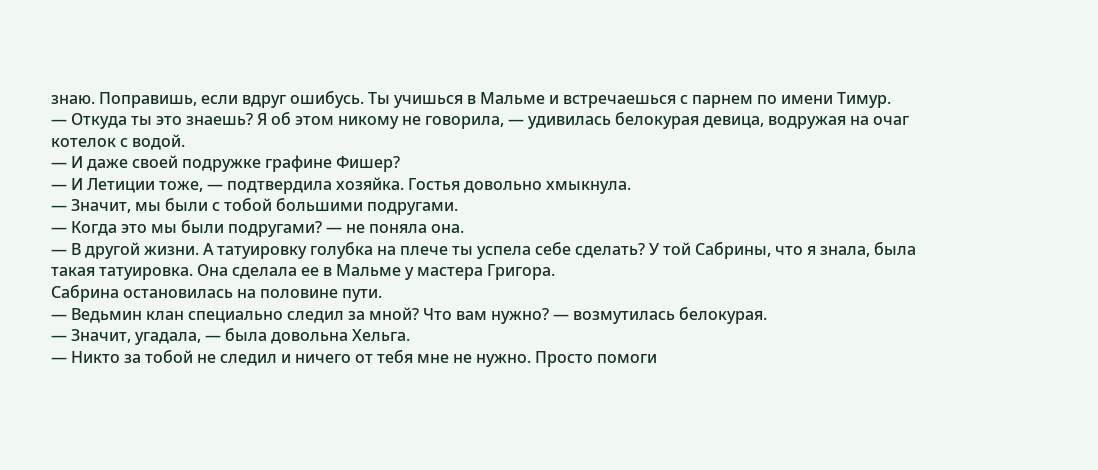знаю. Поправишь, если вдруг ошибусь. Ты учишься в Мальме и встречаешься с парнем по имени Тимур.
— Откуда ты это знаешь? Я об этом никому не говорила, — удивилась белокурая девица, водружая на очаг котелок с водой.
— И даже своей подружке графине Фишер?
— И Летиции тоже, — подтвердила хозяйка. Гостья довольно хмыкнула.
— Значит, мы были с тобой большими подругами.
— Когда это мы были подругами? — не поняла она.
— В другой жизни. А татуировку голубка на плече ты успела себе сделать? У той Сабрины, что я знала, была такая татуировка. Она сделала ее в Мальме у мастера Григора.
Сабрина остановилась на половине пути.
— Ведьмин клан специально следил за мной? Что вам нужно? — возмутилась белокурая.
— Значит, угадала, — была довольна Хельга.
— Никто за тобой не следил и ничего от тебя мне не нужно. Просто помоги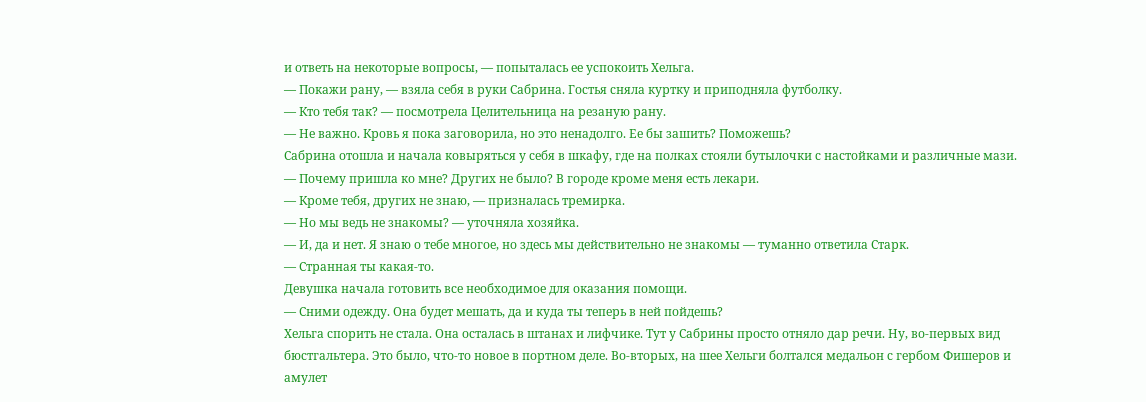и ответь на некоторые вопросы, — попыталась ее успокоить Хельга.
— Покажи рану, — взяла себя в руки Сабрина. Гостья сняла куртку и приподняла футболку.
— Кто тебя так? — посмотрела Целительница на резаную рану.
— Не важно. Кровь я пока заговорила, но это ненадолго. Ее бы зашить? Поможешь?
Сабрина отошла и начала ковыряться у себя в шкафу, где на полках стояли бутылочки с настойками и различные мази.
— Почему пришла ко мне? Других не было? В городе кроме меня есть лекари.
— Кроме тебя, других не знаю, — призналась тремирка.
— Но мы ведь не знакомы? — уточняла хозяйка.
— И, да и нет. Я знаю о тебе многое, но здесь мы действительно не знакомы — туманно ответила Старк.
— Странная ты какая-то.
Девушка начала готовить все необходимое для оказания помощи.
— Сними одежду. Она будет мешать, да и куда ты теперь в ней пойдешь?
Хельга спорить не стала. Она осталась в штанах и лифчике. Тут у Сабрины просто отняло дар речи. Ну, во-первых вид бюстгальтера. Это было, что-то новое в портном деле. Во-вторых, на шее Хельги болтался медальон с гербом Фишеров и амулет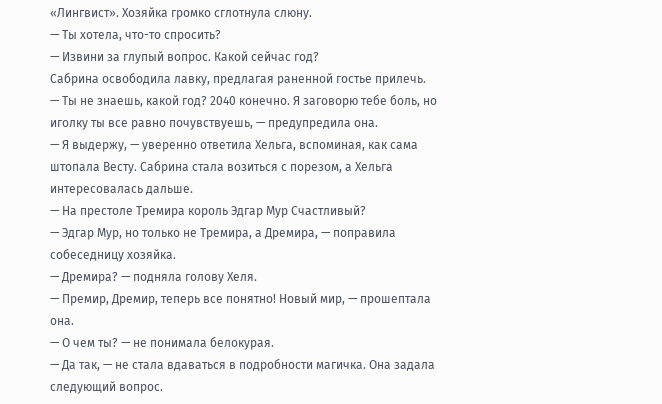«Лингвист». Хозяйка громко сглотнула слюну.
— Ты хотела, что-то спросить?
— Извини за глупый вопрос. Какой сейчас год?
Сабрина освободила лавку, предлагая раненной гостье прилечь.
— Ты не знаешь, какой год? 2040 конечно. Я заговорю тебе боль, но иголку ты все равно почувствуешь, — предупредила она.
— Я выдержу, — уверенно ответила Хельга, вспоминая, как сама штопала Весту. Сабрина стала возиться с порезом, а Хельга интересовалась дальше.
— На престоле Тремира король Эдгар Мур Счастливый?
— Эдгар Мур, но только не Тремира, а Дремира, — поправила собеседницу хозяйка.
— Дремира? — подняла голову Хеля.
— Премир, Дремир, теперь все понятно! Новый мир, — прошептала она.
— О чем ты? — не понимала белокурая.
— Да так, — не стала вдаваться в подробности магичка. Она задала следующий вопрос.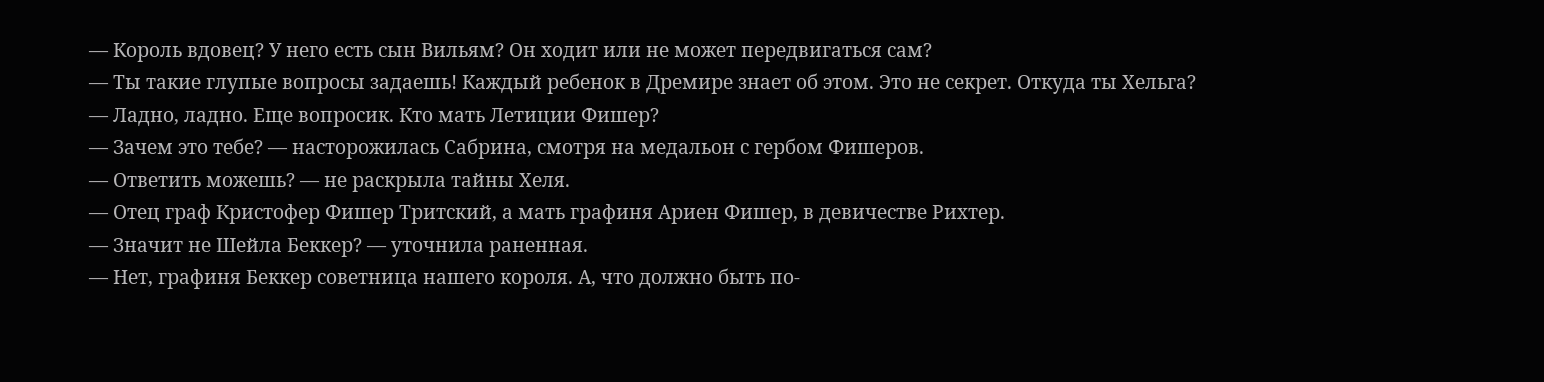— Король вдовец? У него есть сын Вильям? Он ходит или не может передвигаться сам?
— Ты такие глупые вопросы задаешь! Каждый ребенок в Дремире знает об этом. Это не секрет. Откуда ты Хельга?
— Ладно, ладно. Еще вопросик. Кто мать Летиции Фишер?
— Зачем это тебе? — насторожилась Сабрина, смотря на медальон с гербом Фишеров.
— Ответить можешь? — не раскрыла тайны Хеля.
— Отец граф Кристофер Фишер Тритский, а мать графиня Ариен Фишер, в девичестве Рихтер.
— Значит не Шейла Беккер? — уточнила раненная.
— Нет, графиня Беккер советница нашего короля. А, что должно быть по-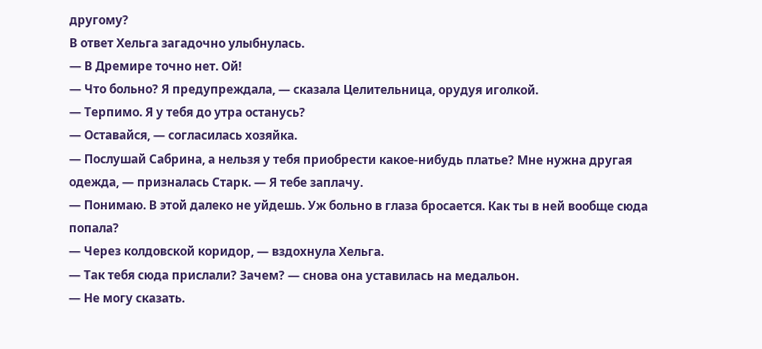другому?
В ответ Хельга загадочно улыбнулась.
— В Дремире точно нет. Ой!
— Что больно? Я предупреждала, — сказала Целительница, орудуя иголкой.
— Терпимо. Я у тебя до утра останусь?
— Оставайся, — согласилась хозяйка.
— Послушай Сабрина, а нельзя у тебя приобрести какое-нибудь платье? Мне нужна другая одежда, — призналась Старк. — Я тебе заплачу.
— Понимаю. В этой далеко не уйдешь. Уж больно в глаза бросается. Как ты в ней вообще сюда попала?
— Через колдовской коридор, — вздохнула Хельга.
— Так тебя сюда прислали? Зачем? — снова она уставилась на медальон.
— Не могу сказать.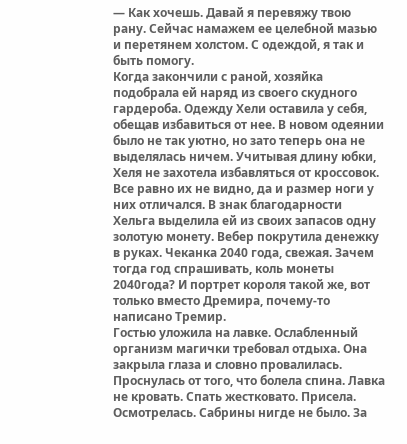— Как хочешь. Давай я перевяжу твою рану. Сейчас намажем ее целебной мазью и перетянем холстом. С одеждой, я так и быть помогу.
Когда закончили с раной, хозяйка подобрала ей наряд из своего скудного гардероба. Одежду Хели оставила у себя, обещав избавиться от нее. В новом одеянии было не так уютно, но зато теперь она не выделялась ничем. Учитывая длину юбки, Хеля не захотела избавляться от кроссовок. Все равно их не видно, да и размер ноги у них отличался. В знак благодарности Хельга выделила ей из своих запасов одну золотую монету. Вебер покрутила денежку в руках. Чеканка 2040 года, свежая. Зачем тогда год спрашивать, коль монеты 2040года? И портрет короля такой же, вот только вместо Дремира, почему-то написано Тремир.
Гостью уложила на лавке. Ослабленный организм магички требовал отдыха. Она закрыла глаза и словно провалилась. Проснулась от того, что болела спина. Лавка не кровать. Спать жестковато. Присела. Осмотрелась. Сабрины нигде не было. За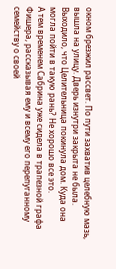окном брезжил рассвет. По пути захватив целебную мазь, вышла на улицу. Дверь изнутри закрыта не была. Выходило, что Целительница покинула дом. Куда она могла пойти в такую рань? Не хорошо все это.
А тем временем Сабрина уже сидела в трапезной графа Фишера, рассказывая ему и всему его перепуганному семейству о своей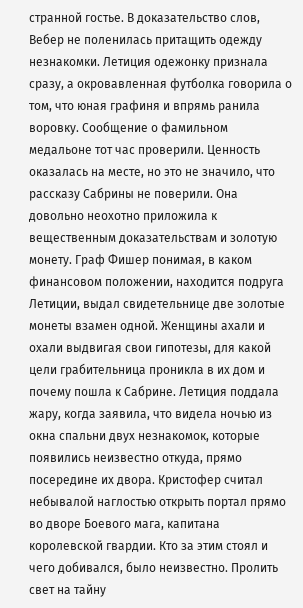странной гостье. В доказательство слов, Вебер не поленилась притащить одежду незнакомки. Летиция одежонку признала сразу, а окровавленная футболка говорила о том, что юная графиня и впрямь ранила воровку. Сообщение о фамильном медальоне тот час проверили. Ценность оказалась на месте, но это не значило, что рассказу Сабрины не поверили. Она довольно неохотно приложила к вещественным доказательствам и золотую монету. Граф Фишер понимая, в каком финансовом положении, находится подруга Летиции, выдал свидетельнице две золотые монеты взамен одной. Женщины ахали и охали выдвигая свои гипотезы, для какой цели грабительница проникла в их дом и почему пошла к Сабрине. Летиция поддала жару, когда заявила, что видела ночью из окна спальни двух незнакомок, которые появились неизвестно откуда, прямо посередине их двора. Кристофер считал небывалой наглостью открыть портал прямо во дворе Боевого мага, капитана королевской гвардии. Кто за этим стоял и чего добивался, было неизвестно. Пролить свет на тайну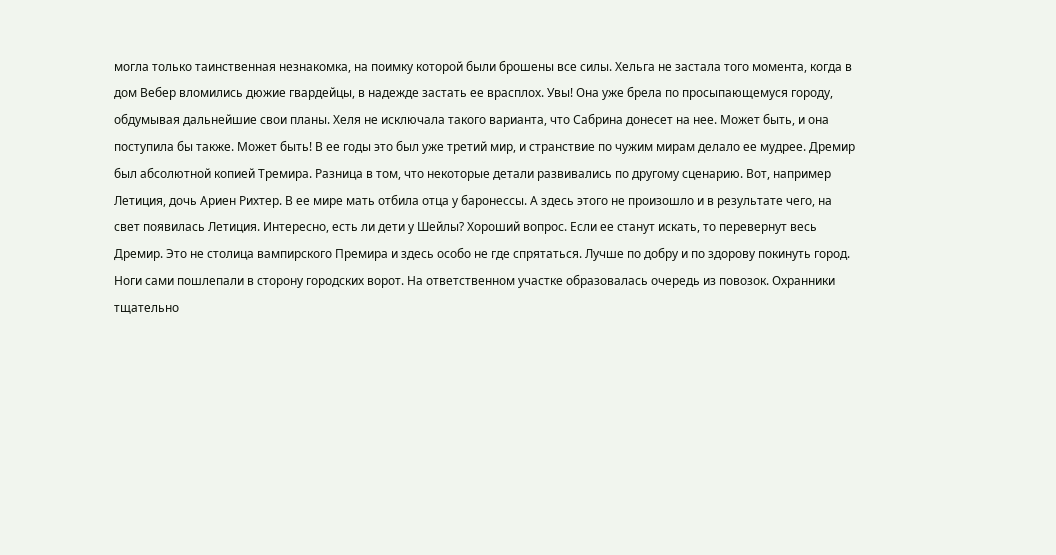могла только таинственная незнакомка, на поимку которой были брошены все силы. Хельга не застала того момента, когда в дом Вебер вломились дюжие гвардейцы, в надежде застать ее врасплох. Увы! Она уже брела по просыпающемуся городу, обдумывая дальнейшие свои планы. Хеля не исключала такого варианта, что Сабрина донесет на нее. Может быть, и она поступила бы также. Может быть! В ее годы это был уже третий мир, и странствие по чужим мирам делало ее мудрее. Дремир был абсолютной копией Тремира. Разница в том, что некоторые детали развивались по другому сценарию. Вот, например Летиция, дочь Ариен Рихтер. В ее мире мать отбила отца у баронессы. А здесь этого не произошло и в результате чего, на свет появилась Летиция. Интересно, есть ли дети у Шейлы? Хороший вопрос. Если ее станут искать, то перевернут весь Дремир. Это не столица вампирского Премира и здесь особо не где спрятаться. Лучше по добру и по здорову покинуть город. Ноги сами пошлепали в сторону городских ворот. На ответственном участке образовалась очередь из повозок. Охранники тщательно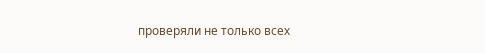проверяли не только всех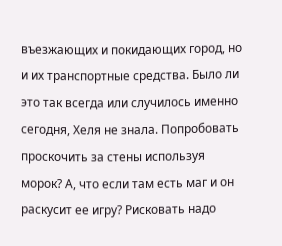въезжающих и покидающих город, но и их транспортные средства. Было ли это так всегда или случилось именно сегодня, Хеля не знала. Попробовать проскочить за стены используя морок? А, что если там есть маг и он раскусит ее игру? Рисковать надо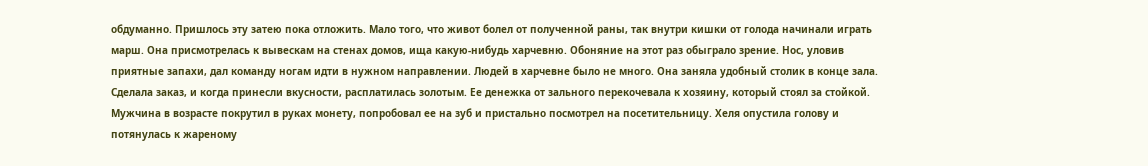обдуманно. Пришлось эту затею пока отложить. Мало того, что живот болел от полученной раны, так внутри кишки от голода начинали играть марш. Она присмотрелась к вывескам на стенах домов, ища какую-нибудь харчевню. Обоняние на этот раз обыграло зрение. Нос, уловив приятные запахи, дал команду ногам идти в нужном направлении. Людей в харчевне было не много. Она заняла удобный столик в конце зала. Сделала заказ, и когда принесли вкусности, расплатилась золотым. Ее денежка от зального перекочевала к хозяину, который стоял за стойкой. Мужчина в возрасте покрутил в руках монету, попробовал ее на зуб и пристально посмотрел на посетительницу. Хеля опустила голову и потянулась к жареному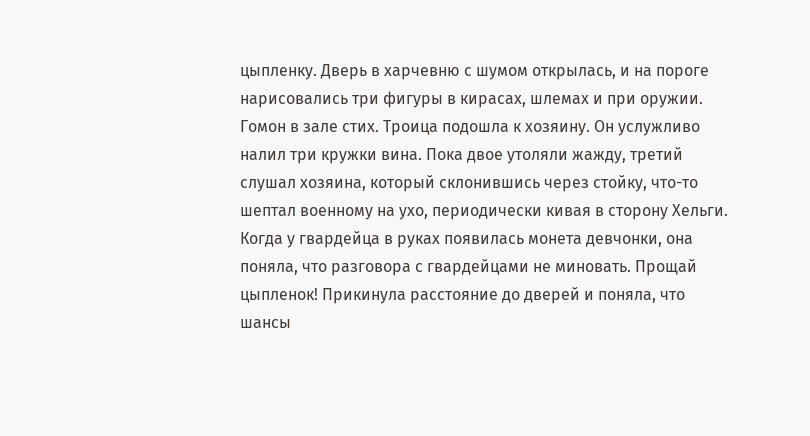цыпленку. Дверь в харчевню с шумом открылась, и на пороге нарисовались три фигуры в кирасах, шлемах и при оружии. Гомон в зале стих. Троица подошла к хозяину. Он услужливо налил три кружки вина. Пока двое утоляли жажду, третий слушал хозяина, который склонившись через стойку, что-то шептал военному на ухо, периодически кивая в сторону Хельги. Когда у гвардейца в руках появилась монета девчонки, она поняла, что разговора с гвардейцами не миновать. Прощай цыпленок! Прикинула расстояние до дверей и поняла, что шансы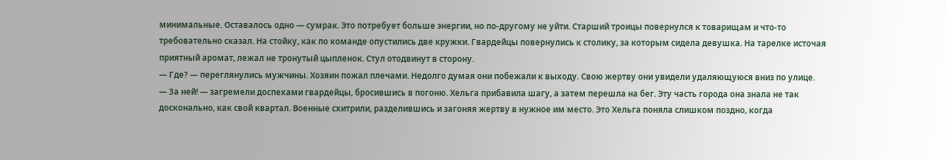минимальные. Оставалось одно — сумрак. Это потребует больше энергии, но по-другому не уйти. Старший троицы повернулся к товарищам и что-то требовательно сказал. На стойку, как по команде опустились две кружки. Гвардейцы повернулись к столику, за которым сидела девушка. На тарелке источая приятный аромат, лежал не тронутый цыпленок. Стул отодвинут в сторону.
— Где? — переглянулись мужчины. Хозяин пожал плечами. Недолго думая они побежали к выходу. Свою жертву они увидели удаляющуюся вниз по улице.
— За ней! — загремели доспехами гвардейцы, бросившись в погоню. Хельга прибавила шагу, а затем перешла на бег. Эту часть города она знала не так досконально, как свой квартал. Военные схитрили, разделившись и загоняя жертву в нужное им место. Это Хельга поняла слишком поздно, когда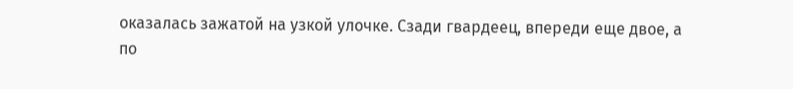оказалась зажатой на узкой улочке. Сзади гвардеец, впереди еще двое, а по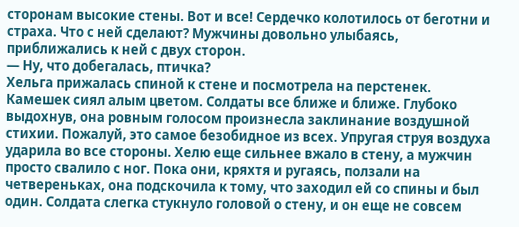сторонам высокие стены. Вот и все! Сердечко колотилось от беготни и страха. Что с ней сделают? Мужчины довольно улыбаясь, приближались к ней с двух сторон.
— Ну, что добегалась, птичка?
Хельга прижалась спиной к стене и посмотрела на перстенек. Камешек сиял алым цветом. Солдаты все ближе и ближе. Глубоко выдохнув, она ровным голосом произнесла заклинание воздушной стихии. Пожалуй, это самое безобидное из всех. Упругая струя воздуха ударила во все стороны. Хелю еще сильнее вжало в стену, а мужчин просто свалило с ног. Пока они, кряхтя и ругаясь, ползали на четвереньках, она подскочила к тому, что заходил ей со спины и был один. Солдата слегка стукнуло головой о стену, и он еще не совсем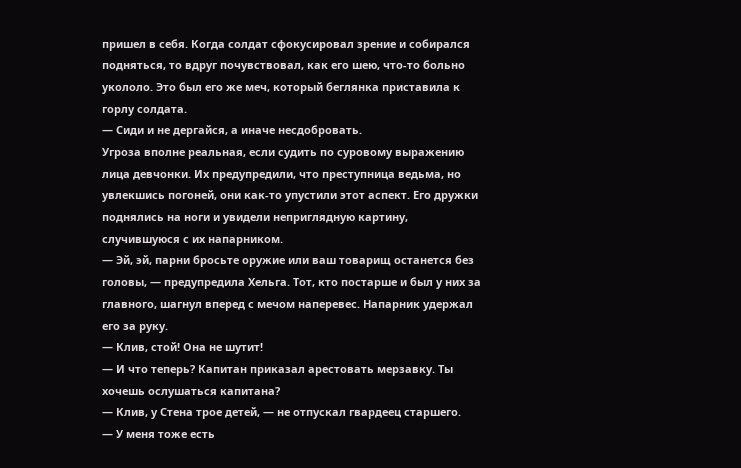пришел в себя. Когда солдат сфокусировал зрение и собирался подняться, то вдруг почувствовал, как его шею, что-то больно укололо. Это был его же меч, который беглянка приставила к горлу солдата.
— Сиди и не дергайся, а иначе несдобровать.
Угроза вполне реальная, если судить по суровому выражению лица девчонки. Их предупредили, что преступница ведьма, но увлекшись погоней, они как-то упустили этот аспект. Его дружки поднялись на ноги и увидели неприглядную картину, случившуюся с их напарником.
— Эй, эй, парни бросьте оружие или ваш товарищ останется без головы, — предупредила Хельга. Тот, кто постарше и был у них за главного, шагнул вперед с мечом наперевес. Напарник удержал его за руку.
— Клив, стой! Она не шутит!
— И что теперь? Капитан приказал арестовать мерзавку. Ты хочешь ослушаться капитана?
— Клив, у Стена трое детей, — не отпускал гвардеец старшего.
— У меня тоже есть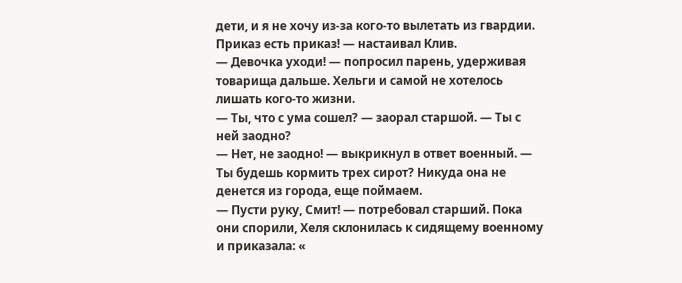дети, и я не хочу из-за кого-то вылетать из гвардии. Приказ есть приказ! — настаивал Клив.
— Девочка уходи! — попросил парень, удерживая товарища дальше. Хельги и самой не хотелось лишать кого-то жизни.
— Ты, что с ума сошел? — заорал старшой. — Ты с ней заодно?
— Нет, не заодно! — выкрикнул в ответ военный. — Ты будешь кормить трех сирот? Никуда она не денется из города, еще поймаем.
— Пусти руку, Смит! — потребовал старший. Пока они спорили, Хеля склонилась к сидящему военному и приказала: «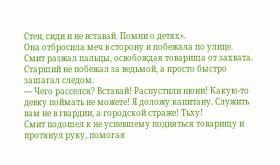Стен, сиди и не вставай. Помни о детях».
Она отбросила меч в сторону и побежала по улице. Смит разжал пальцы, освобождая товарища от захвата. Старший не побежал за ведьмой, а просто быстро зашагал следом.
— Чего расселся? Вставай! Распустили нюни! Какую-то девку поймать не можете! Я доложу капитану. Служить вам не в гвардии, а городской страже! Тьху!
Смит подошел к не успевшему подняться товарищу и протянул руку, помогая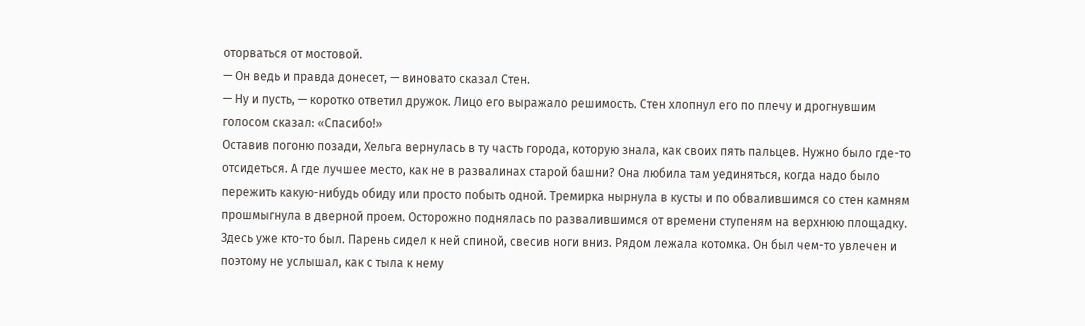оторваться от мостовой.
— Он ведь и правда донесет, — виновато сказал Стен.
— Ну и пусть, — коротко ответил дружок. Лицо его выражало решимость. Стен хлопнул его по плечу и дрогнувшим голосом сказал: «Спасибо!»
Оставив погоню позади, Хельга вернулась в ту часть города, которую знала, как своих пять пальцев. Нужно было где-то отсидеться. А где лучшее место, как не в развалинах старой башни? Она любила там уединяться, когда надо было пережить какую-нибудь обиду или просто побыть одной. Тремирка нырнула в кусты и по обвалившимся со стен камням прошмыгнула в дверной проем. Осторожно поднялась по развалившимся от времени ступеням на верхнюю площадку. Здесь уже кто-то был. Парень сидел к ней спиной, свесив ноги вниз. Рядом лежала котомка. Он был чем-то увлечен и поэтому не услышал, как с тыла к нему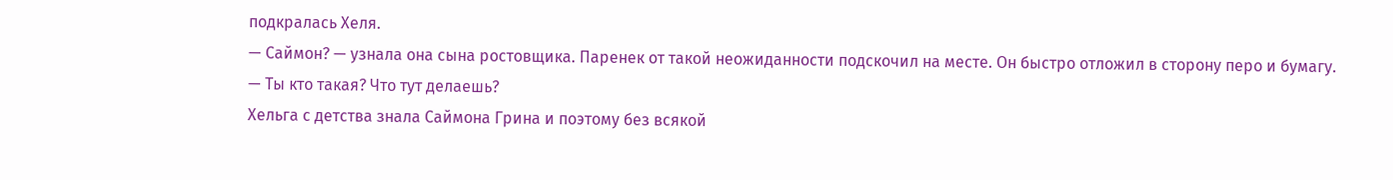подкралась Хеля.
— Саймон? — узнала она сына ростовщика. Паренек от такой неожиданности подскочил на месте. Он быстро отложил в сторону перо и бумагу.
— Ты кто такая? Что тут делаешь?
Хельга с детства знала Саймона Грина и поэтому без всякой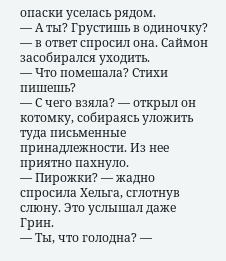опаски уселась рядом.
— А ты? Грустишь в одиночку? — в ответ спросил она. Саймон засобирался уходить.
— Что помешала? Стихи пишешь?
— С чего взяла? — открыл он котомку, собираясь уложить туда письменные принадлежности. Из нее приятно пахнуло.
— Пирожки? — жадно спросила Хельга, сглотнув слюну. Это услышал даже Грин.
— Ты, что голодна? —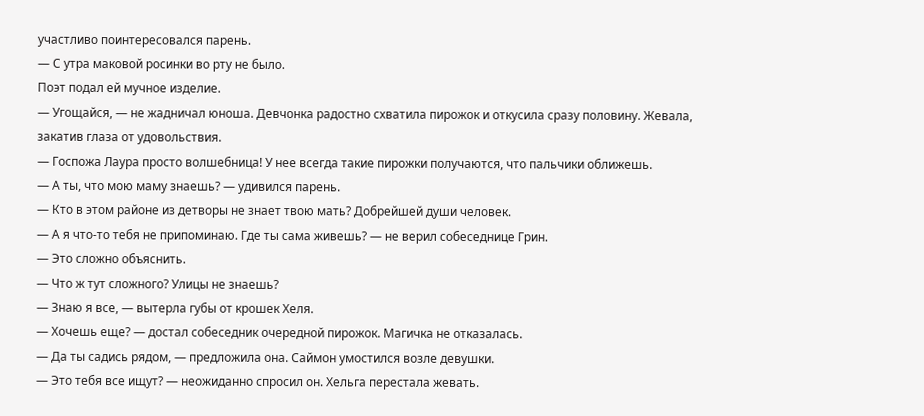участливо поинтересовался парень.
— С утра маковой росинки во рту не было.
Поэт подал ей мучное изделие.
— Угощайся, — не жадничал юноша. Девчонка радостно схватила пирожок и откусила сразу половину. Жевала, закатив глаза от удовольствия.
— Госпожа Лаура просто волшебница! У нее всегда такие пирожки получаются, что пальчики оближешь.
— А ты, что мою маму знаешь? — удивился парень.
— Кто в этом районе из детворы не знает твою мать? Добрейшей души человек.
— А я что-то тебя не припоминаю. Где ты сама живешь? — не верил собеседнице Грин.
— Это сложно объяснить.
— Что ж тут сложного? Улицы не знаешь?
— Знаю я все, — вытерла губы от крошек Хеля.
— Хочешь еще? — достал собеседник очередной пирожок. Магичка не отказалась.
— Да ты садись рядом, — предложила она. Саймон умостился возле девушки.
— Это тебя все ищут? — неожиданно спросил он. Хельга перестала жевать.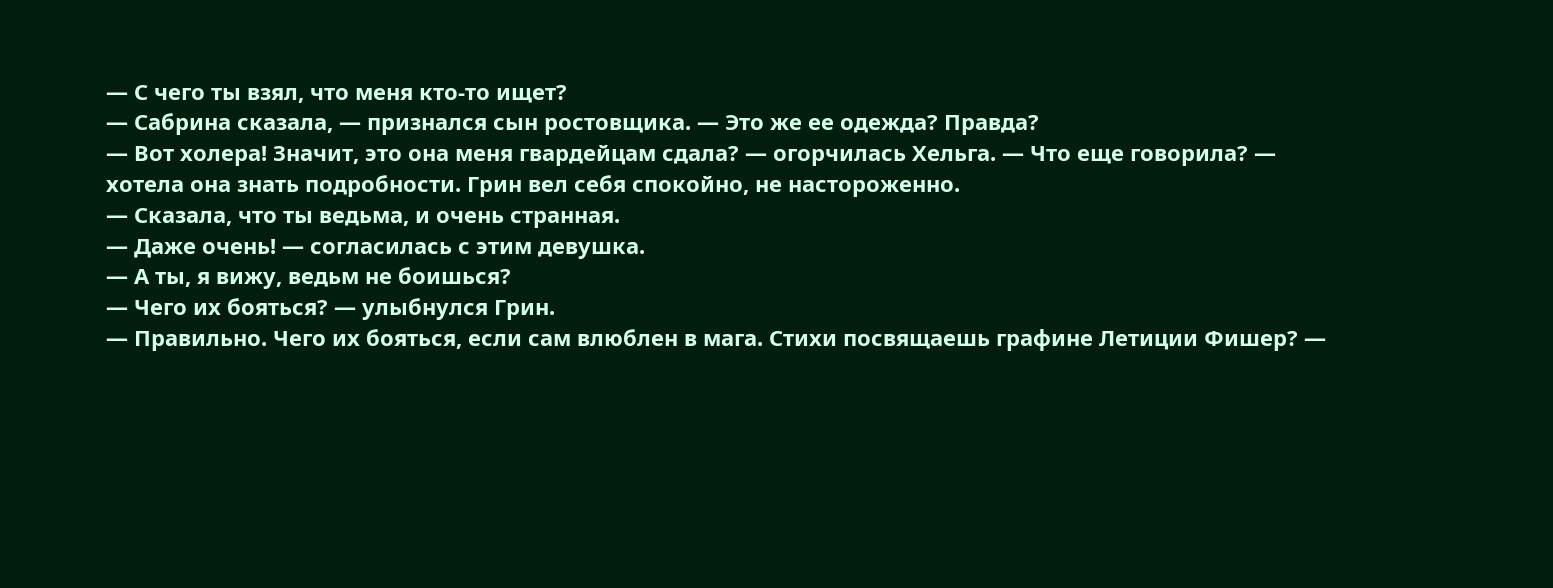— С чего ты взял, что меня кто-то ищет?
— Сабрина сказала, — признался сын ростовщика. — Это же ее одежда? Правда?
— Вот холера! Значит, это она меня гвардейцам сдала? — огорчилась Хельга. — Что еще говорила? — хотела она знать подробности. Грин вел себя спокойно, не настороженно.
— Сказала, что ты ведьма, и очень странная.
— Даже очень! — согласилась с этим девушка.
— А ты, я вижу, ведьм не боишься?
— Чего их бояться? — улыбнулся Грин.
— Правильно. Чего их бояться, если сам влюблен в мага. Стихи посвящаешь графине Летиции Фишер? —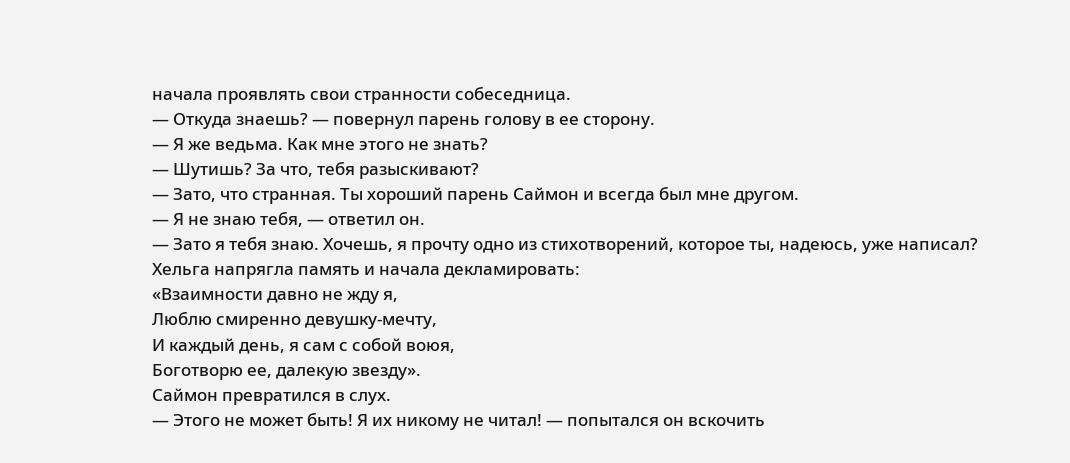начала проявлять свои странности собеседница.
— Откуда знаешь? — повернул парень голову в ее сторону.
— Я же ведьма. Как мне этого не знать?
— Шутишь? За что, тебя разыскивают?
— Зато, что странная. Ты хороший парень Саймон и всегда был мне другом.
— Я не знаю тебя, — ответил он.
— Зато я тебя знаю. Хочешь, я прочту одно из стихотворений, которое ты, надеюсь, уже написал?
Хельга напрягла память и начала декламировать:
«Взаимности давно не жду я,
Люблю смиренно девушку-мечту,
И каждый день, я сам с собой воюя,
Боготворю ее, далекую звезду».
Саймон превратился в слух.
— Этого не может быть! Я их никому не читал! — попытался он вскочить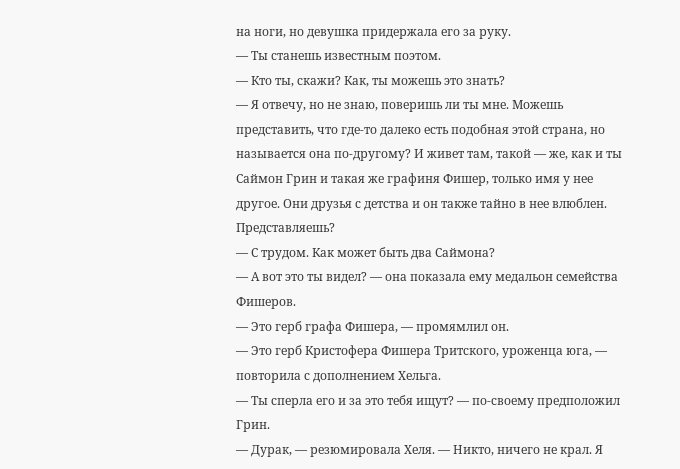на ноги, но девушка придержала его за руку.
— Ты станешь известным поэтом.
— Кто ты, скажи? Как, ты можешь это знать?
— Я отвечу, но не знаю, поверишь ли ты мне. Можешь представить, что где-то далеко есть подобная этой страна, но называется она по-другому? И живет там, такой — же, как и ты Саймон Грин и такая же графиня Фишер, только имя у нее другое. Они друзья с детства и он также тайно в нее влюблен. Представляешь?
— С трудом. Как может быть два Саймона?
— А вот это ты видел? — она показала ему медальон семейства Фишеров.
— Это герб графа Фишера, — промямлил он.
— Это герб Кристофера Фишера Тритского, уроженца юга, — повторила с дополнением Хельга.
— Ты сперла его и за это тебя ищут? — по-своему предположил Грин.
— Дурак, — резюмировала Хеля. — Никто, ничего не крал. Я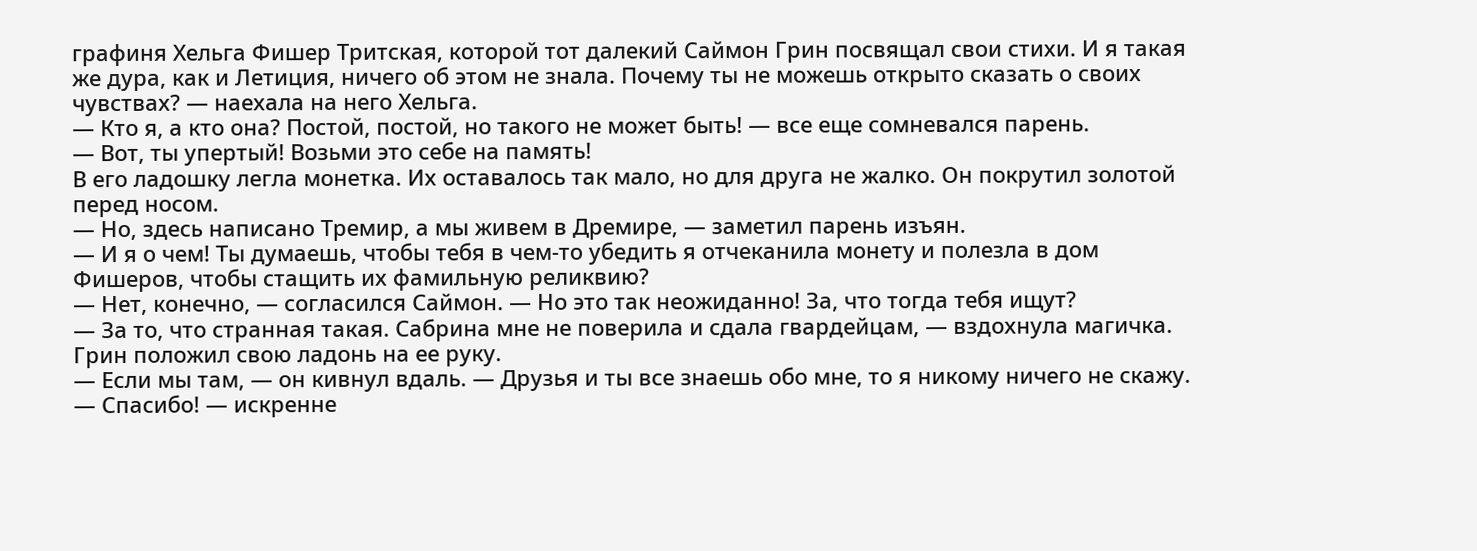графиня Хельга Фишер Тритская, которой тот далекий Саймон Грин посвящал свои стихи. И я такая же дура, как и Летиция, ничего об этом не знала. Почему ты не можешь открыто сказать о своих чувствах? — наехала на него Хельга.
— Кто я, а кто она? Постой, постой, но такого не может быть! — все еще сомневался парень.
— Вот, ты упертый! Возьми это себе на память!
В его ладошку легла монетка. Их оставалось так мало, но для друга не жалко. Он покрутил золотой перед носом.
— Но, здесь написано Тремир, а мы живем в Дремире, — заметил парень изъян.
— И я о чем! Ты думаешь, чтобы тебя в чем-то убедить я отчеканила монету и полезла в дом Фишеров, чтобы стащить их фамильную реликвию?
— Нет, конечно, — согласился Саймон. — Но это так неожиданно! За, что тогда тебя ищут?
— За то, что странная такая. Сабрина мне не поверила и сдала гвардейцам, — вздохнула магичка. Грин положил свою ладонь на ее руку.
— Если мы там, — он кивнул вдаль. — Друзья и ты все знаешь обо мне, то я никому ничего не скажу.
— Спасибо! — искренне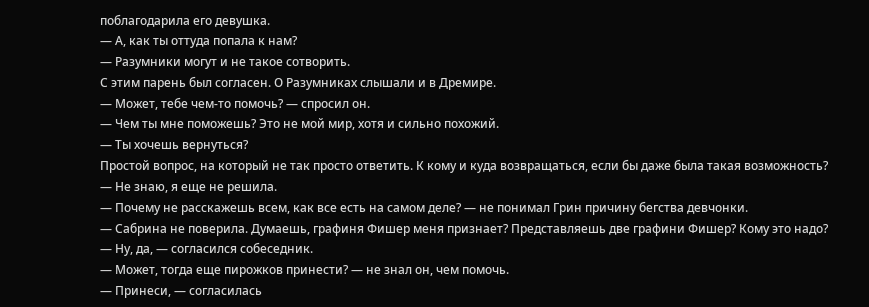поблагодарила его девушка.
— А, как ты оттуда попала к нам?
— Разумники могут и не такое сотворить.
С этим парень был согласен. О Разумниках слышали и в Дремире.
— Может, тебе чем-то помочь? — спросил он.
— Чем ты мне поможешь? Это не мой мир, хотя и сильно похожий.
— Ты хочешь вернуться?
Простой вопрос, на который не так просто ответить. К кому и куда возвращаться, если бы даже была такая возможность?
— Не знаю, я еще не решила.
— Почему не расскажешь всем, как все есть на самом деле? — не понимал Грин причину бегства девчонки.
— Сабрина не поверила. Думаешь, графиня Фишер меня признает? Представляешь две графини Фишер? Кому это надо?
— Ну, да, — согласился собеседник.
— Может, тогда еще пирожков принести? — не знал он, чем помочь.
— Принеси, — согласилась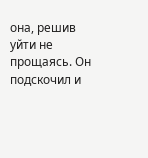она, решив уйти не прощаясь. Он подскочил и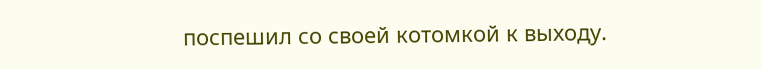поспешил со своей котомкой к выходу.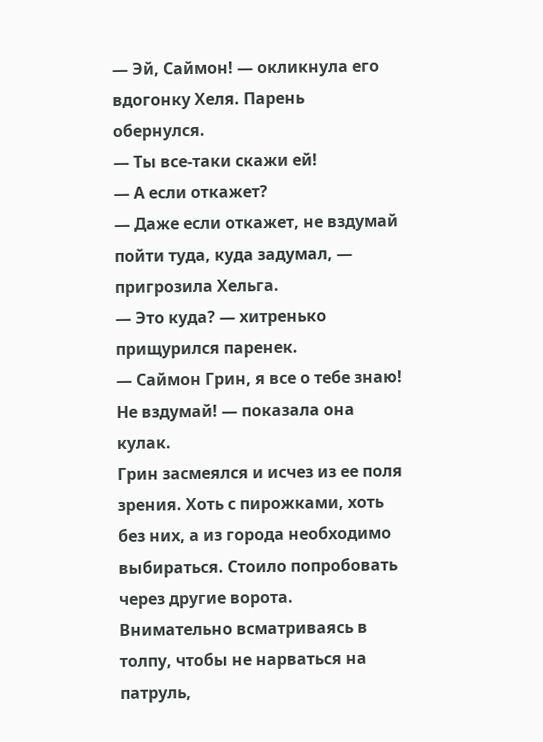— Эй, Саймон! — окликнула его вдогонку Хеля. Парень обернулся.
— Ты все-таки скажи ей!
— А если откажет?
— Даже если откажет, не вздумай пойти туда, куда задумал, — пригрозила Хельга.
— Это куда? — хитренько прищурился паренек.
— Саймон Грин, я все о тебе знаю! Не вздумай! — показала она кулак.
Грин засмеялся и исчез из ее поля зрения. Хоть с пирожками, хоть без них, а из города необходимо выбираться. Стоило попробовать через другие ворота. Внимательно всматриваясь в толпу, чтобы не нарваться на патруль,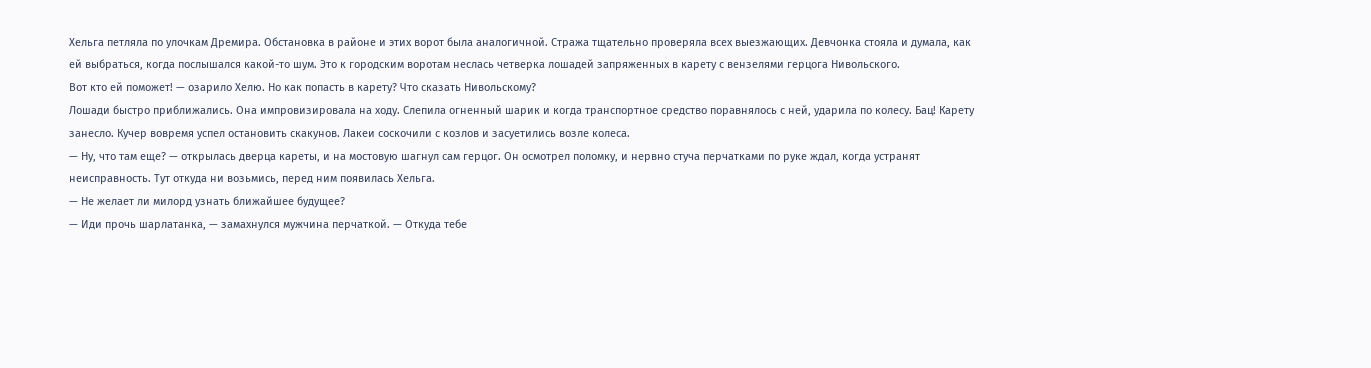Хельга петляла по улочкам Дремира. Обстановка в районе и этих ворот была аналогичной. Стража тщательно проверяла всех выезжающих. Девчонка стояла и думала, как ей выбраться, когда послышался какой-то шум. Это к городским воротам неслась четверка лошадей запряженных в карету с вензелями герцога Нивольского.
Вот кто ей поможет! — озарило Хелю. Но как попасть в карету? Что сказать Нивольскому?
Лошади быстро приближались. Она импровизировала на ходу. Слепила огненный шарик и когда транспортное средство поравнялось с ней, ударила по колесу. Бац! Карету занесло. Кучер вовремя успел остановить скакунов. Лакеи соскочили с козлов и засуетились возле колеса.
— Ну, что там еще? — открылась дверца кареты, и на мостовую шагнул сам герцог. Он осмотрел поломку, и нервно стуча перчатками по руке ждал, когда устранят неисправность. Тут откуда ни возьмись, перед ним появилась Хельга.
— Не желает ли милорд узнать ближайшее будущее?
— Иди прочь шарлатанка, — замахнулся мужчина перчаткой. — Откуда тебе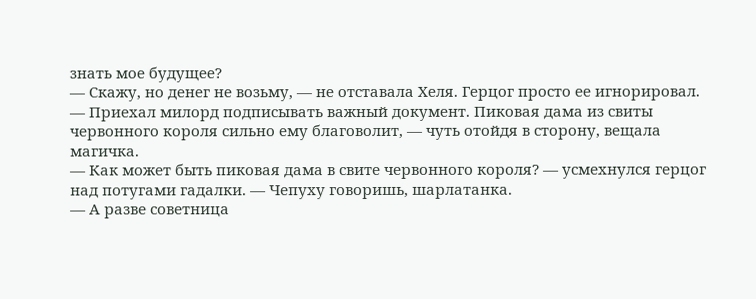знать мое будущее?
— Скажу, но денег не возьму, — не отставала Хеля. Герцог просто ее игнорировал.
— Приехал милорд подписывать важный документ. Пиковая дама из свиты червонного короля сильно ему благоволит, — чуть отойдя в сторону, вещала магичка.
— Как может быть пиковая дама в свите червонного короля? — усмехнулся герцог над потугами гадалки. — Чепуху говоришь, шарлатанка.
— А разве советница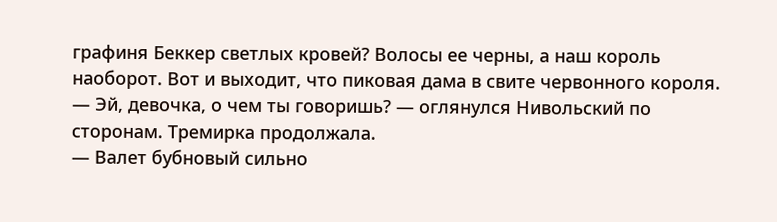графиня Беккер светлых кровей? Волосы ее черны, а наш король наоборот. Вот и выходит, что пиковая дама в свите червонного короля.
— Эй, девочка, о чем ты говоришь? — оглянулся Нивольский по сторонам. Тремирка продолжала.
— Валет бубновый сильно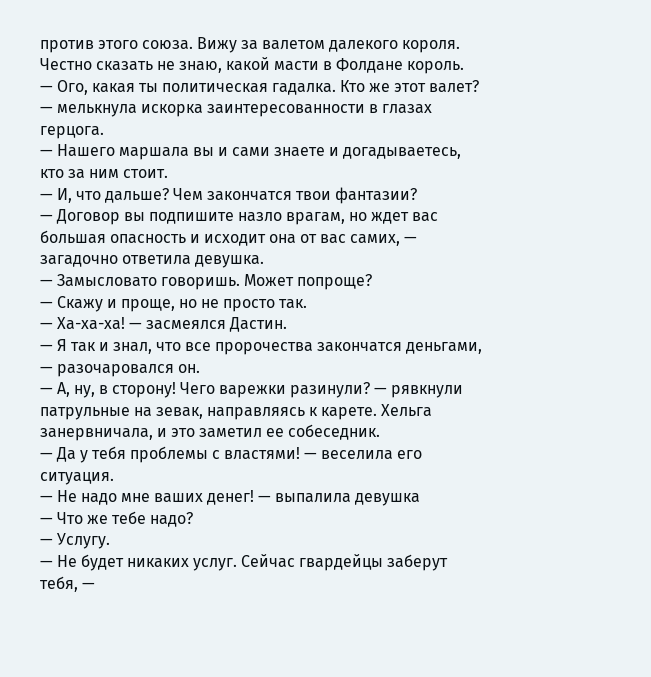против этого союза. Вижу за валетом далекого короля. Честно сказать не знаю, какой масти в Фолдане король.
— Ого, какая ты политическая гадалка. Кто же этот валет? — мелькнула искорка заинтересованности в глазах герцога.
— Нашего маршала вы и сами знаете и догадываетесь, кто за ним стоит.
— И, что дальше? Чем закончатся твои фантазии?
— Договор вы подпишите назло врагам, но ждет вас большая опасность и исходит она от вас самих, — загадочно ответила девушка.
— Замысловато говоришь. Может попроще?
— Скажу и проще, но не просто так.
— Ха-ха-ха! — засмеялся Дастин.
— Я так и знал, что все пророчества закончатся деньгами, — разочаровался он.
— А, ну, в сторону! Чего варежки разинули? — рявкнули патрульные на зевак, направляясь к карете. Хельга занервничала, и это заметил ее собеседник.
— Да у тебя проблемы с властями! — веселила его ситуация.
— Не надо мне ваших денег! — выпалила девушка
— Что же тебе надо?
— Услугу.
— Не будет никаких услуг. Сейчас гвардейцы заберут тебя, —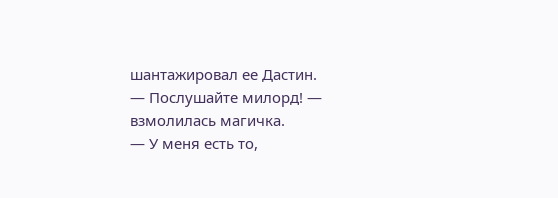шантажировал ее Дастин.
— Послушайте милорд! — взмолилась магичка.
— У меня есть то,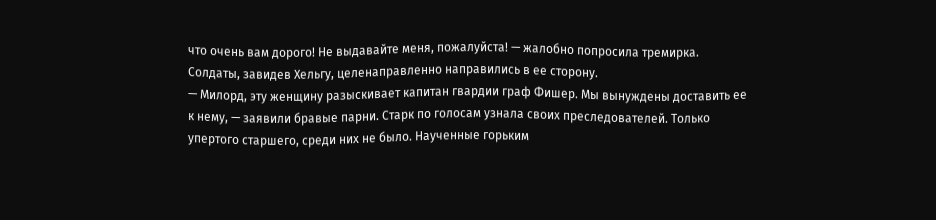что очень вам дорого! Не выдавайте меня, пожалуйста! — жалобно попросила тремирка. Солдаты, завидев Хельгу, целенаправленно направились в ее сторону.
— Милорд, эту женщину разыскивает капитан гвардии граф Фишер. Мы вынуждены доставить ее к нему, — заявили бравые парни. Старк по голосам узнала своих преследователей. Только упертого старшего, среди них не было. Наученные горьким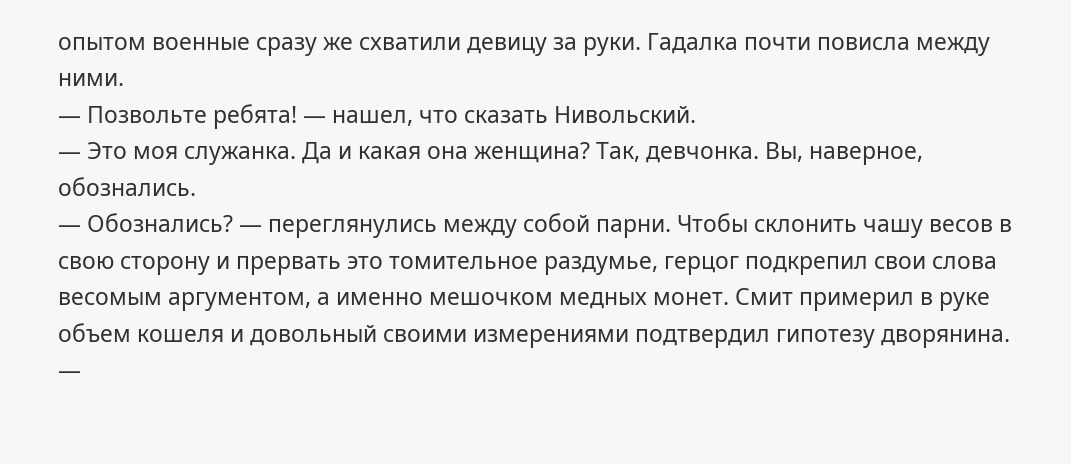опытом военные сразу же схватили девицу за руки. Гадалка почти повисла между ними.
— Позвольте ребята! — нашел, что сказать Нивольский.
— Это моя служанка. Да и какая она женщина? Так, девчонка. Вы, наверное, обознались.
— Обознались? — переглянулись между собой парни. Чтобы склонить чашу весов в свою сторону и прервать это томительное раздумье, герцог подкрепил свои слова весомым аргументом, а именно мешочком медных монет. Смит примерил в руке объем кошеля и довольный своими измерениями подтвердил гипотезу дворянина.
—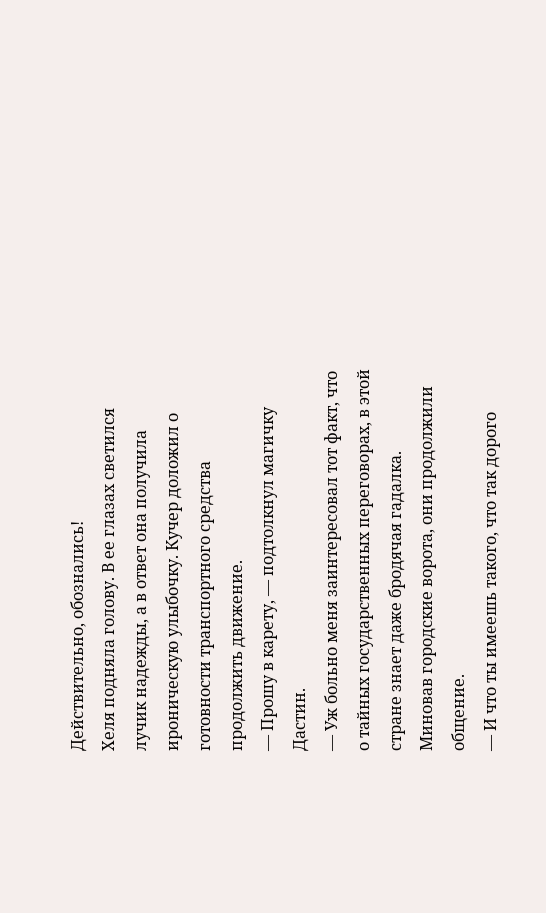Действительно, обознались!
Хеля подняла голову. В ее глазах светился лучик надежды, а в ответ она получила ироническую улыбочку. Кучер доложил о готовности транспортного средства продолжить движение.
— Прошу в карету, — подтолкнул магичку Дастин.
— Уж больно меня заинтересовал тот факт, что о тайных государственных переговорах, в этой стране знает даже бродячая гадалка.
Миновав городские ворота, они продолжили общение.
— И что ты имеешь такого, что так дорого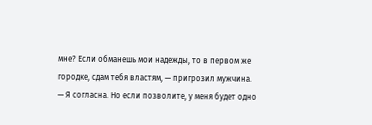мне? Если обманешь мои надежды, то в первом же городке, сдам тебя властям, — пригрозил мужчина.
— Я согласна. Но если позволите, у меня будет одно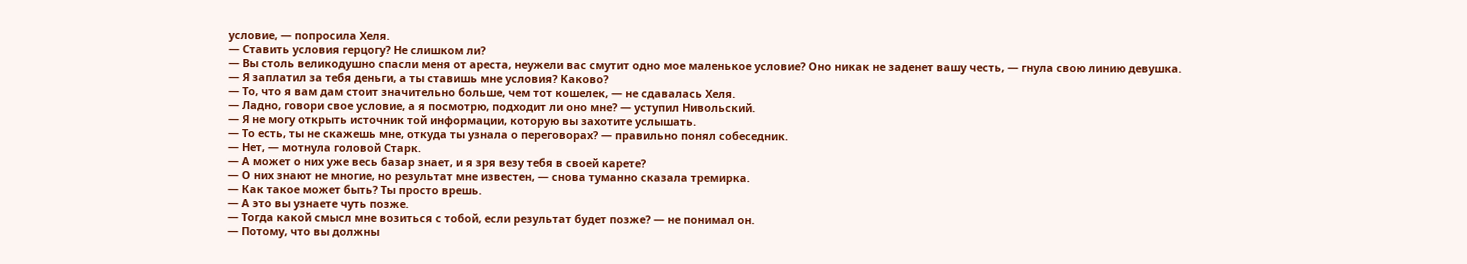условие, — попросила Хеля.
— Ставить условия герцогу? Не слишком ли?
— Вы столь великодушно спасли меня от ареста, неужели вас смутит одно мое маленькое условие? Оно никак не заденет вашу честь, — гнула свою линию девушка.
— Я заплатил за тебя деньги, а ты ставишь мне условия? Каково?
— То, что я вам дам стоит значительно больше, чем тот кошелек, — не сдавалась Хеля.
— Ладно, говори свое условие, а я посмотрю, подходит ли оно мне? — уступил Нивольский.
— Я не могу открыть источник той информации, которую вы захотите услышать.
— То есть, ты не скажешь мне, откуда ты узнала о переговорах? — правильно понял собеседник.
— Нет, — мотнула головой Старк.
— А может о них уже весь базар знает, и я зря везу тебя в своей карете?
— О них знают не многие, но результат мне известен, — снова туманно сказала тремирка.
— Как такое может быть? Ты просто врешь.
— А это вы узнаете чуть позже.
— Тогда какой смысл мне возиться с тобой, если результат будет позже? — не понимал он.
— Потому, что вы должны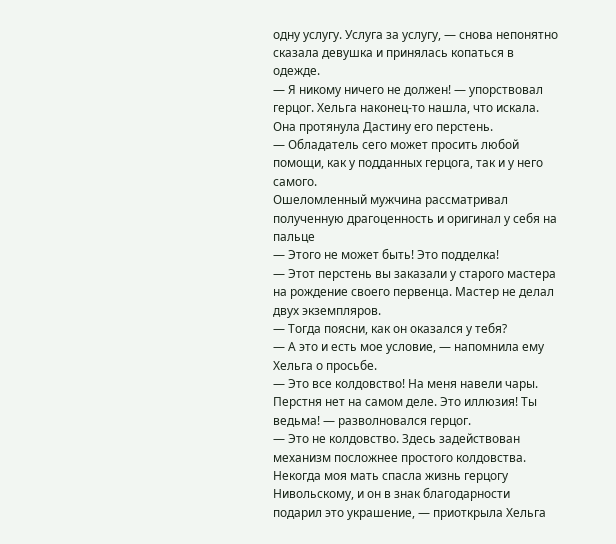одну услугу. Услуга за услугу, — снова непонятно сказала девушка и принялась копаться в одежде.
— Я никому ничего не должен! — упорствовал герцог. Хельга наконец-то нашла, что искала. Она протянула Дастину его перстень.
— Обладатель сего может просить любой помощи, как у подданных герцога, так и у него самого.
Ошеломленный мужчина рассматривал полученную драгоценность и оригинал у себя на пальце
— Этого не может быть! Это подделка!
— Этот перстень вы заказали у старого мастера на рождение своего первенца. Мастер не делал двух экземпляров.
— Тогда поясни, как он оказался у тебя?
— А это и есть мое условие, — напомнила ему Хельга о просьбе.
— Это все колдовство! На меня навели чары. Перстня нет на самом деле. Это иллюзия! Ты ведьма! — разволновался герцог.
— Это не колдовство. Здесь задействован механизм посложнее простого колдовства. Некогда моя мать спасла жизнь герцогу Нивольскому, и он в знак благодарности подарил это украшение, — приоткрыла Хельга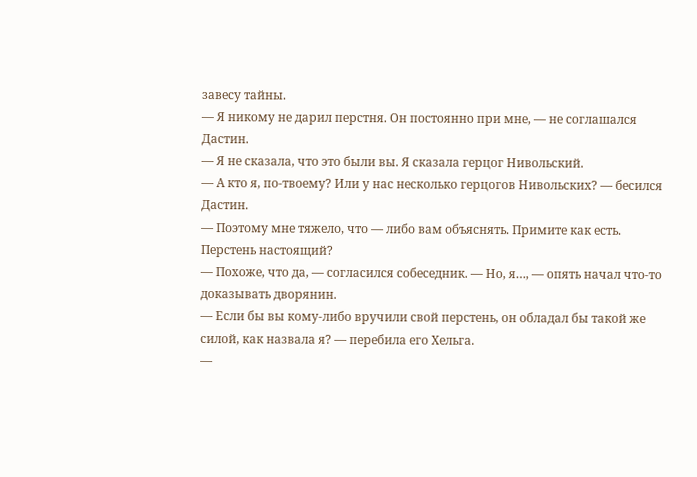завесу тайны.
— Я никому не дарил перстня. Он постоянно при мне, — не соглашался Дастин.
— Я не сказала, что это были вы. Я сказала герцог Нивольский.
— А кто я, по-твоему? Или у нас несколько герцогов Нивольских? — бесился Дастин.
— Поэтому мне тяжело, что — либо вам объяснять. Примите как есть. Перстень настоящий?
— Похоже, что да, — согласился собеседник. — Но, я…, — опять начал что-то доказывать дворянин.
— Если бы вы кому-либо вручили свой перстень, он обладал бы такой же силой, как назвала я? — перебила его Хельга.
—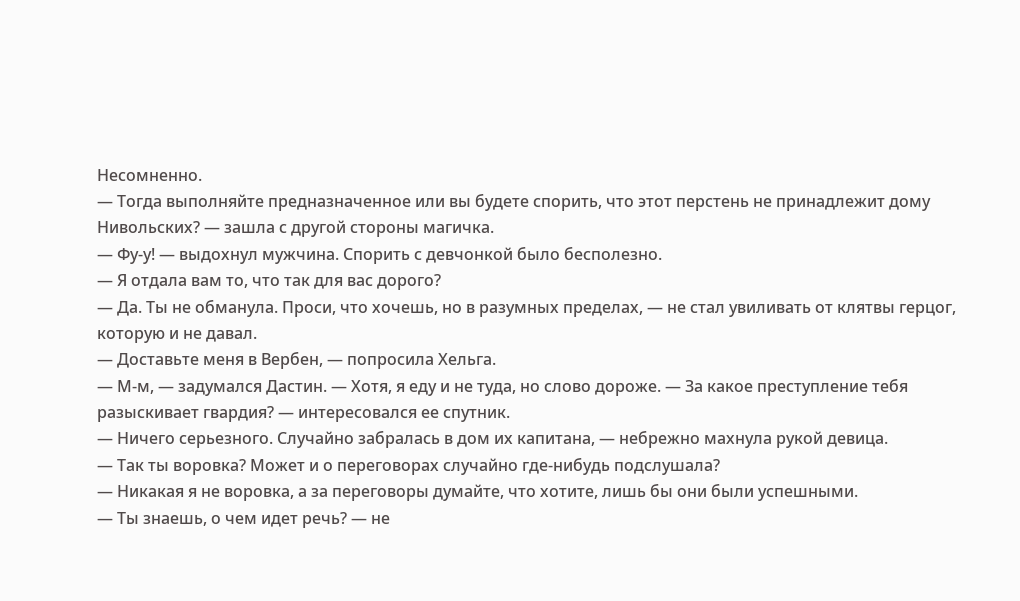Несомненно.
— Тогда выполняйте предназначенное или вы будете спорить, что этот перстень не принадлежит дому Нивольских? — зашла с другой стороны магичка.
— Фу-у! — выдохнул мужчина. Спорить с девчонкой было бесполезно.
— Я отдала вам то, что так для вас дорого?
— Да. Ты не обманула. Проси, что хочешь, но в разумных пределах, — не стал увиливать от клятвы герцог, которую и не давал.
— Доставьте меня в Вербен, — попросила Хельга.
— М-м, — задумался Дастин. — Хотя, я еду и не туда, но слово дороже. — За какое преступление тебя разыскивает гвардия? — интересовался ее спутник.
— Ничего серьезного. Случайно забралась в дом их капитана, — небрежно махнула рукой девица.
— Так ты воровка? Может и о переговорах случайно где-нибудь подслушала?
— Никакая я не воровка, а за переговоры думайте, что хотите, лишь бы они были успешными.
— Ты знаешь, о чем идет речь? — не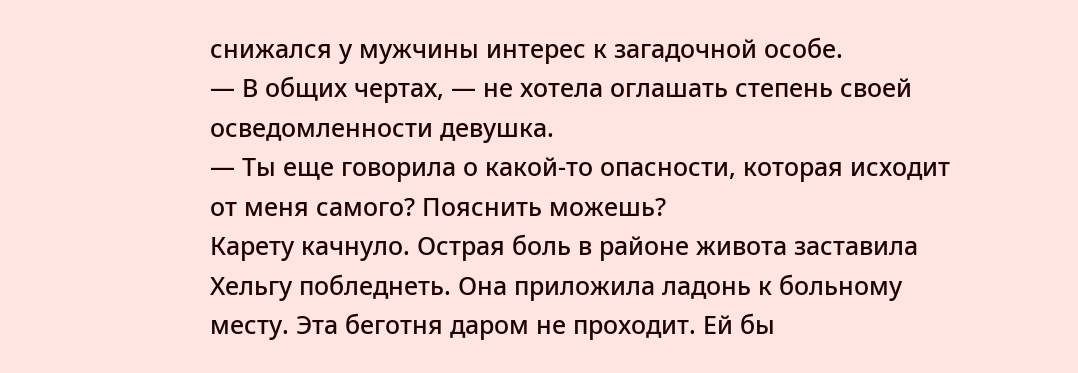снижался у мужчины интерес к загадочной особе.
— В общих чертах, — не хотела оглашать степень своей осведомленности девушка.
— Ты еще говорила о какой-то опасности, которая исходит от меня самого? Пояснить можешь?
Карету качнуло. Острая боль в районе живота заставила Хельгу побледнеть. Она приложила ладонь к больному месту. Эта беготня даром не проходит. Ей бы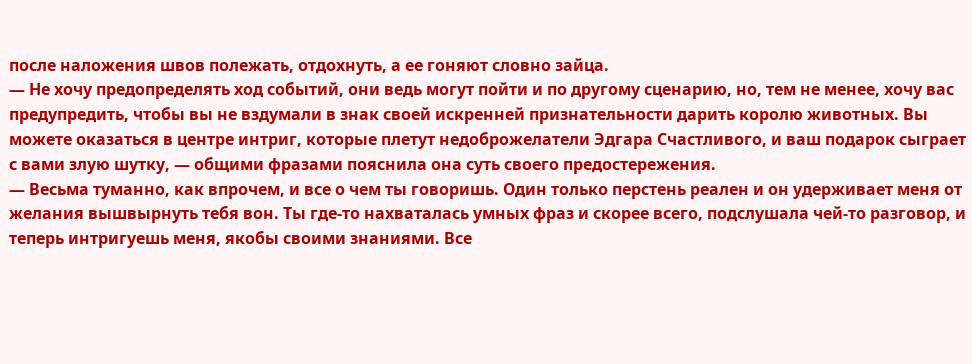после наложения швов полежать, отдохнуть, а ее гоняют словно зайца.
— Не хочу предопределять ход событий, они ведь могут пойти и по другому сценарию, но, тем не менее, хочу вас предупредить, чтобы вы не вздумали в знак своей искренней признательности дарить королю животных. Вы можете оказаться в центре интриг, которые плетут недоброжелатели Эдгара Счастливого, и ваш подарок сыграет с вами злую шутку, — общими фразами пояснила она суть своего предостережения.
— Весьма туманно, как впрочем, и все о чем ты говоришь. Один только перстень реален и он удерживает меня от желания вышвырнуть тебя вон. Ты где-то нахваталась умных фраз и скорее всего, подслушала чей-то разговор, и теперь интригуешь меня, якобы своими знаниями. Все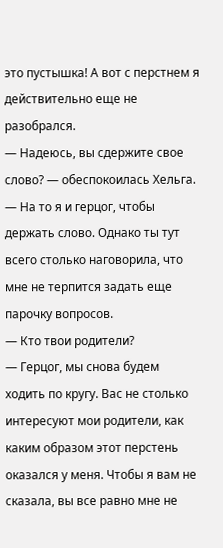это пустышка! А вот с перстнем я действительно еще не разобрался.
— Надеюсь, вы сдержите свое слово? — обеспокоилась Хельга.
— На то я и герцог, чтобы держать слово. Однако ты тут всего столько наговорила, что мне не терпится задать еще парочку вопросов.
— Кто твои родители?
— Герцог, мы снова будем ходить по кругу. Вас не столько интересуют мои родители, как каким образом этот перстень оказался у меня. Чтобы я вам не сказала, вы все равно мне не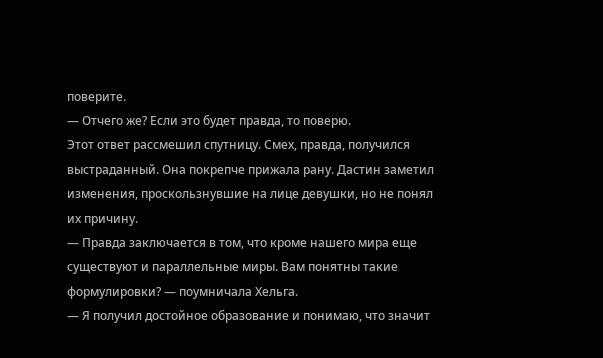поверите.
— Отчего же? Если это будет правда, то поверю.
Этот ответ рассмешил спутницу. Смех, правда, получился выстраданный. Она покрепче прижала рану. Дастин заметил изменения, проскользнувшие на лице девушки, но не понял их причину.
— Правда заключается в том, что кроме нашего мира еще существуют и параллельные миры. Вам понятны такие формулировки? — поумничала Хельга.
— Я получил достойное образование и понимаю, что значит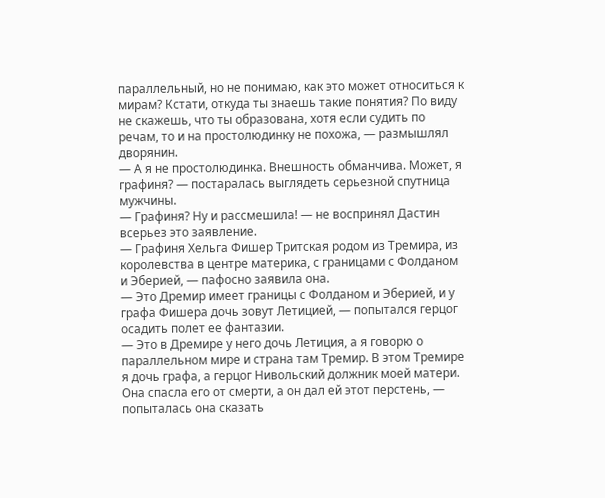параллельный, но не понимаю, как это может относиться к мирам? Кстати, откуда ты знаешь такие понятия? По виду не скажешь, что ты образована, хотя если судить по речам, то и на простолюдинку не похожа, — размышлял дворянин.
— А я не простолюдинка. Внешность обманчива. Может, я графиня? — постаралась выглядеть серьезной спутница мужчины.
— Графиня? Ну и рассмешила! — не воспринял Дастин всерьез это заявление.
— Графиня Хельга Фишер Тритская родом из Тремира, из королевства в центре материка, с границами с Фолданом и Эберией, — пафосно заявила она.
— Это Дремир имеет границы с Фолданом и Эберией, и у графа Фишера дочь зовут Летицией, — попытался герцог осадить полет ее фантазии.
— Это в Дремире у него дочь Летиция, а я говорю о параллельном мире и страна там Тремир. В этом Тремире я дочь графа, а герцог Нивольский должник моей матери. Она спасла его от смерти, а он дал ей этот перстень, — попыталась она сказать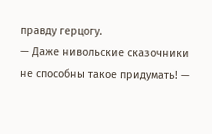правду герцогу.
— Даже нивольские сказочники не способны такое придумать! —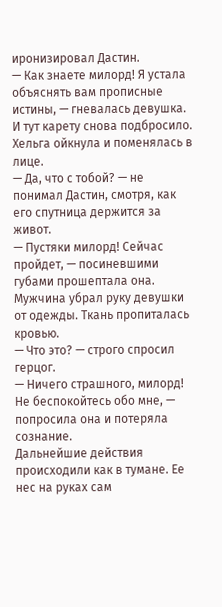иронизировал Дастин.
— Как знаете милорд! Я устала объяснять вам прописные истины, — гневалась девушка.
И тут карету снова подбросило. Хельга ойкнула и поменялась в лице.
— Да, что с тобой? — не понимал Дастин, смотря, как его спутница держится за живот.
— Пустяки милорд! Сейчас пройдет, — посиневшими губами прошептала она. Мужчина убрал руку девушки от одежды. Ткань пропиталась кровью.
— Что это? — строго спросил герцог.
— Ничего страшного, милорд! Не беспокойтесь обо мне, — попросила она и потеряла сознание.
Дальнейшие действия происходили как в тумане. Ее нес на руках сам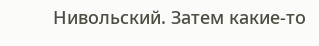Нивольский. Затем какие-то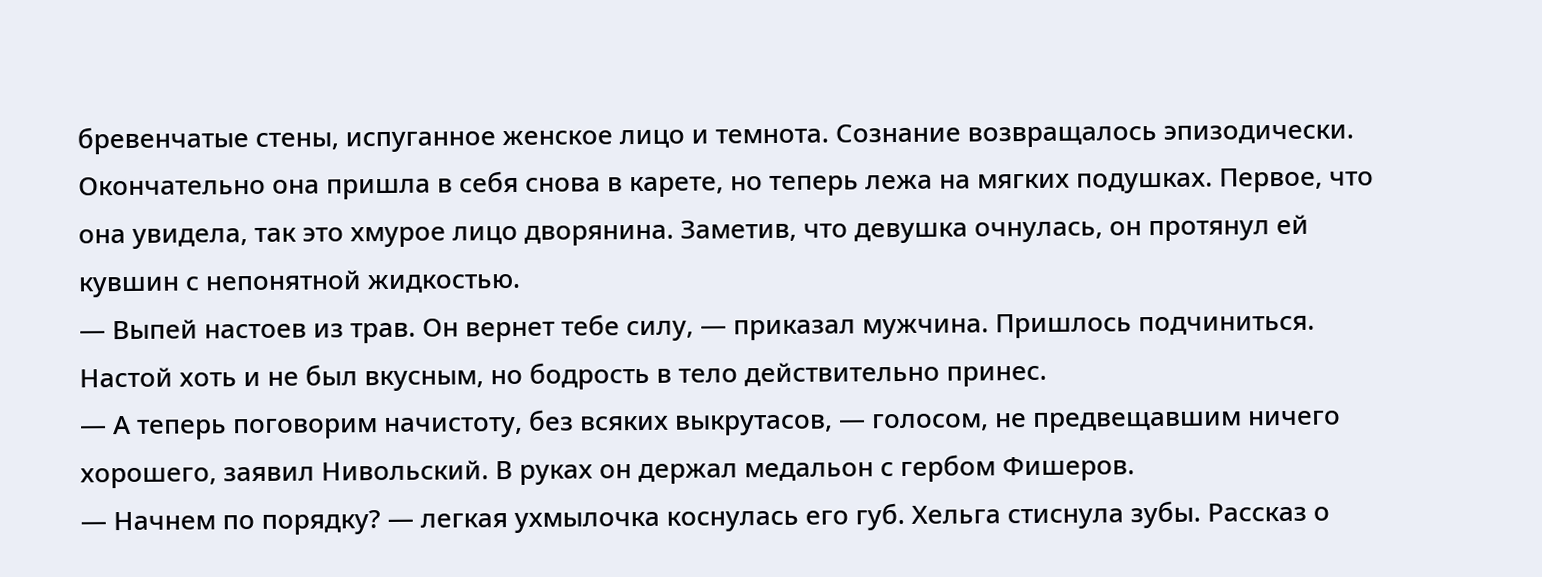бревенчатые стены, испуганное женское лицо и темнота. Сознание возвращалось эпизодически. Окончательно она пришла в себя снова в карете, но теперь лежа на мягких подушках. Первое, что она увидела, так это хмурое лицо дворянина. Заметив, что девушка очнулась, он протянул ей кувшин с непонятной жидкостью.
— Выпей настоев из трав. Он вернет тебе силу, — приказал мужчина. Пришлось подчиниться. Настой хоть и не был вкусным, но бодрость в тело действительно принес.
— А теперь поговорим начистоту, без всяких выкрутасов, — голосом, не предвещавшим ничего хорошего, заявил Нивольский. В руках он держал медальон с гербом Фишеров.
— Начнем по порядку? — легкая ухмылочка коснулась его губ. Хельга стиснула зубы. Рассказ о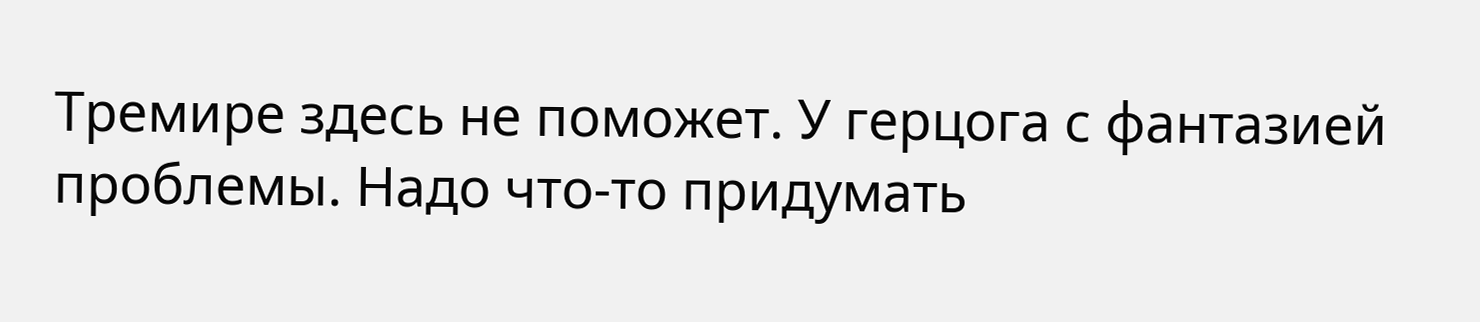Тремире здесь не поможет. У герцога с фантазией проблемы. Надо что-то придумать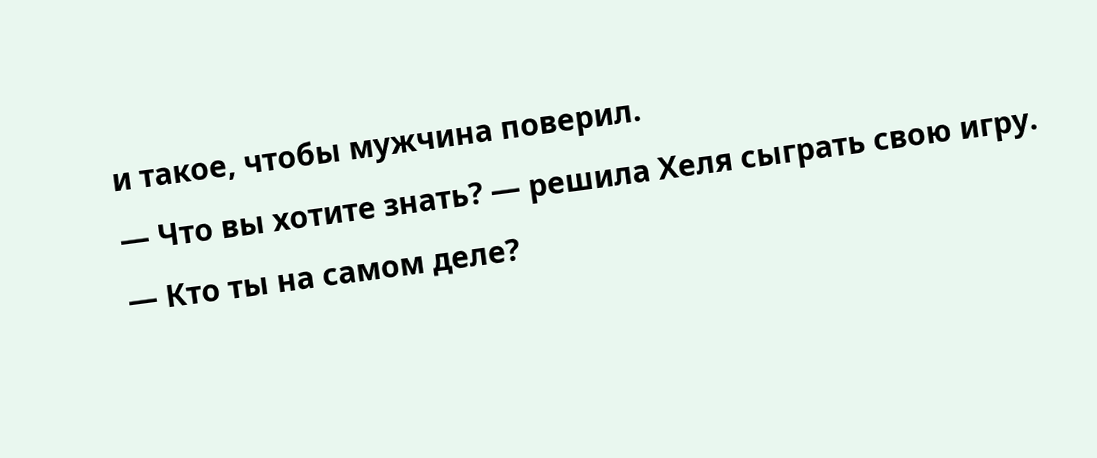и такое, чтобы мужчина поверил.
— Что вы хотите знать? — решила Хеля сыграть свою игру.
— Кто ты на самом деле?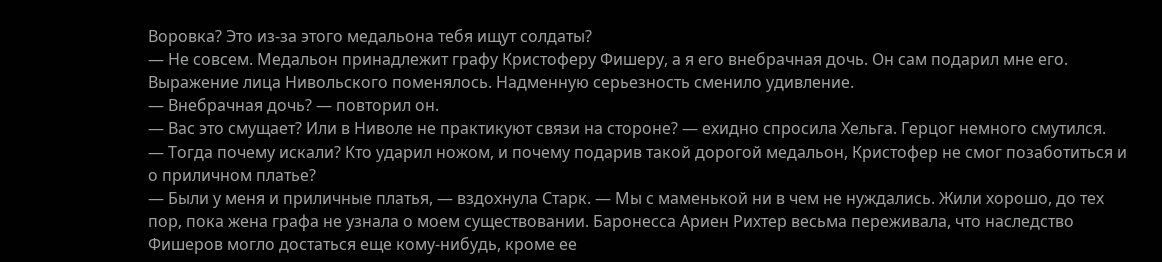Воровка? Это из-за этого медальона тебя ищут солдаты?
— Не совсем. Медальон принадлежит графу Кристоферу Фишеру, а я его внебрачная дочь. Он сам подарил мне его.
Выражение лица Нивольского поменялось. Надменную серьезность сменило удивление.
— Внебрачная дочь? — повторил он.
— Вас это смущает? Или в Ниволе не практикуют связи на стороне? — ехидно спросила Хельга. Герцог немного смутился.
— Тогда почему искали? Кто ударил ножом, и почему подарив такой дорогой медальон, Кристофер не смог позаботиться и о приличном платье?
— Были у меня и приличные платья, — вздохнула Старк. — Мы с маменькой ни в чем не нуждались. Жили хорошо, до тех пор, пока жена графа не узнала о моем существовании. Баронесса Ариен Рихтер весьма переживала, что наследство Фишеров могло достаться еще кому-нибудь, кроме ее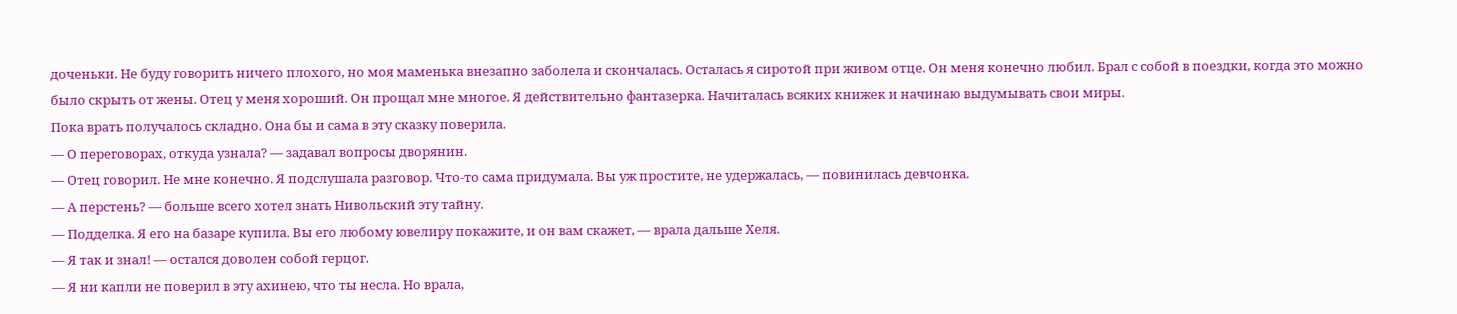доченьки. Не буду говорить ничего плохого, но моя маменька внезапно заболела и скончалась. Осталась я сиротой при живом отце. Он меня конечно любил. Брал с собой в поездки, когда это можно было скрыть от жены. Отец у меня хороший. Он прощал мне многое. Я действительно фантазерка. Начиталась всяких книжек и начинаю выдумывать свои миры.
Пока врать получалось складно. Она бы и сама в эту сказку поверила.
— О переговорах, откуда узнала? — задавал вопросы дворянин.
— Отец говорил. Не мне конечно. Я подслушала разговор. Что-то сама придумала. Вы уж простите, не удержалась, — повинилась девчонка.
— А перстень? — больше всего хотел знать Нивольский эту тайну.
— Подделка. Я его на базаре купила. Вы его любому ювелиру покажите, и он вам скажет, — врала дальше Хеля.
— Я так и знал! — остался доволен собой герцог.
— Я ни капли не поверил в эту ахинею, что ты несла. Но врала,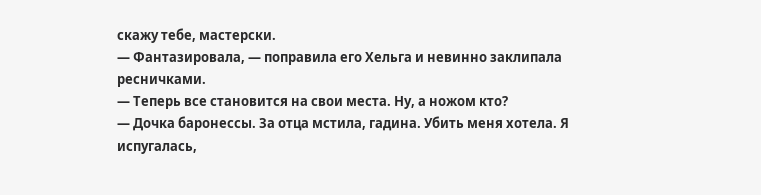скажу тебе, мастерски.
— Фантазировала, — поправила его Хельга и невинно заклипала ресничками.
— Теперь все становится на свои места. Ну, а ножом кто?
— Дочка баронессы. За отца мстила, гадина. Убить меня хотела. Я испугалась,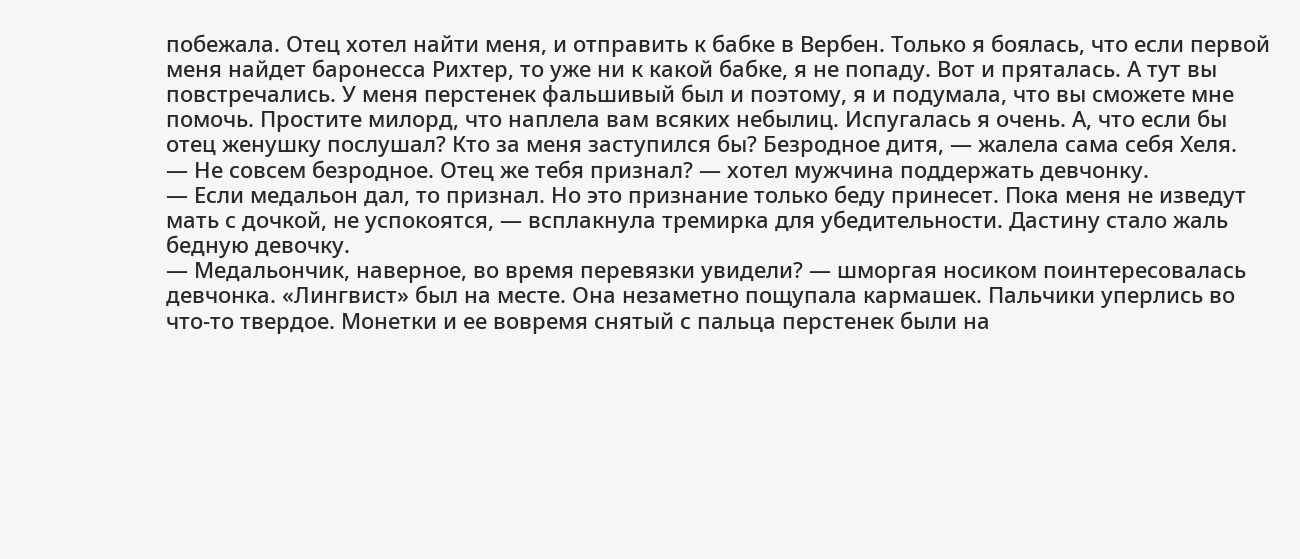побежала. Отец хотел найти меня, и отправить к бабке в Вербен. Только я боялась, что если первой меня найдет баронесса Рихтер, то уже ни к какой бабке, я не попаду. Вот и пряталась. А тут вы повстречались. У меня перстенек фальшивый был и поэтому, я и подумала, что вы сможете мне помочь. Простите милорд, что наплела вам всяких небылиц. Испугалась я очень. А, что если бы отец женушку послушал? Кто за меня заступился бы? Безродное дитя, — жалела сама себя Хеля.
— Не совсем безродное. Отец же тебя признал? — хотел мужчина поддержать девчонку.
— Если медальон дал, то признал. Но это признание только беду принесет. Пока меня не изведут мать с дочкой, не успокоятся, — всплакнула тремирка для убедительности. Дастину стало жаль бедную девочку.
— Медальончик, наверное, во время перевязки увидели? — шморгая носиком поинтересовалась девчонка. «Лингвист» был на месте. Она незаметно пощупала кармашек. Пальчики уперлись во что-то твердое. Монетки и ее вовремя снятый с пальца перстенек были на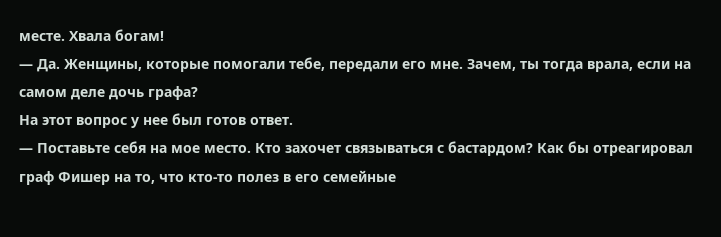месте. Хвала богам!
— Да. Женщины, которые помогали тебе, передали его мне. Зачем, ты тогда врала, если на самом деле дочь графа?
На этот вопрос у нее был готов ответ.
— Поставьте себя на мое место. Кто захочет связываться с бастардом? Как бы отреагировал граф Фишер на то, что кто-то полез в его семейные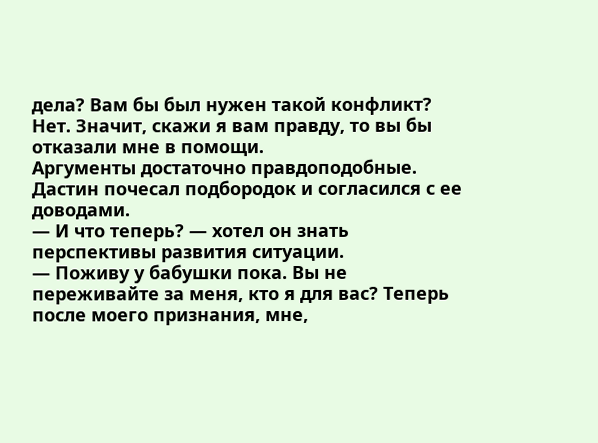дела? Вам бы был нужен такой конфликт? Нет. Значит, скажи я вам правду, то вы бы отказали мне в помощи.
Аргументы достаточно правдоподобные. Дастин почесал подбородок и согласился с ее доводами.
— И что теперь? — хотел он знать перспективы развития ситуации.
— Поживу у бабушки пока. Вы не переживайте за меня, кто я для вас? Теперь после моего признания, мне,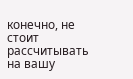конечно, не стоит рассчитывать на вашу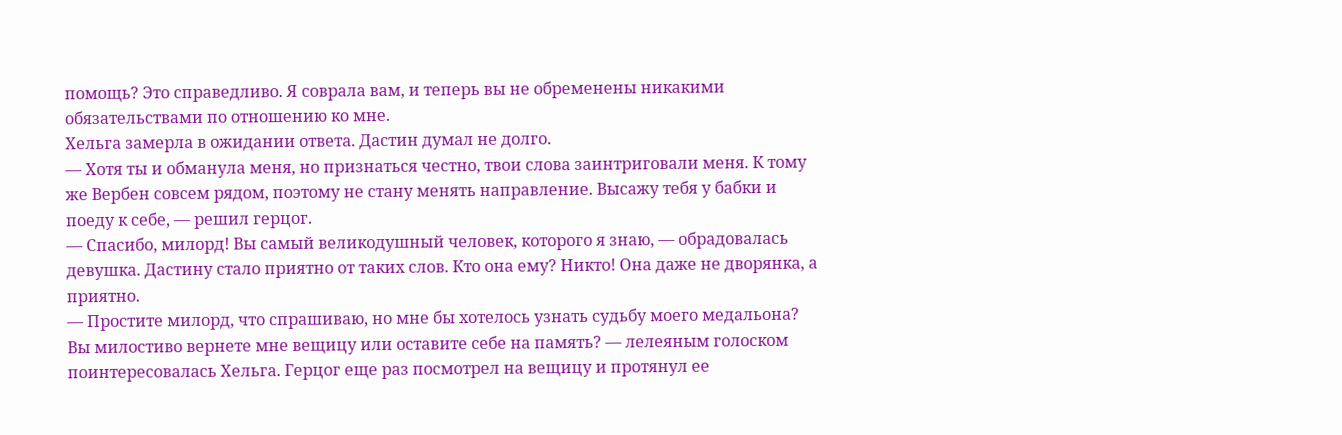помощь? Это справедливо. Я соврала вам, и теперь вы не обременены никакими обязательствами по отношению ко мне.
Хельга замерла в ожидании ответа. Дастин думал не долго.
— Хотя ты и обманула меня, но признаться честно, твои слова заинтриговали меня. К тому же Вербен совсем рядом, поэтому не стану менять направление. Высажу тебя у бабки и поеду к себе, — решил герцог.
— Спасибо, милорд! Вы самый великодушный человек, которого я знаю, — обрадовалась девушка. Дастину стало приятно от таких слов. Кто она ему? Никто! Она даже не дворянка, а приятно.
— Простите милорд, что спрашиваю, но мне бы хотелось узнать судьбу моего медальона? Вы милостиво вернете мне вещицу или оставите себе на память? — лелеяным голоском поинтересовалась Хельга. Герцог еще раз посмотрел на вещицу и протянул ее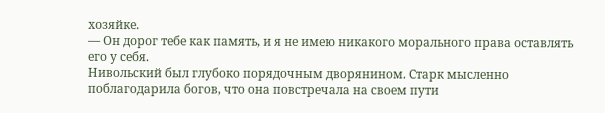хозяйке.
— Он дорог тебе как память, и я не имею никакого морального права оставлять его у себя.
Нивольский был глубоко порядочным дворянином. Старк мысленно поблагодарила богов, что она повстречала на своем пути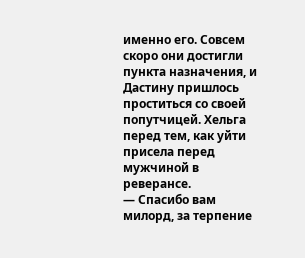именно его. Совсем скоро они достигли пункта назначения, и Дастину пришлось проститься со своей попутчицей. Хельга перед тем, как уйти присела перед мужчиной в реверансе.
— Спасибо вам милорд, за терпение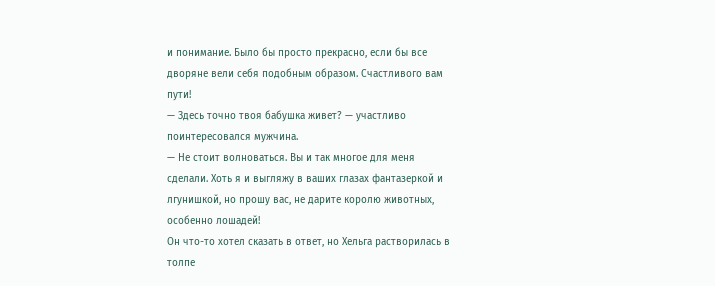и понимание. Было бы просто прекрасно, если бы все дворяне вели себя подобным образом. Счастливого вам пути!
— Здесь точно твоя бабушка живет? — участливо поинтересовался мужчина.
— Не стоит волноваться. Вы и так многое для меня сделали. Хоть я и выгляжу в ваших глазах фантазеркой и лгунишкой, но прошу вас, не дарите королю животных, особенно лошадей!
Он что-то хотел сказать в ответ, но Хельга растворилась в толпе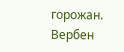горожан.
Вербен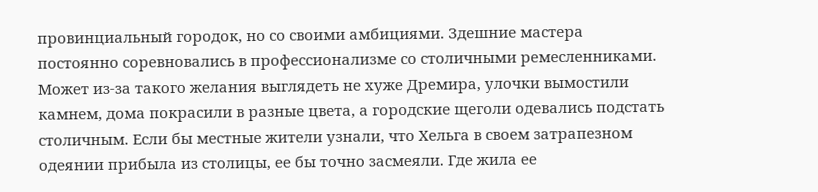провинциальный городок, но со своими амбициями. Здешние мастера постоянно соревновались в профессионализме со столичными ремесленниками. Может из-за такого желания выглядеть не хуже Дремира, улочки вымостили камнем, дома покрасили в разные цвета, а городские щеголи одевались подстать столичным. Если бы местные жители узнали, что Хельга в своем затрапезном одеянии прибыла из столицы, ее бы точно засмеяли. Где жила ее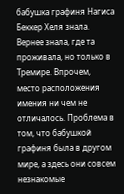бабушка графиня Нагиса Беккер Хеля знала. Вернее знала, где та проживала, но только в Тремире. Впрочем, место расположения имения ни чем не отличалось. Проблема в том, что бабушкой графиня была в другом мире, а здесь они совсем незнакомые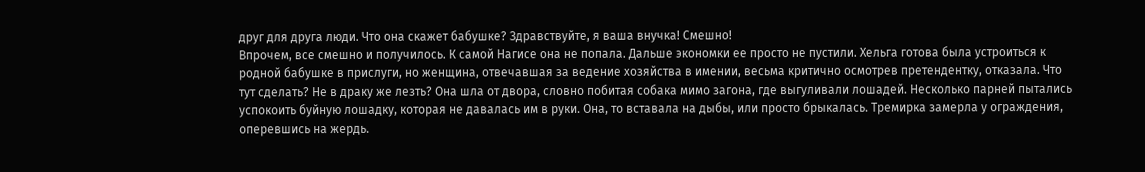друг для друга люди. Что она скажет бабушке? Здравствуйте, я ваша внучка! Смешно!
Впрочем, все смешно и получилось. К самой Нагисе она не попала. Дальше экономки ее просто не пустили. Хельга готова была устроиться к родной бабушке в прислуги, но женщина, отвечавшая за ведение хозяйства в имении, весьма критично осмотрев претендентку, отказала. Что тут сделать? Не в драку же лезть? Она шла от двора, словно побитая собака мимо загона, где выгуливали лошадей. Несколько парней пытались успокоить буйную лошадку, которая не давалась им в руки. Она, то вставала на дыбы, или просто брыкалась. Тремирка замерла у ограждения, оперевшись на жердь.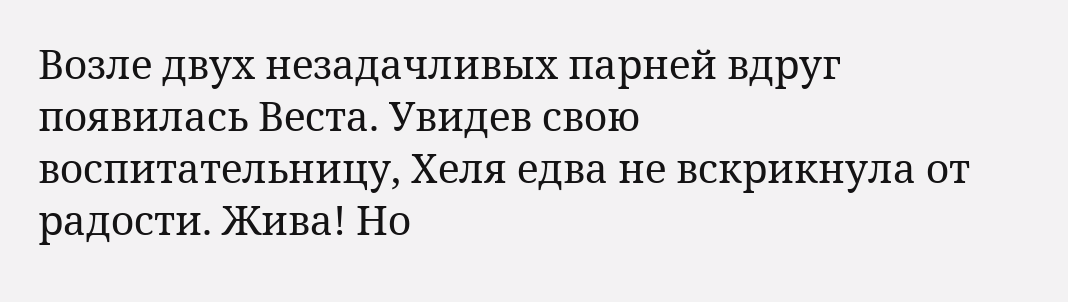Возле двух незадачливых парней вдруг появилась Веста. Увидев свою воспитательницу, Хеля едва не вскрикнула от радости. Жива! Но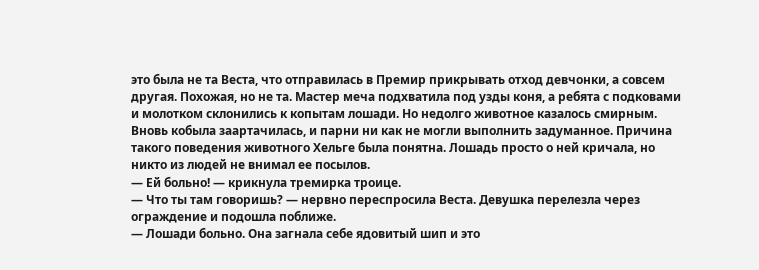это была не та Веста, что отправилась в Премир прикрывать отход девчонки, а совсем другая. Похожая, но не та. Мастер меча подхватила под узды коня, а ребята с подковами и молотком склонились к копытам лошади. Но недолго животное казалось смирным. Вновь кобыла заартачилась, и парни ни как не могли выполнить задуманное. Причина такого поведения животного Хельге была понятна. Лошадь просто о ней кричала, но никто из людей не внимал ее посылов.
— Ей больно! — крикнула тремирка троице.
— Что ты там говоришь? — нервно переспросила Веста. Девушка перелезла через ограждение и подошла поближе.
— Лошади больно. Она загнала себе ядовитый шип и это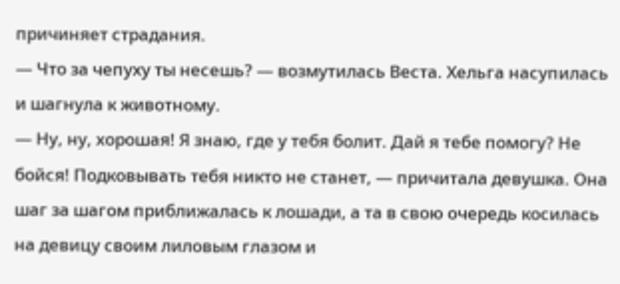причиняет страдания.
— Что за чепуху ты несешь? — возмутилась Веста. Хельга насупилась и шагнула к животному.
— Ну, ну, хорошая! Я знаю, где у тебя болит. Дай я тебе помогу? Не бойся! Подковывать тебя никто не станет, — причитала девушка. Она шаг за шагом приближалась к лошади, а та в свою очередь косилась на девицу своим лиловым глазом и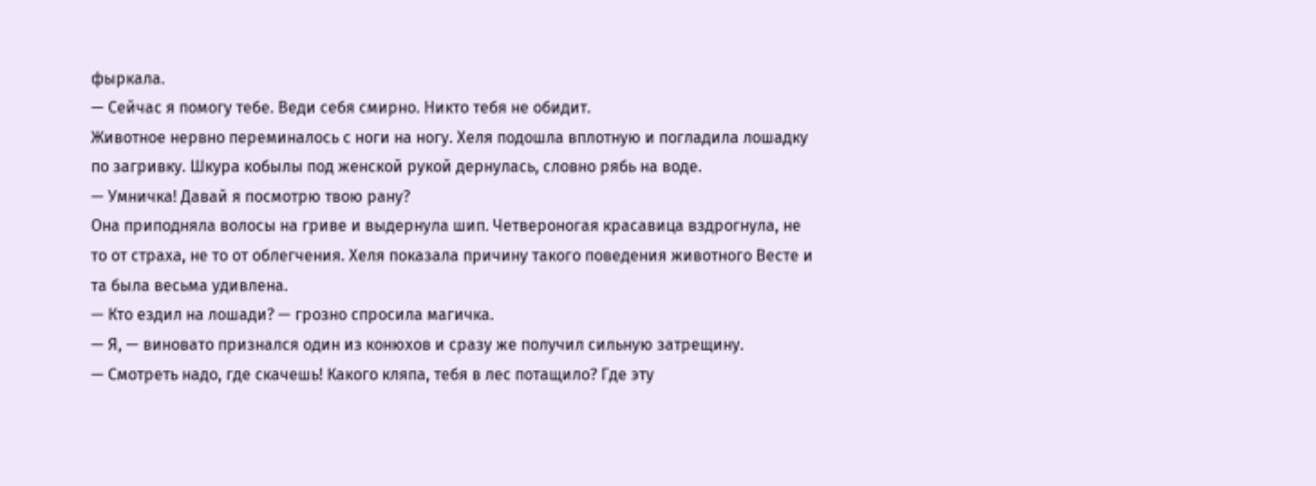фыркала.
— Сейчас я помогу тебе. Веди себя смирно. Никто тебя не обидит.
Животное нервно переминалось с ноги на ногу. Хеля подошла вплотную и погладила лошадку по загривку. Шкура кобылы под женской рукой дернулась, словно рябь на воде.
— Умничка! Давай я посмотрю твою рану?
Она приподняла волосы на гриве и выдернула шип. Четвероногая красавица вздрогнула, не то от страха, не то от облегчения. Хеля показала причину такого поведения животного Весте и та была весьма удивлена.
— Кто ездил на лошади? — грозно спросила магичка.
— Я, — виновато признался один из конюхов и сразу же получил сильную затрещину.
— Смотреть надо, где скачешь! Какого кляпа, тебя в лес потащило? Где эту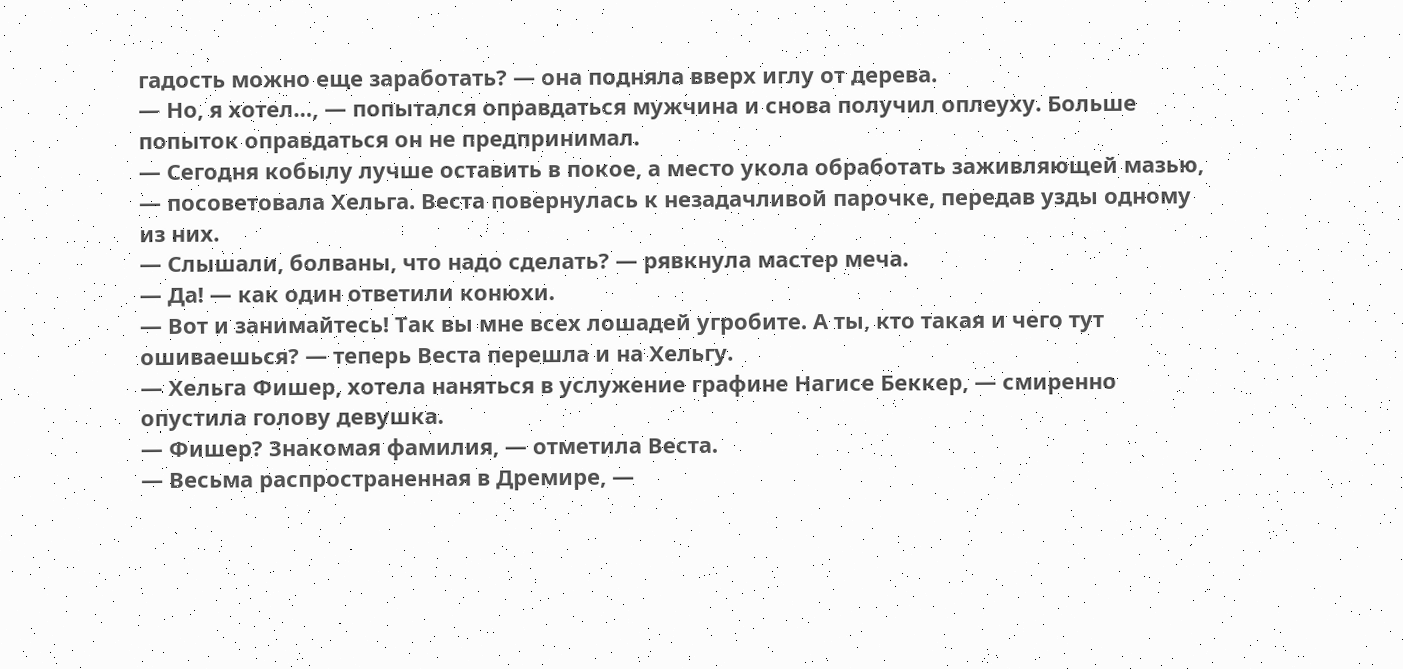гадость можно еще заработать? — она подняла вверх иглу от дерева.
— Но, я хотел…, — попытался оправдаться мужчина и снова получил оплеуху. Больше попыток оправдаться он не предпринимал.
— Сегодня кобылу лучше оставить в покое, а место укола обработать заживляющей мазью, — посоветовала Хельга. Веста повернулась к незадачливой парочке, передав узды одному из них.
— Слышали, болваны, что надо сделать? — рявкнула мастер меча.
— Да! — как один ответили конюхи.
— Вот и занимайтесь! Так вы мне всех лошадей угробите. А ты, кто такая и чего тут ошиваешься? — теперь Веста перешла и на Хельгу.
— Хельга Фишер, хотела наняться в услужение графине Нагисе Беккер, — смиренно опустила голову девушка.
— Фишер? Знакомая фамилия, — отметила Веста.
— Весьма распространенная в Дремире, —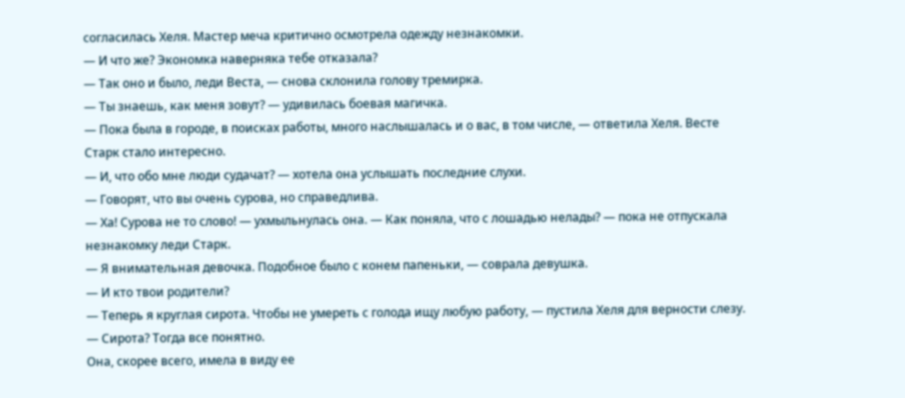согласилась Хеля. Мастер меча критично осмотрела одежду незнакомки.
— И что же? Экономка наверняка тебе отказала?
— Так оно и было, леди Веста, — снова склонила голову тремирка.
— Ты знаешь, как меня зовут? — удивилась боевая магичка.
— Пока была в городе, в поисках работы, много наслышалась и о вас, в том числе, — ответила Хеля. Весте Старк стало интересно.
— И, что обо мне люди судачат? — хотела она услышать последние слухи.
— Говорят, что вы очень сурова, но справедлива.
— Ха! Сурова не то слово! — ухмыльнулась она. — Как поняла, что с лошадью нелады? — пока не отпускала незнакомку леди Старк.
— Я внимательная девочка. Подобное было с конем папеньки, — соврала девушка.
— И кто твои родители?
— Теперь я круглая сирота. Чтобы не умереть с голода ищу любую работу, — пустила Хеля для верности слезу.
— Сирота? Тогда все понятно.
Она, скорее всего, имела в виду ее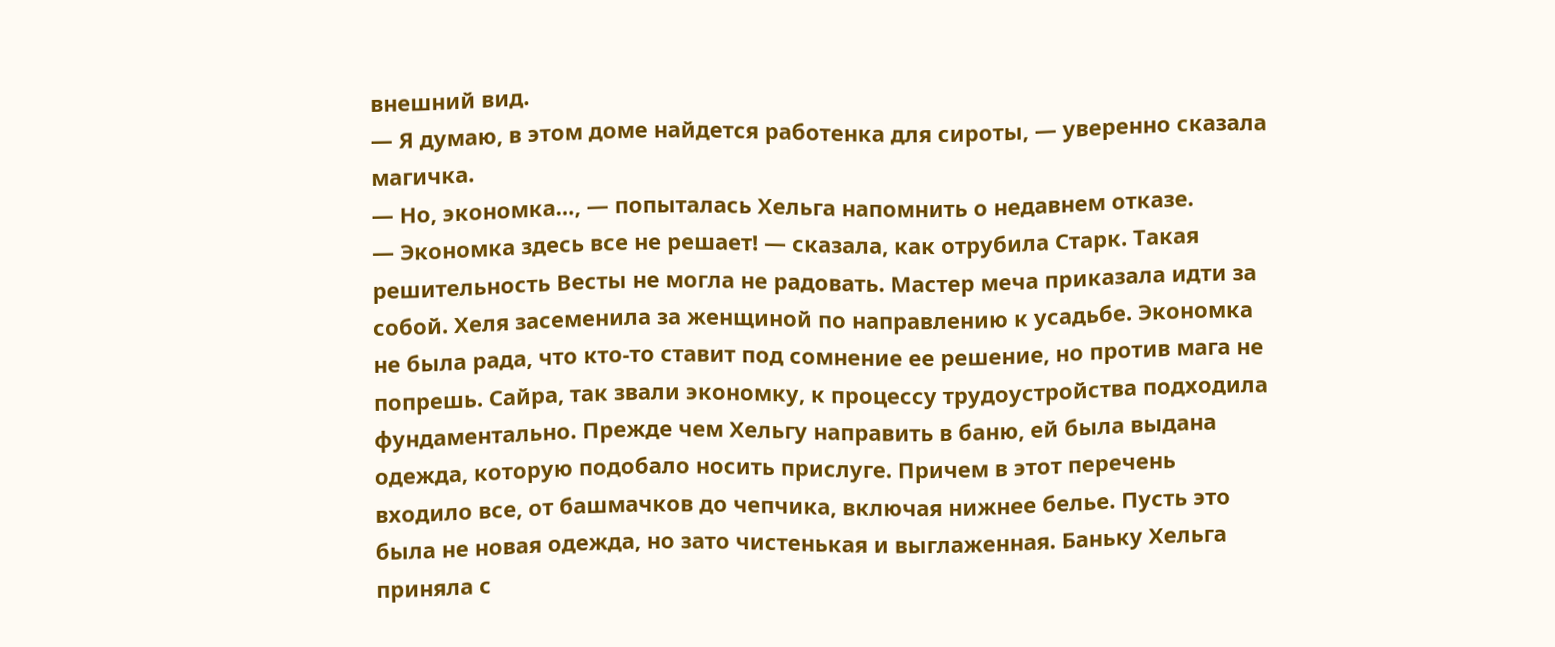внешний вид.
— Я думаю, в этом доме найдется работенка для сироты, — уверенно сказала магичка.
— Но, экономка…, — попыталась Хельга напомнить о недавнем отказе.
— Экономка здесь все не решает! — сказала, как отрубила Старк. Такая решительность Весты не могла не радовать. Мастер меча приказала идти за собой. Хеля засеменила за женщиной по направлению к усадьбе. Экономка не была рада, что кто-то ставит под сомнение ее решение, но против мага не попрешь. Сайра, так звали экономку, к процессу трудоустройства подходила фундаментально. Прежде чем Хельгу направить в баню, ей была выдана одежда, которую подобало носить прислуге. Причем в этот перечень входило все, от башмачков до чепчика, включая нижнее белье. Пусть это была не новая одежда, но зато чистенькая и выглаженная. Баньку Хельга приняла с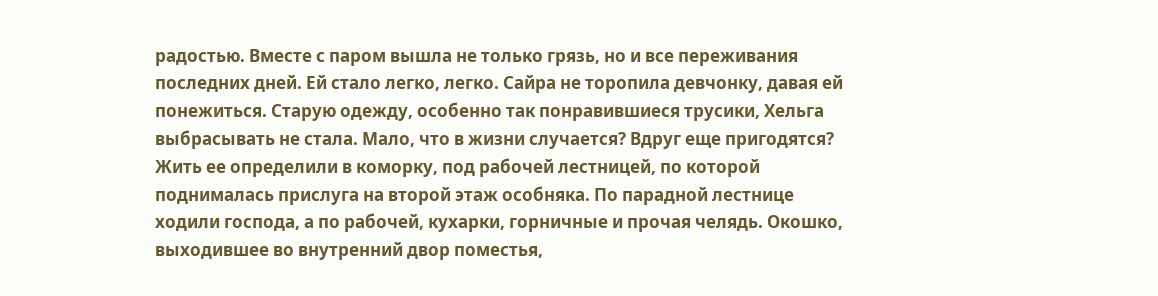радостью. Вместе с паром вышла не только грязь, но и все переживания последних дней. Ей стало легко, легко. Сайра не торопила девчонку, давая ей понежиться. Старую одежду, особенно так понравившиеся трусики, Хельга выбрасывать не стала. Мало, что в жизни случается? Вдруг еще пригодятся? Жить ее определили в коморку, под рабочей лестницей, по которой поднималась прислуга на второй этаж особняка. По парадной лестнице ходили господа, а по рабочей, кухарки, горничные и прочая челядь. Окошко, выходившее во внутренний двор поместья,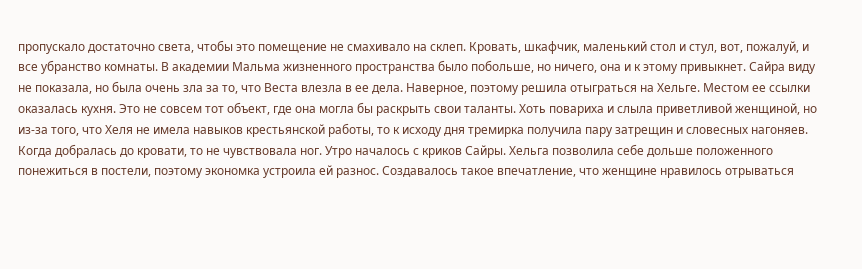пропускало достаточно света, чтобы это помещение не смахивало на склеп. Кровать, шкафчик, маленький стол и стул, вот, пожалуй, и все убранство комнаты. В академии Мальма жизненного пространства было побольше, но ничего, она и к этому привыкнет. Сайра виду не показала, но была очень зла за то, что Веста влезла в ее дела. Наверное, поэтому решила отыграться на Хельге. Местом ее ссылки оказалась кухня. Это не совсем тот объект, где она могла бы раскрыть свои таланты. Хоть повариха и слыла приветливой женщиной, но из-за того, что Хеля не имела навыков крестьянской работы, то к исходу дня тремирка получила пару затрещин и словесных нагоняев. Когда добралась до кровати, то не чувствовала ног. Утро началось с криков Сайры. Хельга позволила себе дольше положенного понежиться в постели, поэтому экономка устроила ей разнос. Создавалось такое впечатление, что женщине нравилось отрываться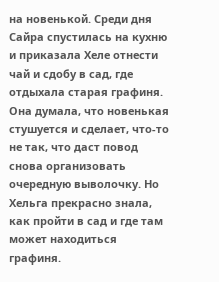на новенькой. Среди дня Сайра спустилась на кухню и приказала Хеле отнести чай и сдобу в сад, где отдыхала старая графиня. Она думала, что новенькая стушуется и сделает, что-то не так, что даст повод снова организовать очередную выволочку. Но Хельга прекрасно знала, как пройти в сад и где там может находиться графиня.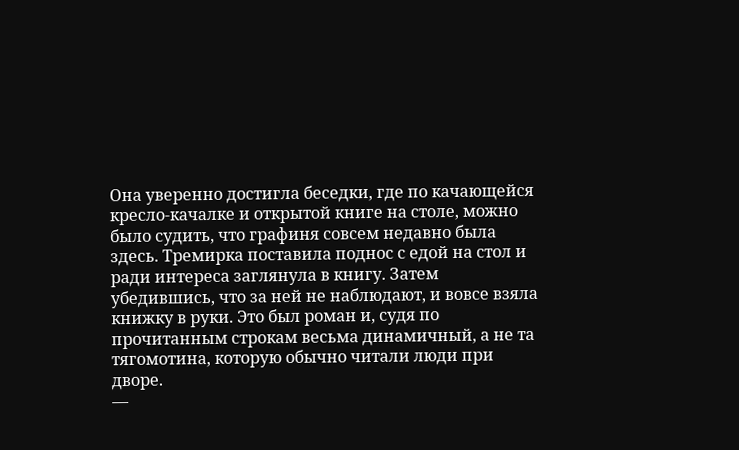Она уверенно достигла беседки, где по качающейся кресло-качалке и открытой книге на столе, можно было судить, что графиня совсем недавно была здесь. Тремирка поставила поднос с едой на стол и ради интереса заглянула в книгу. Затем убедившись, что за ней не наблюдают, и вовсе взяла книжку в руки. Это был роман и, судя по прочитанным строкам весьма динамичный, а не та тягомотина, которую обычно читали люди при дворе.
—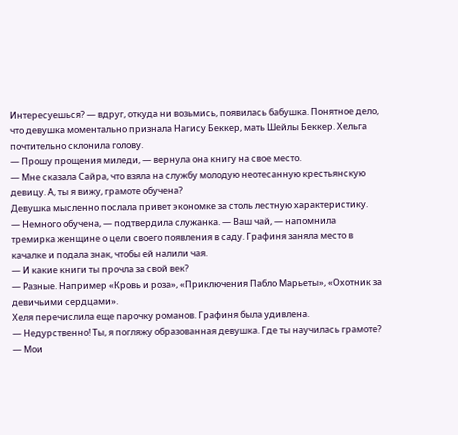Интересуешься? — вдруг, откуда ни возьмись, появилась бабушка. Понятное дело, что девушка моментально признала Нагису Беккер, мать Шейлы Беккер. Хельга почтительно склонила голову.
— Прошу прощения миледи, — вернула она книгу на свое место.
— Мне сказала Сайра, что взяла на службу молодую неотесанную крестьянскую девицу. А, ты я вижу, грамоте обучена?
Девушка мысленно послала привет экономке за столь лестную характеристику.
— Немного обучена, — подтвердила служанка. — Ваш чай, — напомнила тремирка женщине о цели своего появления в саду. Графиня заняла место в качалке и подала знак, чтобы ей налили чая.
— И какие книги ты прочла за свой век?
— Разные. Например «Кровь и роза», «Приключения Пабло Марьеты», «Охотник за девичьими сердцами».
Хеля перечислила еще парочку романов. Графиня была удивлена.
— Недурственно! Ты, я погляжу образованная девушка. Где ты научилась грамоте?
— Мои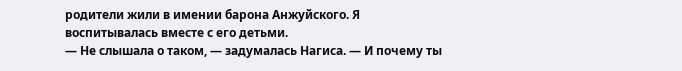родители жили в имении барона Анжуйского. Я воспитывалась вместе с его детьми.
— Не слышала о таком, — задумалась Нагиса. — И почему ты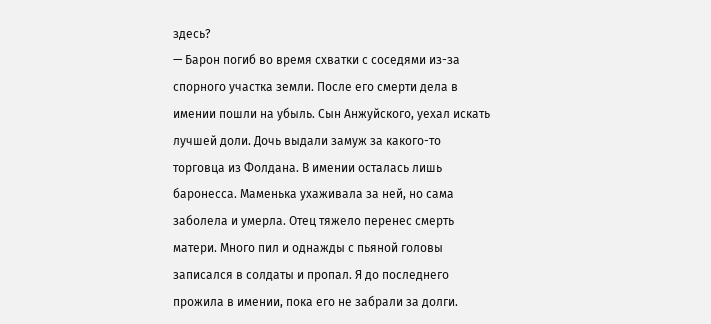здесь?
— Барон погиб во время схватки с соседями из-за спорного участка земли. После его смерти дела в имении пошли на убыль. Сын Анжуйского, уехал искать лучшей доли. Дочь выдали замуж за какого-то торговца из Фолдана. В имении осталась лишь баронесса. Маменька ухаживала за ней, но сама заболела и умерла. Отец тяжело перенес смерть матери. Много пил и однажды с пьяной головы записался в солдаты и пропал. Я до последнего прожила в имении, пока его не забрали за долги.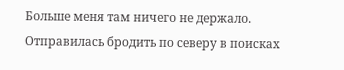Больше меня там ничего не держало. Отправилась бродить по северу в поисках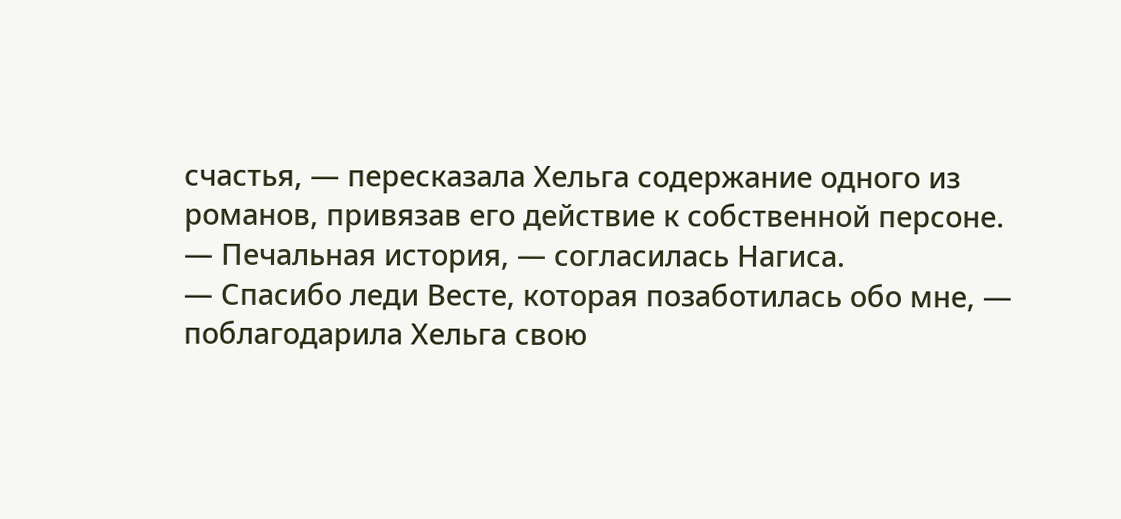счастья, — пересказала Хельга содержание одного из романов, привязав его действие к собственной персоне.
— Печальная история, — согласилась Нагиса.
— Спасибо леди Весте, которая позаботилась обо мне, — поблагодарила Хельга свою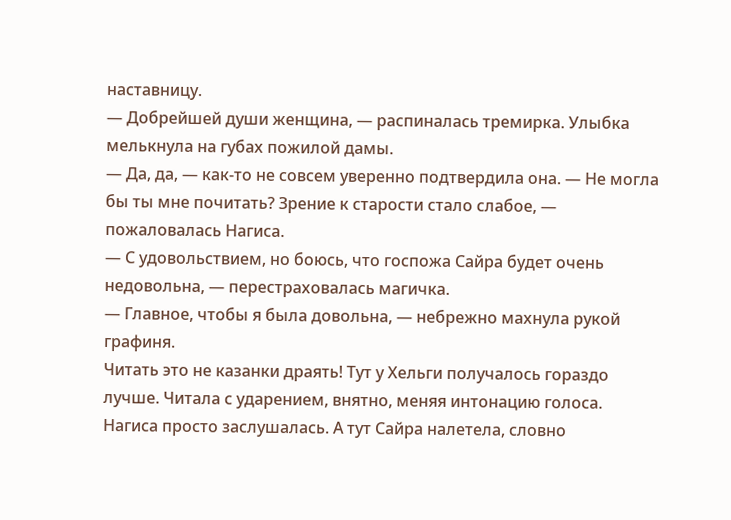наставницу.
— Добрейшей души женщина, — распиналась тремирка. Улыбка мелькнула на губах пожилой дамы.
— Да, да, — как-то не совсем уверенно подтвердила она. — Не могла бы ты мне почитать? Зрение к старости стало слабое, — пожаловалась Нагиса.
— С удовольствием, но боюсь, что госпожа Сайра будет очень недовольна, — перестраховалась магичка.
— Главное, чтобы я была довольна, — небрежно махнула рукой графиня.
Читать это не казанки драять! Тут у Хельги получалось гораздо лучше. Читала с ударением, внятно, меняя интонацию голоса. Нагиса просто заслушалась. А тут Сайра налетела, словно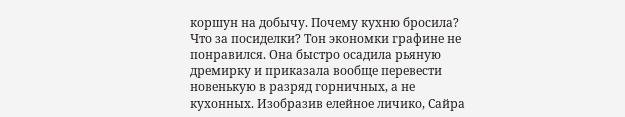коршун на добычу. Почему кухню бросила? Что за посиделки? Тон экономки графине не понравился. Она быстро осадила рьяную дремирку и приказала вообще перевести новенькую в разряд горничных, а не кухонных. Изобразив елейное личико, Сайра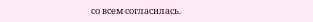со всем согласилась.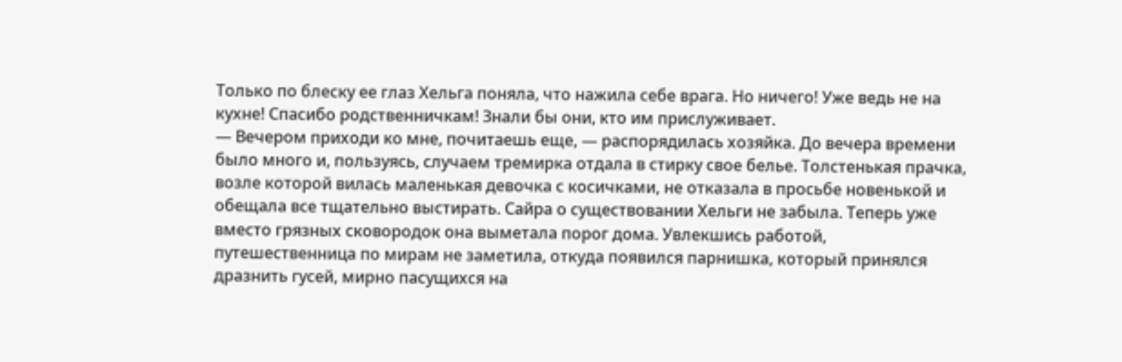Только по блеску ее глаз Хельга поняла, что нажила себе врага. Но ничего! Уже ведь не на кухне! Спасибо родственничкам! Знали бы они, кто им прислуживает.
— Вечером приходи ко мне, почитаешь еще, — распорядилась хозяйка. До вечера времени было много и, пользуясь, случаем тремирка отдала в стирку свое белье. Толстенькая прачка, возле которой вилась маленькая девочка с косичками, не отказала в просьбе новенькой и обещала все тщательно выстирать. Сайра о существовании Хельги не забыла. Теперь уже вместо грязных сковородок она выметала порог дома. Увлекшись работой, путешественница по мирам не заметила, откуда появился парнишка, который принялся дразнить гусей, мирно пасущихся на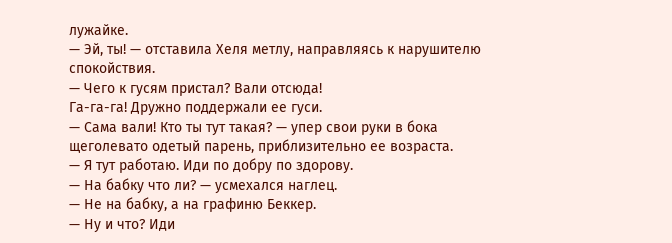лужайке.
— Эй, ты! — отставила Хеля метлу, направляясь к нарушителю спокойствия.
— Чего к гусям пристал? Вали отсюда!
Га-га-га! Дружно поддержали ее гуси.
— Сама вали! Кто ты тут такая? — упер свои руки в бока щеголевато одетый парень, приблизительно ее возраста.
— Я тут работаю. Иди по добру по здорову.
— На бабку что ли? — усмехался наглец.
— Не на бабку, а на графиню Беккер.
— Ну и что? Иди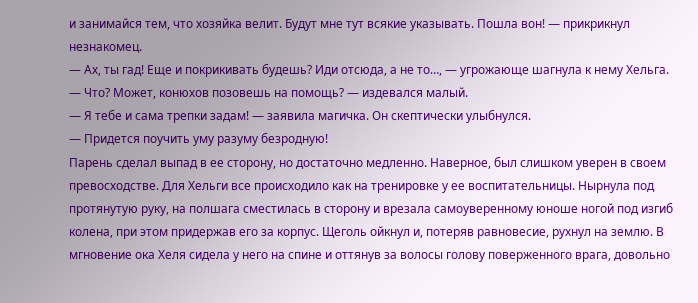и занимайся тем, что хозяйка велит. Будут мне тут всякие указывать. Пошла вон! — прикрикнул незнакомец.
— Ах, ты гад! Еще и покрикивать будешь? Иди отсюда, а не то…, — угрожающе шагнула к нему Хельга.
— Что? Может, конюхов позовешь на помощь? — издевался малый.
— Я тебе и сама трепки задам! — заявила магичка. Он скептически улыбнулся.
— Придется поучить уму разуму безродную!
Парень сделал выпад в ее сторону, но достаточно медленно. Наверное, был слишком уверен в своем превосходстве. Для Хельги все происходило как на тренировке у ее воспитательницы. Нырнула под протянутую руку, на полшага сместилась в сторону и врезала самоуверенному юноше ногой под изгиб колена, при этом придержав его за корпус. Щеголь ойкнул и, потеряв равновесие, рухнул на землю. В мгновение ока Хеля сидела у него на спине и оттянув за волосы голову поверженного врага, довольно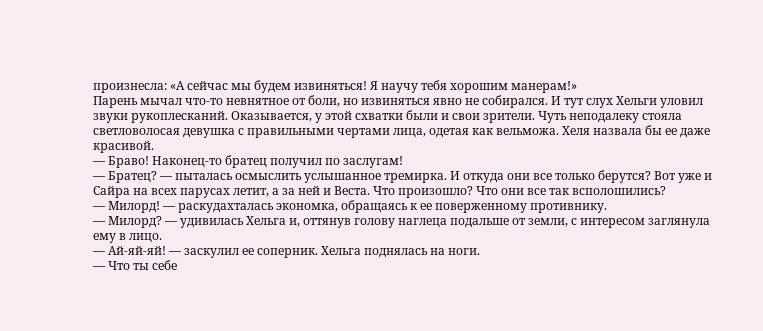произнесла: «А сейчас мы будем извиняться! Я научу тебя хорошим манерам!»
Парень мычал что-то невнятное от боли, но извиняться явно не собирался. И тут слух Хельги уловил звуки рукоплесканий. Оказывается, у этой схватки были и свои зрители. Чуть неподалеку стояла светловолосая девушка с правильными чертами лица, одетая как вельможа. Хеля назвала бы ее даже красивой.
— Браво! Наконец-то братец получил по заслугам!
— Братец? — пыталась осмыслить услышанное тремирка. И откуда они все только берутся? Вот уже и Сайра на всех парусах летит, а за ней и Веста. Что произошло? Что они все так всполошились?
— Милорд! — раскудахталась экономка, обращаясь к ее поверженному противнику.
— Милорд? — удивилась Хельга и, оттянув голову наглеца подальше от земли, с интересом заглянула ему в лицо.
— Ай-яй-яй! — заскулил ее соперник. Хельга поднялась на ноги.
— Что ты себе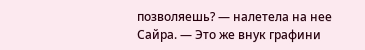позволяешь? — налетела на нее Сайра. — Это же внук графини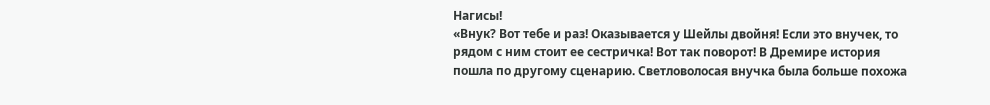Нагисы!
«Внук? Вот тебе и раз! Оказывается у Шейлы двойня! Если это внучек, то рядом с ним стоит ее сестричка! Вот так поворот! В Дремире история пошла по другому сценарию. Светловолосая внучка была больше похожа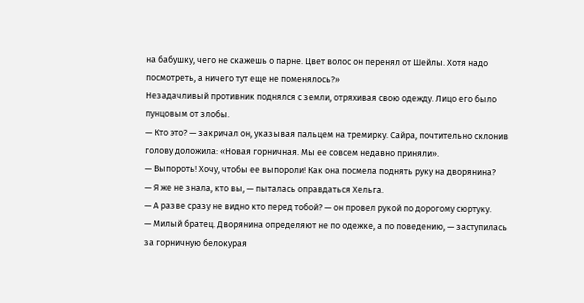на бабушку, чего не скажешь о парне. Цвет волос он перенял от Шейлы. Хотя надо посмотреть, а ничего тут еще не поменялось?»
Незадачливый противник поднялся с земли, отряхивая свою одежду. Лицо его было пунцовым от злобы.
— Кто это? — закричал он, указывая пальцем на тремирку. Сайра, почтительно склонив голову доложила: «Новая горничная. Мы ее совсем недавно приняли».
— Выпороть! Хочу, чтобы ее выпороли! Как она посмела поднять руку на дворянина?
— Я же не знала, кто вы, — пыталась оправдаться Хельга.
— А разве сразу не видно кто перед тобой? — он провел рукой по дорогому сюртуку.
— Милый братец. Дворянина определяют не по одежке, а по поведению, — заступилась за горничную белокурая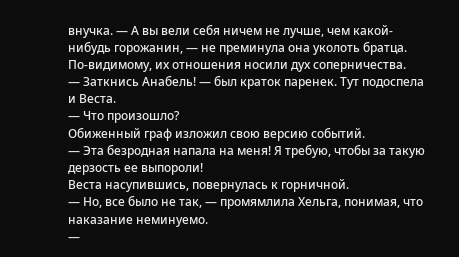внучка. — А вы вели себя ничем не лучше, чем какой-нибудь горожанин, — не преминула она уколоть братца. По-видимому, их отношения носили дух соперничества.
— Заткнись Анабель! — был краток паренек. Тут подоспела и Веста.
— Что произошло?
Обиженный граф изложил свою версию событий.
— Эта безродная напала на меня! Я требую, чтобы за такую дерзость ее выпороли!
Веста насупившись, повернулась к горничной.
— Но, все было не так, — промямлила Хельга, понимая, что наказание неминуемо.
—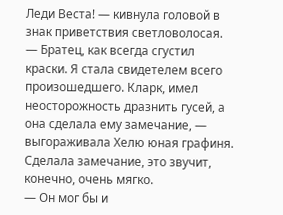Леди Веста! — кивнула головой в знак приветствия светловолосая.
— Братец, как всегда сгустил краски. Я стала свидетелем всего произошедшего. Кларк, имел неосторожность дразнить гусей, а она сделала ему замечание, — выгораживала Хелю юная графиня. Сделала замечание, это звучит, конечно, очень мягко.
— Он мог бы и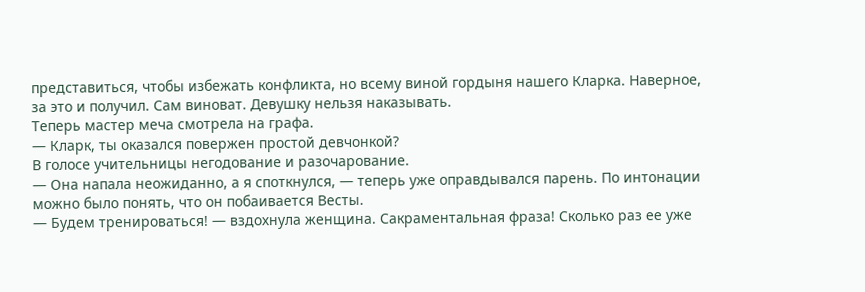представиться, чтобы избежать конфликта, но всему виной гордыня нашего Кларка. Наверное, за это и получил. Сам виноват. Девушку нельзя наказывать.
Теперь мастер меча смотрела на графа.
— Кларк, ты оказался повержен простой девчонкой?
В голосе учительницы негодование и разочарование.
— Она напала неожиданно, а я споткнулся, — теперь уже оправдывался парень. По интонации можно было понять, что он побаивается Весты.
— Будем тренироваться! — вздохнула женщина. Сакраментальная фраза! Сколько раз ее уже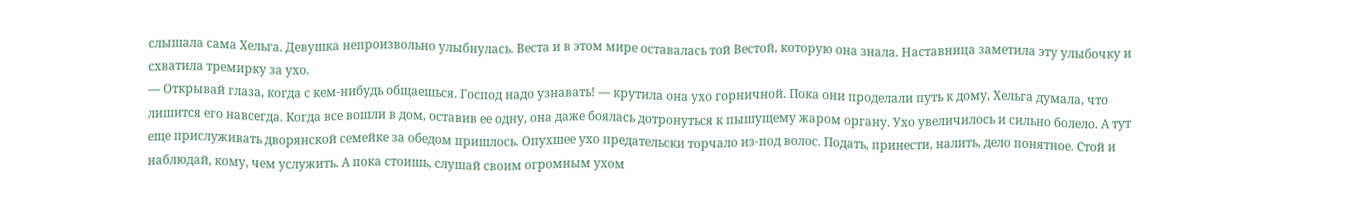слышала сама Хельга. Девушка непроизвольно улыбнулась. Веста и в этом мире оставалась той Вестой, которую она знала. Наставница заметила эту улыбочку и схватила тремирку за ухо.
— Открывай глаза, когда с кем-нибудь общаешься. Господ надо узнавать! — крутила она ухо горничной. Пока они проделали путь к дому, Хельга думала, что лишится его навсегда. Когда все вошли в дом, оставив ее одну, она даже боялась дотронуться к пышущему жаром органу. Ухо увеличилось и сильно болело. А тут еще прислуживать дворянской семейке за обедом пришлось. Опухшее ухо предательски торчало из-под волос. Подать, принести, налить, дело понятное. Стой и наблюдай, кому, чем услужить. А пока стоишь, слушай своим огромным ухом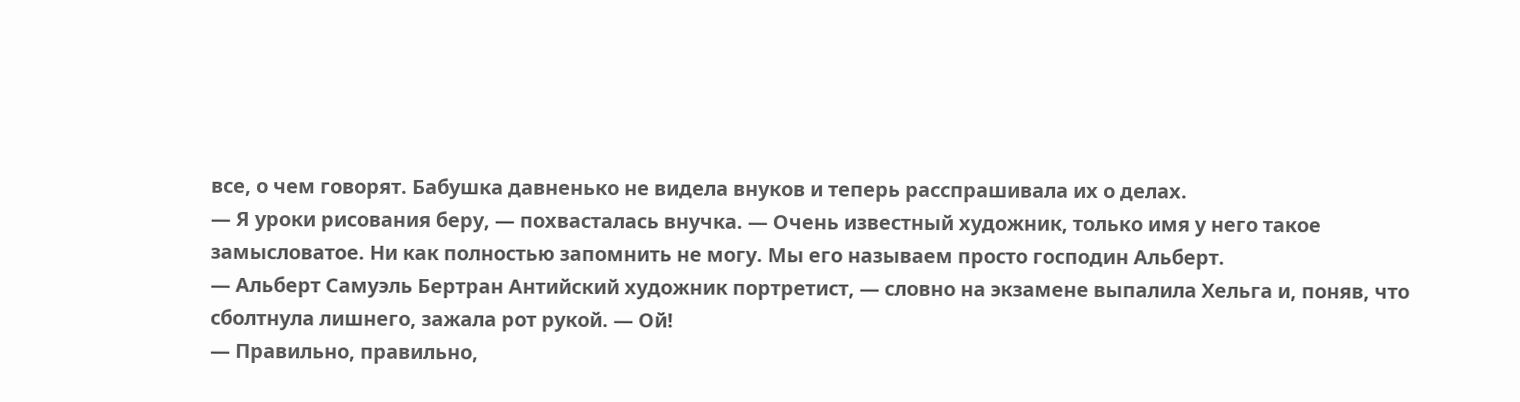все, о чем говорят. Бабушка давненько не видела внуков и теперь расспрашивала их о делах.
— Я уроки рисования беру, — похвасталась внучка. — Очень известный художник, только имя у него такое замысловатое. Ни как полностью запомнить не могу. Мы его называем просто господин Альберт.
— Альберт Самуэль Бертран Антийский художник портретист, — словно на экзамене выпалила Хельга и, поняв, что сболтнула лишнего, зажала рот рукой. — Ой!
— Правильно, правильно,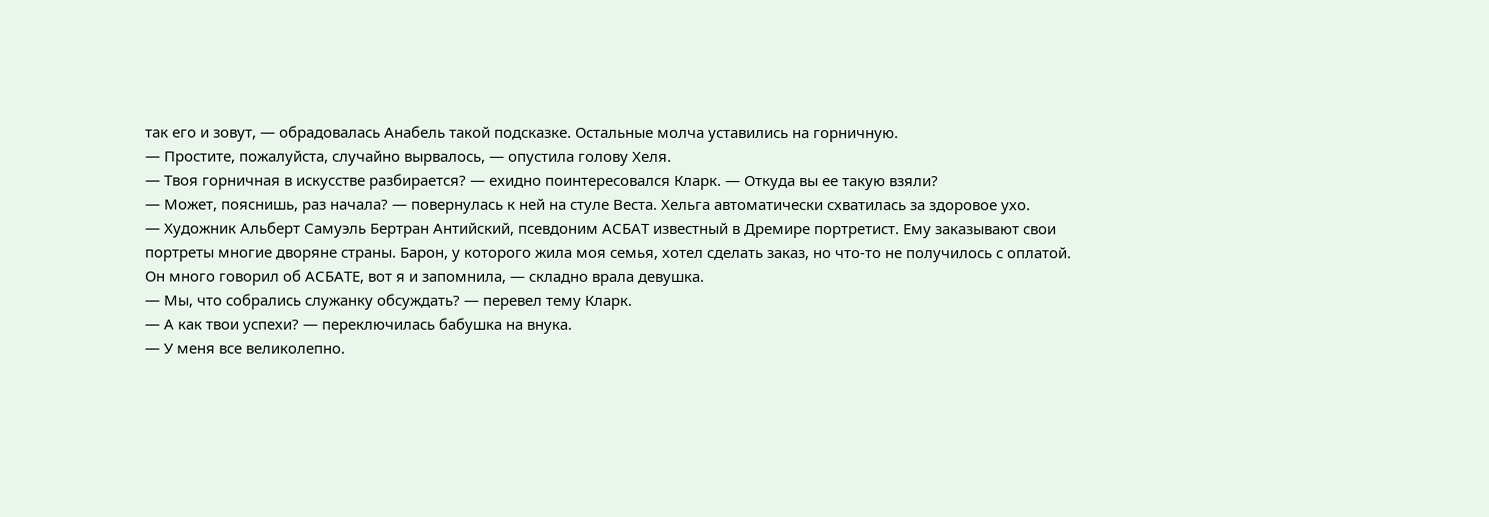так его и зовут, — обрадовалась Анабель такой подсказке. Остальные молча уставились на горничную.
— Простите, пожалуйста, случайно вырвалось, — опустила голову Хеля.
— Твоя горничная в искусстве разбирается? — ехидно поинтересовался Кларк. — Откуда вы ее такую взяли?
— Может, пояснишь, раз начала? — повернулась к ней на стуле Веста. Хельга автоматически схватилась за здоровое ухо.
— Художник Альберт Самуэль Бертран Антийский, псевдоним АСБАТ известный в Дремире портретист. Ему заказывают свои портреты многие дворяне страны. Барон, у которого жила моя семья, хотел сделать заказ, но что-то не получилось с оплатой. Он много говорил об АСБАТЕ, вот я и запомнила, — складно врала девушка.
— Мы, что собрались служанку обсуждать? — перевел тему Кларк.
— А как твои успехи? — переключилась бабушка на внука.
— У меня все великолепно.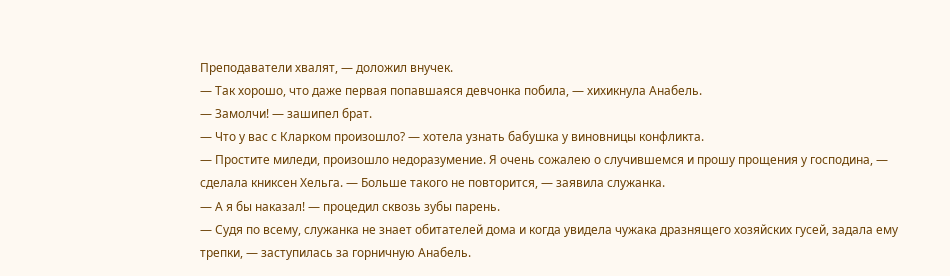Преподаватели хвалят, — доложил внучек.
— Так хорошо, что даже первая попавшаяся девчонка побила, — хихикнула Анабель.
— Замолчи! — зашипел брат.
— Что у вас с Кларком произошло? — хотела узнать бабушка у виновницы конфликта.
— Простите миледи, произошло недоразумение. Я очень сожалею о случившемся и прошу прощения у господина, — сделала книксен Хельга. — Больше такого не повторится, — заявила служанка.
— А я бы наказал! — процедил сквозь зубы парень.
— Судя по всему, служанка не знает обитателей дома и когда увидела чужака дразнящего хозяйских гусей, задала ему трепки, — заступилась за горничную Анабель.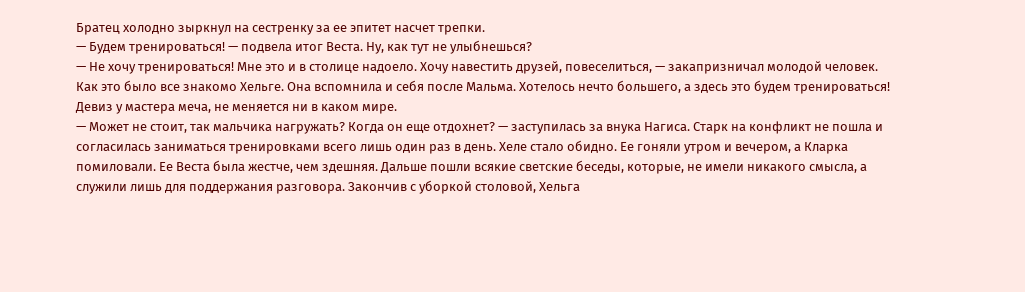Братец холодно зыркнул на сестренку за ее эпитет насчет трепки.
— Будем тренироваться! — подвела итог Веста. Ну, как тут не улыбнешься?
— Не хочу тренироваться! Мне это и в столице надоело. Хочу навестить друзей, повеселиться, — закапризничал молодой человек.
Как это было все знакомо Хельге. Она вспомнила и себя после Мальма. Хотелось нечто большего, а здесь это будем тренироваться! Девиз у мастера меча, не меняется ни в каком мире.
— Может не стоит, так мальчика нагружать? Когда он еще отдохнет? — заступилась за внука Нагиса. Старк на конфликт не пошла и согласилась заниматься тренировками всего лишь один раз в день. Хеле стало обидно. Ее гоняли утром и вечером, а Кларка помиловали. Ее Веста была жестче, чем здешняя. Дальше пошли всякие светские беседы, которые, не имели никакого смысла, а служили лишь для поддержания разговора. Закончив с уборкой столовой, Хельга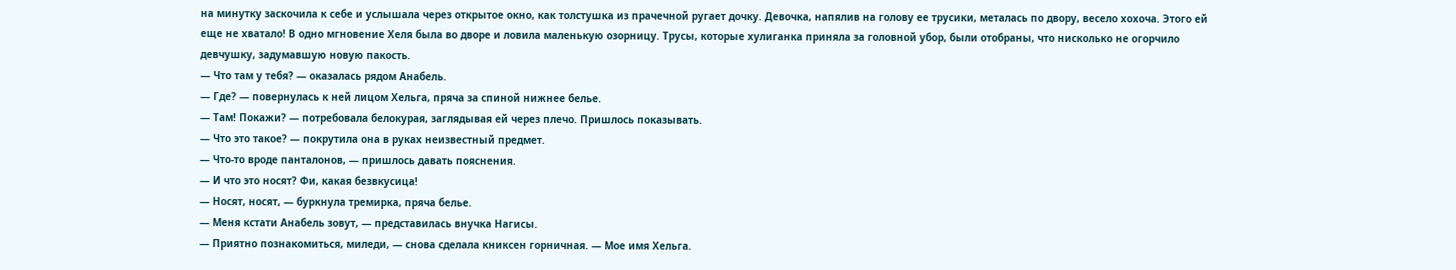на минутку заскочила к себе и услышала через открытое окно, как толстушка из прачечной ругает дочку. Девочка, напялив на голову ее трусики, металась по двору, весело хохоча. Этого ей еще не хватало! В одно мгновение Хеля была во дворе и ловила маленькую озорницу. Трусы, которые хулиганка приняла за головной убор, были отобраны, что нисколько не огорчило девчушку, задумавшую новую пакость.
— Что там у тебя? — оказалась рядом Анабель.
— Где? — повернулась к ней лицом Хельга, пряча за спиной нижнее белье.
— Там! Покажи? — потребовала белокурая, заглядывая ей через плечо. Пришлось показывать.
— Что это такое? — покрутила она в руках неизвестный предмет.
— Что-то вроде панталонов, — пришлось давать пояснения.
— И что это носят? Фи, какая безвкусица!
— Носят, носят, — буркнула тремирка, пряча белье.
— Меня кстати Анабель зовут, — представилась внучка Нагисы.
— Приятно познакомиться, миледи, — снова сделала книксен горничная. — Мое имя Хельга.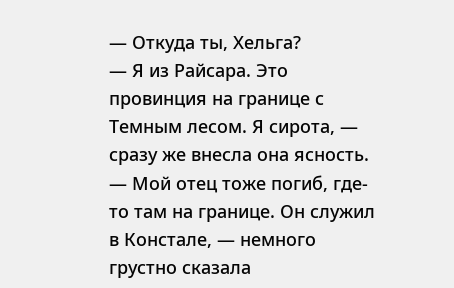— Откуда ты, Хельга?
— Я из Райсара. Это провинция на границе с Темным лесом. Я сирота, — сразу же внесла она ясность.
— Мой отец тоже погиб, где-то там на границе. Он служил в Констале, — немного грустно сказала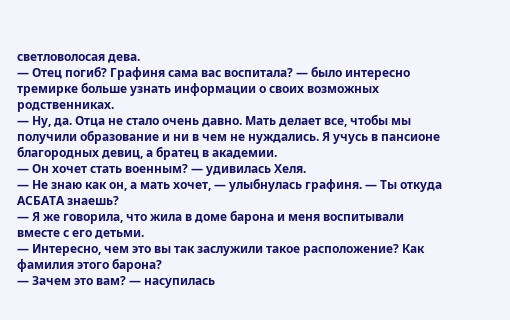светловолосая дева.
— Отец погиб? Графиня сама вас воспитала? — было интересно тремирке больше узнать информации о своих возможных родственниках.
— Ну, да. Отца не стало очень давно. Мать делает все, чтобы мы получили образование и ни в чем не нуждались. Я учусь в пансионе благородных девиц, а братец в академии.
— Он хочет стать военным? — удивилась Хеля.
— Не знаю как он, а мать хочет, — улыбнулась графиня. — Ты откуда АСБАТА знаешь?
— Я же говорила, что жила в доме барона и меня воспитывали вместе с его детьми.
— Интересно, чем это вы так заслужили такое расположение? Как фамилия этого барона?
— Зачем это вам? — насупилась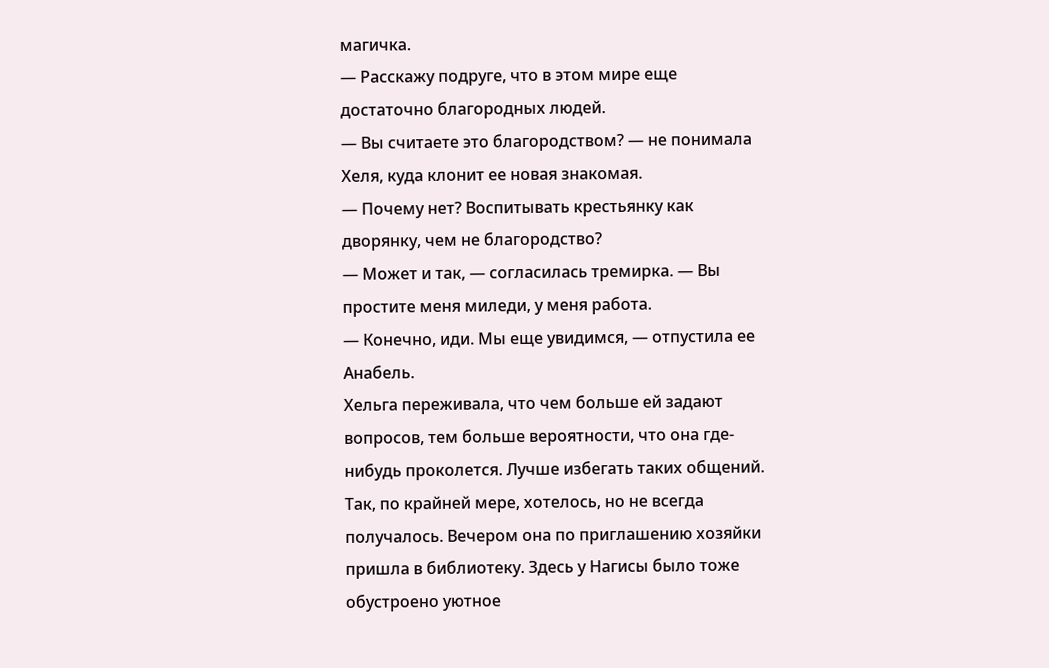магичка.
— Расскажу подруге, что в этом мире еще достаточно благородных людей.
— Вы считаете это благородством? — не понимала Хеля, куда клонит ее новая знакомая.
— Почему нет? Воспитывать крестьянку как дворянку, чем не благородство?
— Может и так, — согласилась тремирка. — Вы простите меня миледи, у меня работа.
— Конечно, иди. Мы еще увидимся, — отпустила ее Анабель.
Хельга переживала, что чем больше ей задают вопросов, тем больше вероятности, что она где-нибудь проколется. Лучше избегать таких общений. Так, по крайней мере, хотелось, но не всегда получалось. Вечером она по приглашению хозяйки пришла в библиотеку. Здесь у Нагисы было тоже обустроено уютное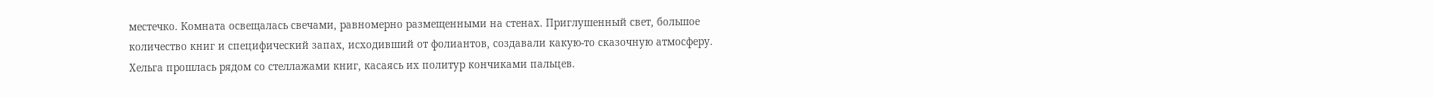местечко. Комната освещалась свечами, равномерно размещенными на стенах. Приглушенный свет, большое количество книг и специфический запах, исходивший от фолиантов, создавали какую-то сказочную атмосферу. Хельга прошлась рядом со стеллажами книг, касаясь их политур кончиками пальцев.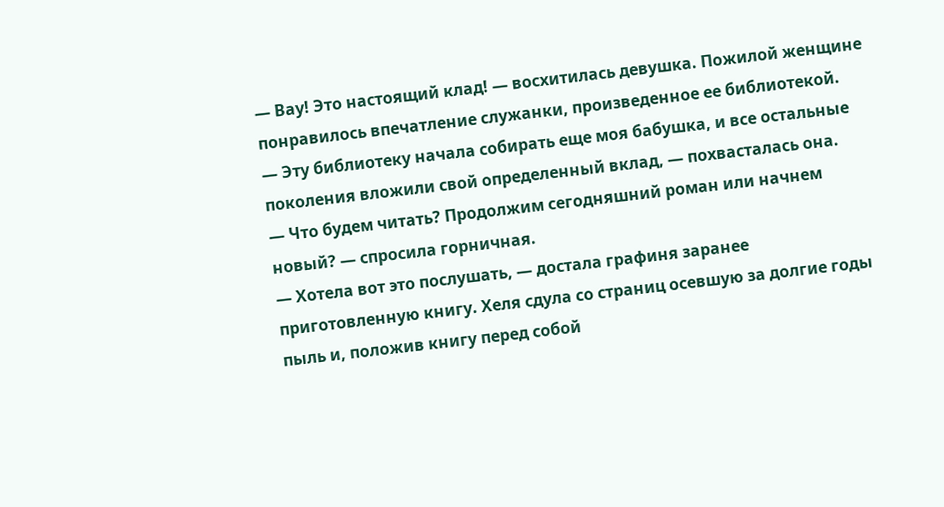— Вау! Это настоящий клад! — восхитилась девушка. Пожилой женщине понравилось впечатление служанки, произведенное ее библиотекой.
— Эту библиотеку начала собирать еще моя бабушка, и все остальные поколения вложили свой определенный вклад, — похвасталась она.
— Что будем читать? Продолжим сегодняшний роман или начнем новый? — спросила горничная.
— Хотела вот это послушать, — достала графиня заранее приготовленную книгу. Хеля сдула со страниц осевшую за долгие годы пыль и, положив книгу перед собой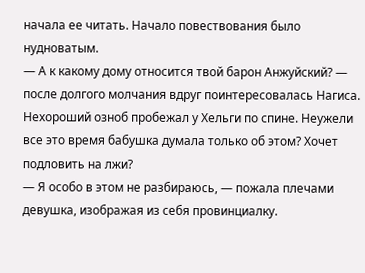начала ее читать. Начало повествования было нудноватым.
— А к какому дому относится твой барон Анжуйский? — после долгого молчания вдруг поинтересовалась Нагиса. Нехороший озноб пробежал у Хельги по спине. Неужели все это время бабушка думала только об этом? Хочет подловить на лжи?
— Я особо в этом не разбираюсь, — пожала плечами девушка, изображая из себя провинциалку.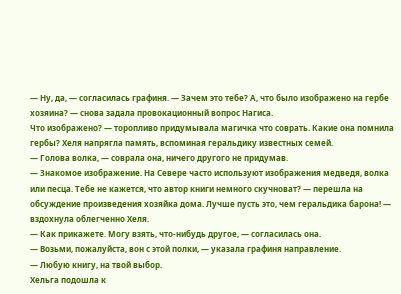— Ну, да, — согласилась графиня. — Зачем это тебе? А, что было изображено на гербе хозяина? — снова задала провокационный вопрос Нагиса.
Что изображено? — торопливо придумывала магичка что соврать. Какие она помнила гербы? Хеля напрягла память, вспоминая геральдику известных семей.
— Голова волка, — соврала она, ничего другого не придумав.
— Знакомое изображение. На Севере часто используют изображения медведя, волка или песца. Тебе не кажется, что автор книги немного скучноват? — перешла на обсуждение произведения хозяйка дома. Лучше пусть это, чем геральдика барона! — вздохнула облегченно Хеля.
— Как прикажете. Могу взять, что-нибудь другое, — согласилась она.
— Возьми, пожалуйста, вон с этой полки, — указала графиня направление.
— Любую книгу, на твой выбор.
Хельга подошла к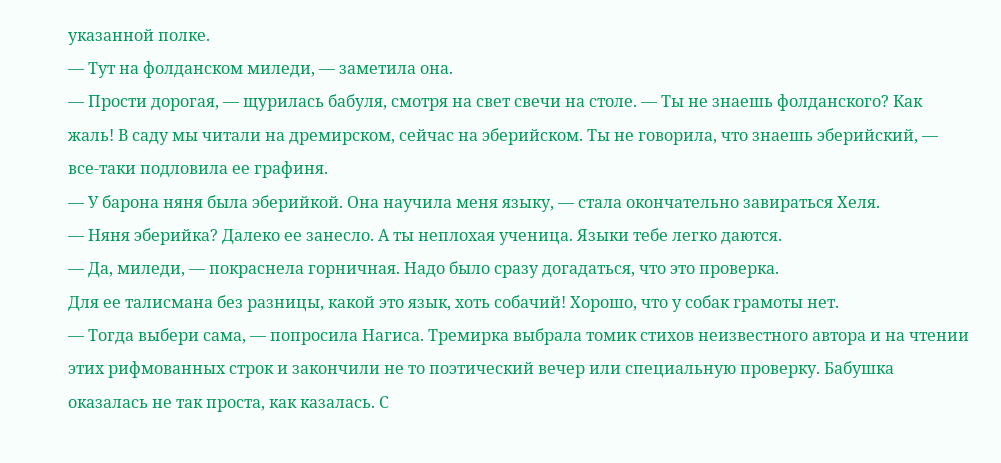указанной полке.
— Тут на фолданском миледи, — заметила она.
— Прости дорогая, — щурилась бабуля, смотря на свет свечи на столе. — Ты не знаешь фолданского? Как жаль! В саду мы читали на дремирском, сейчас на эберийском. Ты не говорила, что знаешь эберийский, — все-таки подловила ее графиня.
— У барона няня была эберийкой. Она научила меня языку, — стала окончательно завираться Хеля.
— Няня эберийка? Далеко ее занесло. А ты неплохая ученица. Языки тебе легко даются.
— Да, миледи, — покраснела горничная. Надо было сразу догадаться, что это проверка.
Для ее талисмана без разницы, какой это язык, хоть собачий! Хорошо, что у собак грамоты нет.
— Тогда выбери сама, — попросила Нагиса. Тремирка выбрала томик стихов неизвестного автора и на чтении этих рифмованных строк и закончили не то поэтический вечер или специальную проверку. Бабушка оказалась не так проста, как казалась. С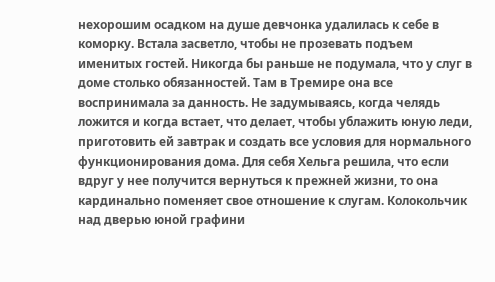нехорошим осадком на душе девчонка удалилась к себе в коморку. Встала засветло, чтобы не прозевать подъем именитых гостей. Никогда бы раньше не подумала, что у слуг в доме столько обязанностей. Там в Тремире она все воспринимала за данность. Не задумываясь, когда челядь ложится и когда встает, что делает, чтобы ублажить юную леди, приготовить ей завтрак и создать все условия для нормального функционирования дома. Для себя Хельга решила, что если вдруг у нее получится вернуться к прежней жизни, то она кардинально поменяет свое отношение к слугам. Колокольчик над дверью юной графини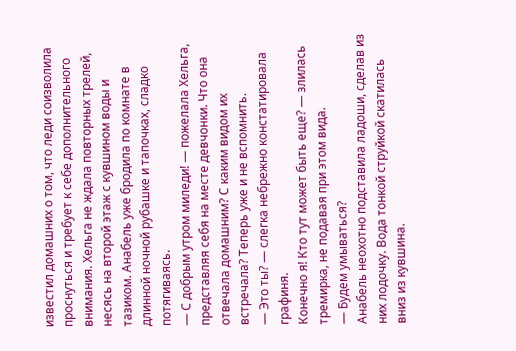известил домашних о том, что леди соизволила проснуться и требует к себе дополнительного внимания. Хельга не ждала повторных трелей, несясь на второй этаж с кувшином воды и тазиком. Анабель уже бродила по комнате в длинной ночной рубашке и тапочках, сладко потягиваясь.
— С добрым утром миледи! — пожелала Хельга, представляя себя на месте девчонки. Что она отвечала домашним? С каким видом их встречала? Теперь уже и не вспомнить.
— Это ты? — слегка небрежно констатировала графиня.
Конечно я! Кто тут может быть еще? — злилась тремирка, не подавая при этом вида.
— Будем умываться?
Анабель неохотно подставила ладоши, сделав из них лодочку. Вода тонкой струйкой скатилась вниз из кувшина.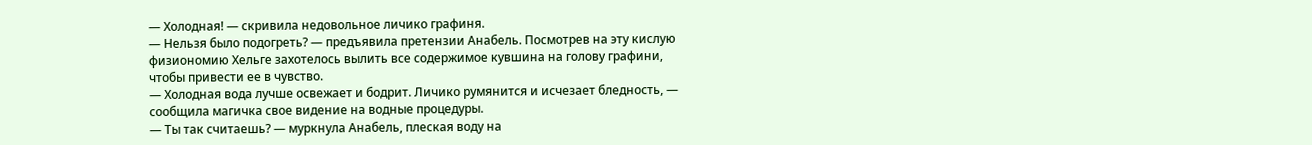— Холодная! — скривила недовольное личико графиня.
— Нельзя было подогреть? — предъявила претензии Анабель. Посмотрев на эту кислую физиономию Хельге захотелось вылить все содержимое кувшина на голову графини, чтобы привести ее в чувство.
— Холодная вода лучше освежает и бодрит. Личико румянится и исчезает бледность, — сообщила магичка свое видение на водные процедуры.
— Ты так считаешь? — муркнула Анабель, плеская воду на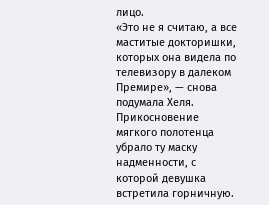лицо.
«Это не я считаю, а все маститые докторишки, которых она видела по телевизору в далеком Премире», — снова подумала Хеля. Прикосновение мягкого полотенца убрало ту маску надменности, с которой девушка встретила горничную.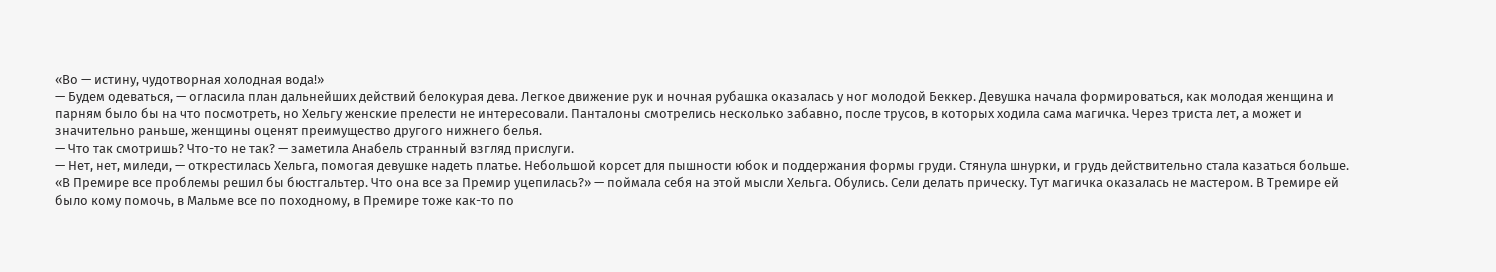«Во — истину, чудотворная холодная вода!»
— Будем одеваться, — огласила план дальнейших действий белокурая дева. Легкое движение рук и ночная рубашка оказалась у ног молодой Беккер. Девушка начала формироваться, как молодая женщина и парням было бы на что посмотреть, но Хельгу женские прелести не интересовали. Панталоны смотрелись несколько забавно, после трусов, в которых ходила сама магичка. Через триста лет, а может и значительно раньше, женщины оценят преимущество другого нижнего белья.
— Что так смотришь? Что-то не так? — заметила Анабель странный взгляд прислуги.
— Нет, нет, миледи, — открестилась Хельга, помогая девушке надеть платье. Небольшой корсет для пышности юбок и поддержания формы груди. Стянула шнурки, и грудь действительно стала казаться больше. «В Премире все проблемы решил бы бюстгальтер. Что она все за Премир уцепилась?» — поймала себя на этой мысли Хельга. Обулись. Сели делать прическу. Тут магичка оказалась не мастером. В Тремире ей было кому помочь, в Мальме все по походному, в Премире тоже как-то по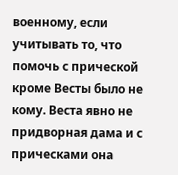военному, если учитывать то, что помочь с прической кроме Весты было не кому. Веста явно не придворная дама и с прическами она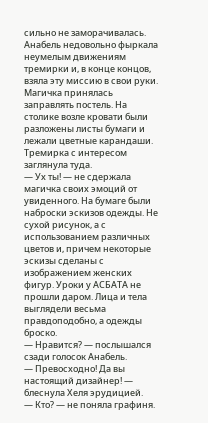сильно не заморачивалась. Анабель недовольно фыркала неумелым движениям тремирки и, в конце концов, взяла эту миссию в свои руки. Магичка принялась заправлять постель. На столике возле кровати были разложены листы бумаги и лежали цветные карандаши. Тремирка с интересом заглянула туда.
— Ух ты! — не сдержала магичка своих эмоций от увиденного. На бумаге были наброски эскизов одежды. Не сухой рисунок, а с использованием различных цветов и, причем некоторые эскизы сделаны с изображением женских фигур. Уроки у АСБАТА не прошли даром. Лица и тела выглядели весьма правдоподобно, а одежды броско.
— Нравится? — послышался сзади голосок Анабель.
— Превосходно! Да вы настоящий дизайнер! — блеснула Хеля эрудицией.
— Кто? — не поняла графиня.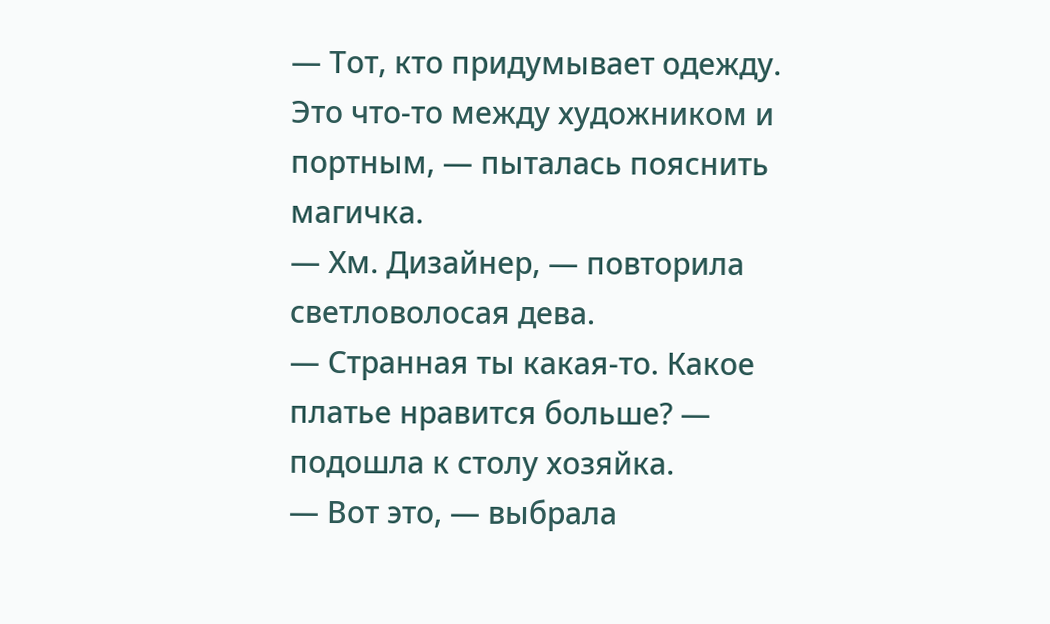— Тот, кто придумывает одежду. Это что-то между художником и портным, — пыталась пояснить магичка.
— Хм. Дизайнер, — повторила светловолосая дева.
— Странная ты какая-то. Какое платье нравится больше? — подошла к столу хозяйка.
— Вот это, — выбрала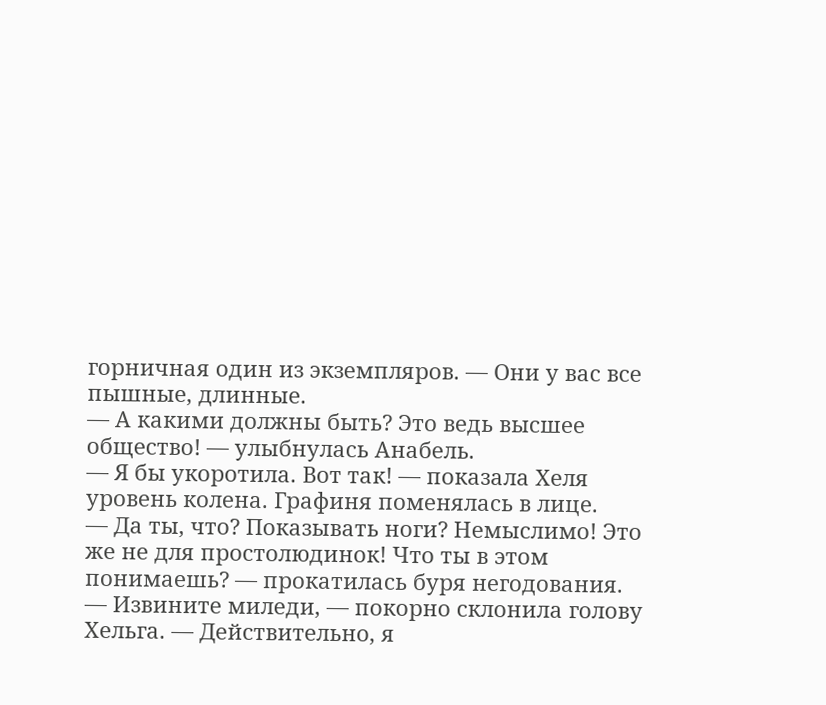горничная один из экземпляров. — Они у вас все пышные, длинные.
— А какими должны быть? Это ведь высшее общество! — улыбнулась Анабель.
— Я бы укоротила. Вот так! — показала Хеля уровень колена. Графиня поменялась в лице.
— Да ты, что? Показывать ноги? Немыслимо! Это же не для простолюдинок! Что ты в этом понимаешь? — прокатилась буря негодования.
— Извините миледи, — покорно склонила голову Хельга. — Действительно, я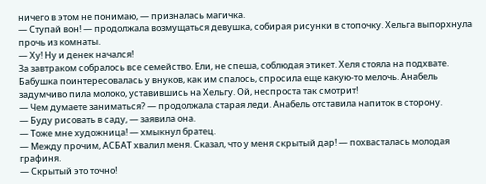ничего в этом не понимаю, — призналась магичка.
— Ступай вон! — продолжала возмущаться девушка, собирая рисунки в стопочку. Хельга выпорхнула прочь из комнаты.
— Ху! Ну и денек начался!
За завтраком собралось все семейство. Ели, не спеша, соблюдая этикет. Хеля стояла на подхвате. Бабушка поинтересовалась у внуков, как им спалось, спросила еще какую-то мелочь. Анабель задумчиво пила молоко, уставившись на Хельгу. Ой, неспроста так смотрит!
— Чем думаете заниматься? — продолжала старая леди. Анабель отставила напиток в сторону.
— Буду рисовать в саду, — заявила она.
— Тоже мне художница! — хмыкнул братец.
— Между прочим, АСБАТ хвалил меня. Сказал, что у меня скрытый дар! — похвасталась молодая графиня.
— Скрытый это точно!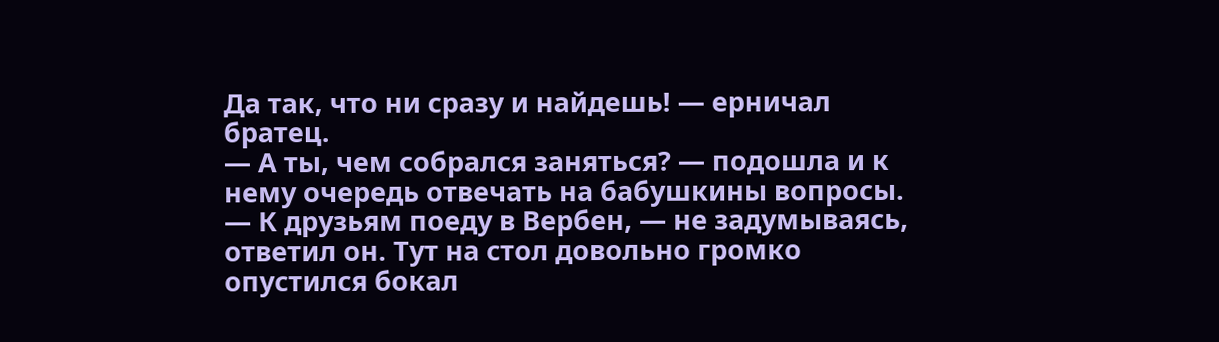Да так, что ни сразу и найдешь! — ерничал братец.
— А ты, чем собрался заняться? — подошла и к нему очередь отвечать на бабушкины вопросы.
— К друзьям поеду в Вербен, — не задумываясь, ответил он. Тут на стол довольно громко опустился бокал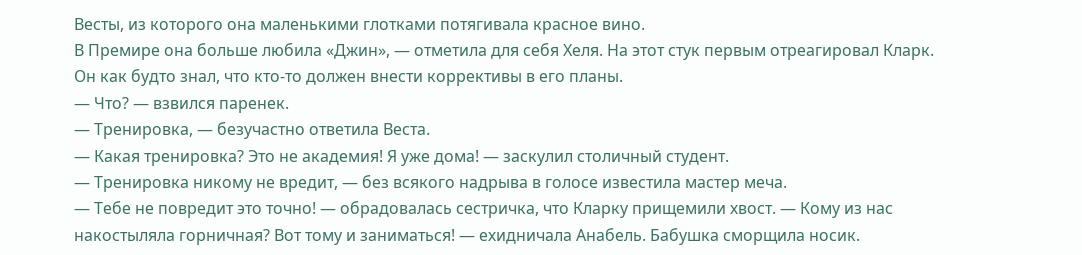Весты, из которого она маленькими глотками потягивала красное вино.
В Премире она больше любила «Джин», — отметила для себя Хеля. На этот стук первым отреагировал Кларк. Он как будто знал, что кто-то должен внести коррективы в его планы.
— Что? — взвился паренек.
— Тренировка, — безучастно ответила Веста.
— Какая тренировка? Это не академия! Я уже дома! — заскулил столичный студент.
— Тренировка никому не вредит, — без всякого надрыва в голосе известила мастер меча.
— Тебе не повредит это точно! — обрадовалась сестричка, что Кларку прищемили хвост. — Кому из нас накостыляла горничная? Вот тому и заниматься! — ехидничала Анабель. Бабушка сморщила носик.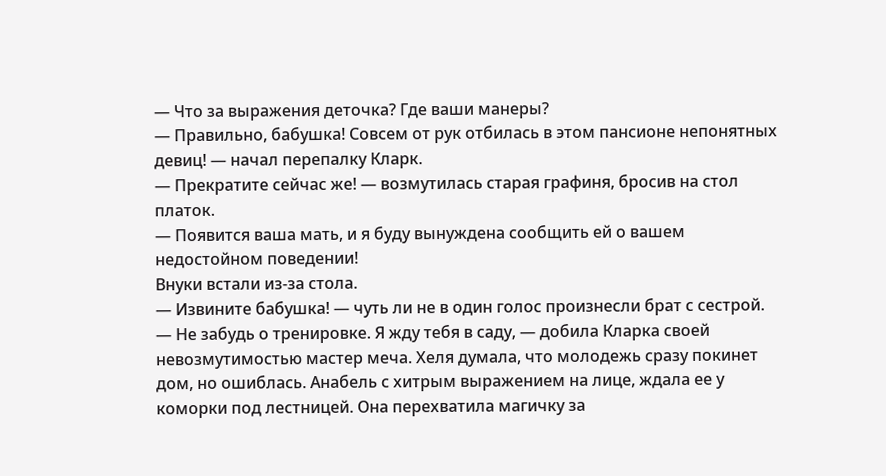— Что за выражения деточка? Где ваши манеры?
— Правильно, бабушка! Совсем от рук отбилась в этом пансионе непонятных девиц! — начал перепалку Кларк.
— Прекратите сейчас же! — возмутилась старая графиня, бросив на стол платок.
— Появится ваша мать, и я буду вынуждена сообщить ей о вашем недостойном поведении!
Внуки встали из-за стола.
— Извините бабушка! — чуть ли не в один голос произнесли брат с сестрой.
— Не забудь о тренировке. Я жду тебя в саду, — добила Кларка своей невозмутимостью мастер меча. Хеля думала, что молодежь сразу покинет дом, но ошиблась. Анабель с хитрым выражением на лице, ждала ее у коморки под лестницей. Она перехватила магичку за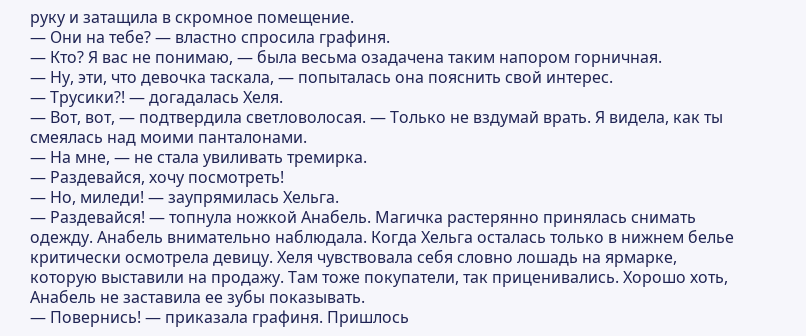руку и затащила в скромное помещение.
— Они на тебе? — властно спросила графиня.
— Кто? Я вас не понимаю, — была весьма озадачена таким напором горничная.
— Ну, эти, что девочка таскала, — попыталась она пояснить свой интерес.
— Трусики?! — догадалась Хеля.
— Вот, вот, — подтвердила светловолосая. — Только не вздумай врать. Я видела, как ты смеялась над моими панталонами.
— На мне, — не стала увиливать тремирка.
— Раздевайся, хочу посмотреть!
— Но, миледи! — заупрямилась Хельга.
— Раздевайся! — топнула ножкой Анабель. Магичка растерянно принялась снимать одежду. Анабель внимательно наблюдала. Когда Хельга осталась только в нижнем белье критически осмотрела девицу. Хеля чувствовала себя словно лошадь на ярмарке, которую выставили на продажу. Там тоже покупатели, так приценивались. Хорошо хоть, Анабель не заставила ее зубы показывать.
— Повернись! — приказала графиня. Пришлось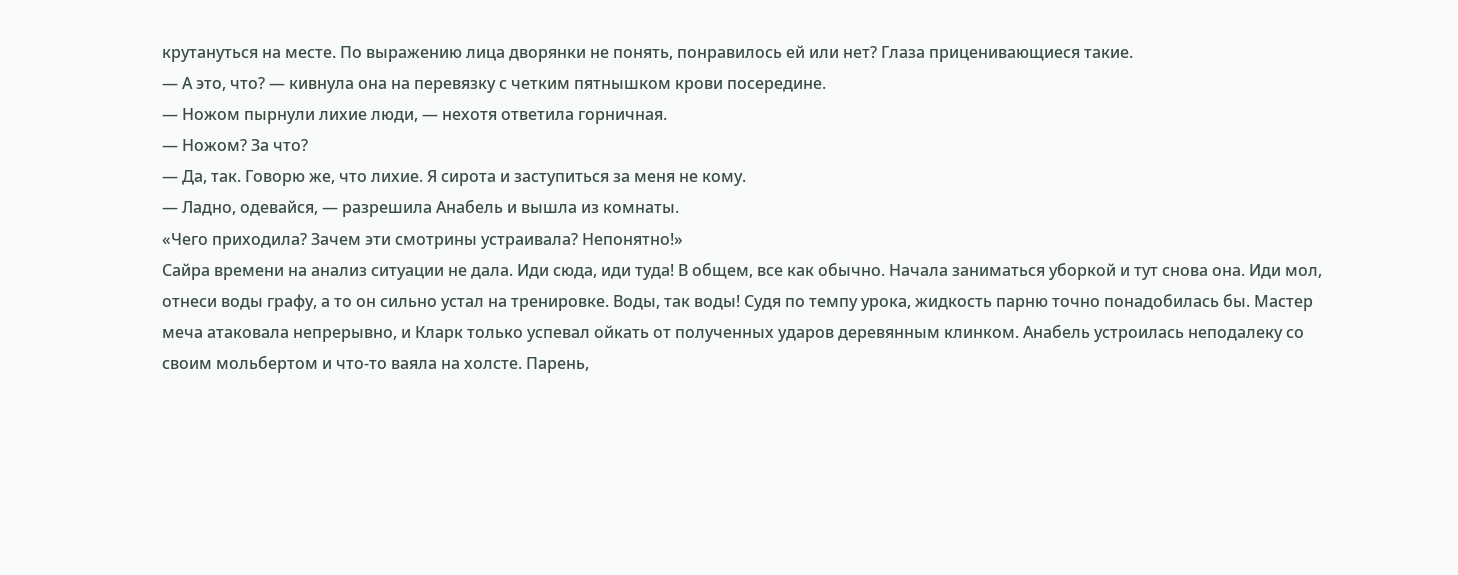крутануться на месте. По выражению лица дворянки не понять, понравилось ей или нет? Глаза приценивающиеся такие.
— А это, что? — кивнула она на перевязку с четким пятнышком крови посередине.
— Ножом пырнули лихие люди, — нехотя ответила горничная.
— Ножом? За что?
— Да, так. Говорю же, что лихие. Я сирота и заступиться за меня не кому.
— Ладно, одевайся, — разрешила Анабель и вышла из комнаты.
«Чего приходила? Зачем эти смотрины устраивала? Непонятно!»
Сайра времени на анализ ситуации не дала. Иди сюда, иди туда! В общем, все как обычно. Начала заниматься уборкой и тут снова она. Иди мол, отнеси воды графу, а то он сильно устал на тренировке. Воды, так воды! Судя по темпу урока, жидкость парню точно понадобилась бы. Мастер меча атаковала непрерывно, и Кларк только успевал ойкать от полученных ударов деревянным клинком. Анабель устроилась неподалеку со своим мольбертом и что-то ваяла на холсте. Парень,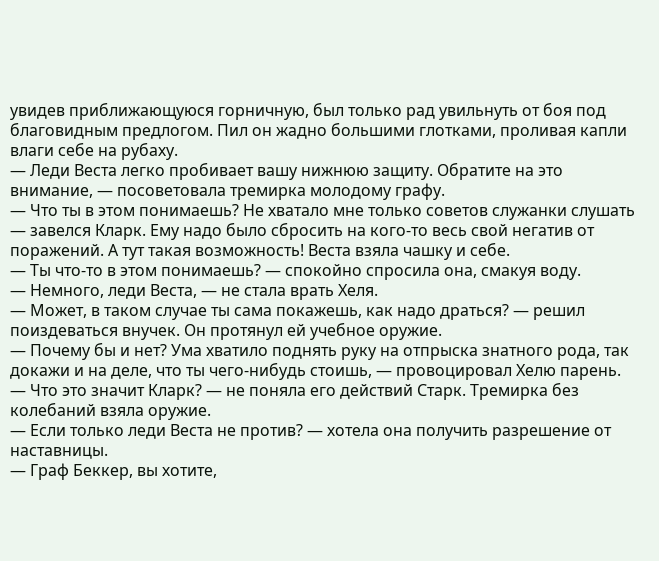увидев приближающуюся горничную, был только рад увильнуть от боя под благовидным предлогом. Пил он жадно большими глотками, проливая капли влаги себе на рубаху.
— Леди Веста легко пробивает вашу нижнюю защиту. Обратите на это внимание, — посоветовала тремирка молодому графу.
— Что ты в этом понимаешь? Не хватало мне только советов служанки слушать — завелся Кларк. Ему надо было сбросить на кого-то весь свой негатив от поражений. А тут такая возможность! Веста взяла чашку и себе.
— Ты что-то в этом понимаешь? — спокойно спросила она, смакуя воду.
— Немного, леди Веста, — не стала врать Хеля.
— Может, в таком случае ты сама покажешь, как надо драться? — решил поиздеваться внучек. Он протянул ей учебное оружие.
— Почему бы и нет? Ума хватило поднять руку на отпрыска знатного рода, так докажи и на деле, что ты чего-нибудь стоишь, — провоцировал Хелю парень.
— Что это значит Кларк? — не поняла его действий Старк. Тремирка без колебаний взяла оружие.
— Если только леди Веста не против? — хотела она получить разрешение от наставницы.
— Граф Беккер, вы хотите,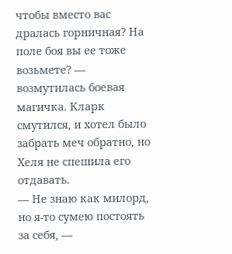чтобы вместо вас дралась горничная? На поле боя вы ее тоже возьмете? — возмутилась боевая магичка. Кларк смутился, и хотел было забрать меч обратно, но Хеля не спешила его отдавать.
— Не знаю как милорд, но я-то сумею постоять за себя, —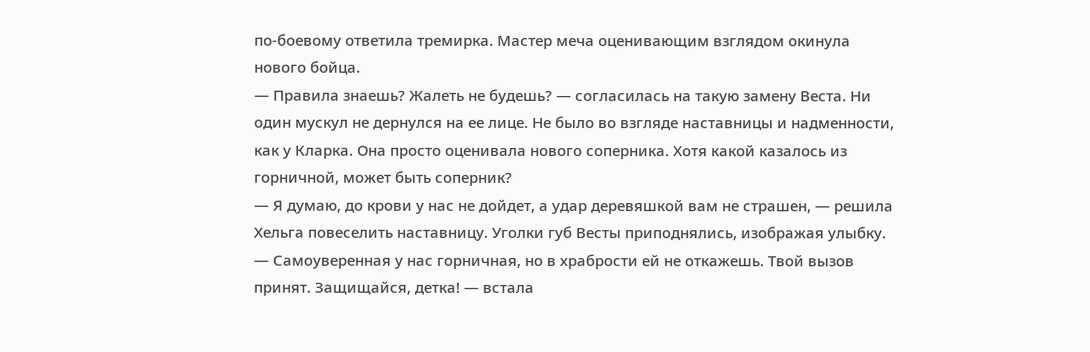по-боевому ответила тремирка. Мастер меча оценивающим взглядом окинула нового бойца.
— Правила знаешь? Жалеть не будешь? — согласилась на такую замену Веста. Ни один мускул не дернулся на ее лице. Не было во взгляде наставницы и надменности, как у Кларка. Она просто оценивала нового соперника. Хотя какой казалось из горничной, может быть соперник?
— Я думаю, до крови у нас не дойдет, а удар деревяшкой вам не страшен, — решила Хельга повеселить наставницу. Уголки губ Весты приподнялись, изображая улыбку.
— Самоуверенная у нас горничная, но в храбрости ей не откажешь. Твой вызов принят. Защищайся, детка! — встала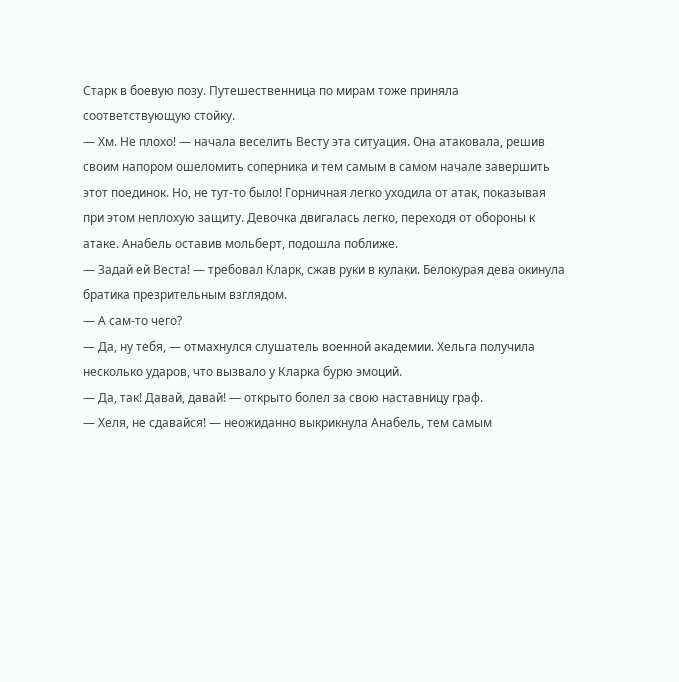Старк в боевую позу. Путешественница по мирам тоже приняла соответствующую стойку.
— Хм. Не плохо! — начала веселить Весту эта ситуация. Она атаковала, решив своим напором ошеломить соперника и тем самым в самом начале завершить этот поединок. Но, не тут-то было! Горничная легко уходила от атак, показывая при этом неплохую защиту. Девочка двигалась легко, переходя от обороны к атаке. Анабель оставив мольберт, подошла поближе.
— Задай ей Веста! — требовал Кларк, сжав руки в кулаки. Белокурая дева окинула братика презрительным взглядом.
— А сам-то чего?
— Да, ну тебя, — отмахнулся слушатель военной академии. Хельга получила несколько ударов, что вызвало у Кларка бурю эмоций.
— Да, так! Давай, давай! — открыто болел за свою наставницу граф.
— Хеля, не сдавайся! — неожиданно выкрикнула Анабель, тем самым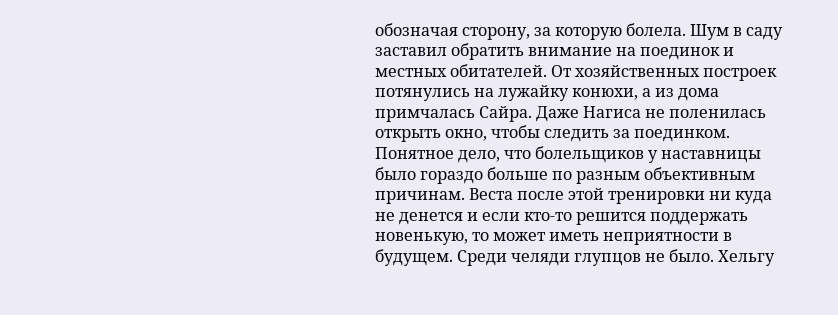обозначая сторону, за которую болела. Шум в саду заставил обратить внимание на поединок и местных обитателей. От хозяйственных построек потянулись на лужайку конюхи, а из дома примчалась Сайра. Даже Нагиса не поленилась открыть окно, чтобы следить за поединком. Понятное дело, что болельщиков у наставницы было гораздо больше по разным объективным причинам. Веста после этой тренировки ни куда не денется и если кто-то решится поддержать новенькую, то может иметь неприятности в будущем. Среди челяди глупцов не было. Хельгу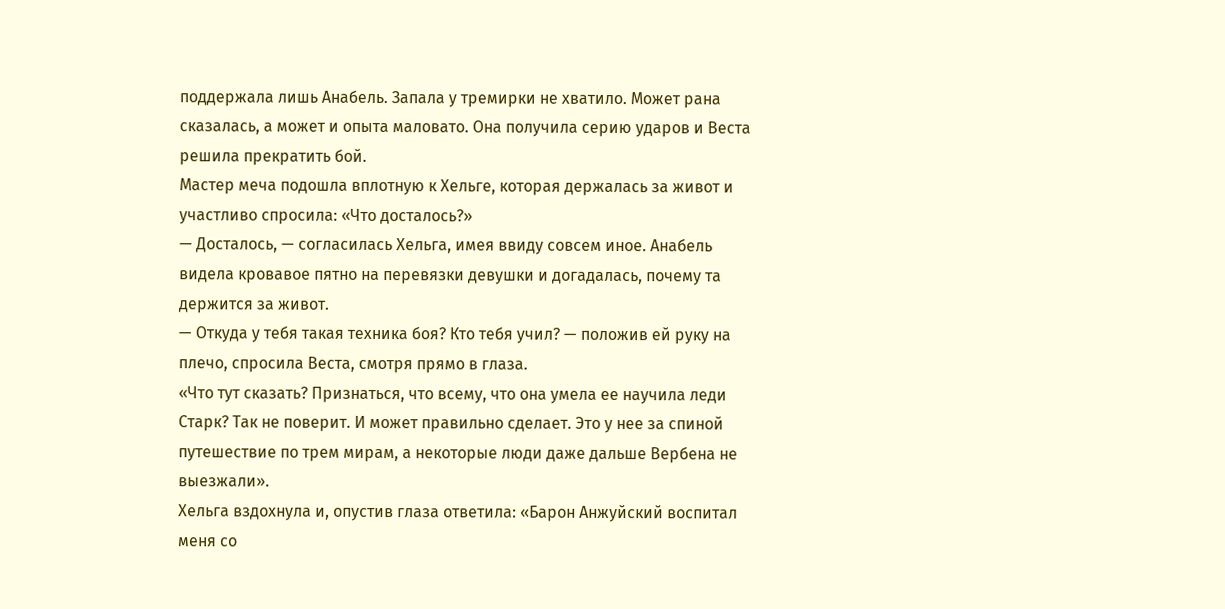поддержала лишь Анабель. Запала у тремирки не хватило. Может рана сказалась, а может и опыта маловато. Она получила серию ударов и Веста решила прекратить бой.
Мастер меча подошла вплотную к Хельге, которая держалась за живот и участливо спросила: «Что досталось?»
— Досталось, — согласилась Хельга, имея ввиду совсем иное. Анабель видела кровавое пятно на перевязки девушки и догадалась, почему та держится за живот.
— Откуда у тебя такая техника боя? Кто тебя учил? — положив ей руку на плечо, спросила Веста, смотря прямо в глаза.
«Что тут сказать? Признаться, что всему, что она умела ее научила леди Старк? Так не поверит. И может правильно сделает. Это у нее за спиной путешествие по трем мирам, а некоторые люди даже дальше Вербена не выезжали».
Хельга вздохнула и, опустив глаза ответила: «Барон Анжуйский воспитал меня со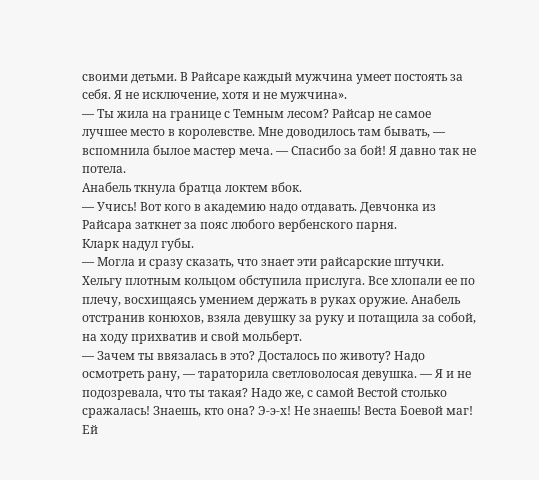своими детьми. В Райсаре каждый мужчина умеет постоять за себя. Я не исключение, хотя и не мужчина».
— Ты жила на границе с Темным лесом? Райсар не самое лучшее место в королевстве. Мне доводилось там бывать, — вспомнила былое мастер меча. — Спасибо за бой! Я давно так не потела.
Анабель ткнула братца локтем вбок.
— Учись! Вот кого в академию надо отдавать. Девчонка из Райсара заткнет за пояс любого вербенского парня.
Кларк надул губы.
— Могла и сразу сказать, что знает эти райсарские штучки.
Хельгу плотным кольцом обступила прислуга. Все хлопали ее по плечу, восхищаясь умением держать в руках оружие. Анабель отстранив конюхов, взяла девушку за руку и потащила за собой, на ходу прихватив и свой мольберт.
— Зачем ты ввязалась в это? Досталось по животу? Надо осмотреть рану, — тараторила светловолосая девушка. — Я и не подозревала, что ты такая? Надо же, с самой Вестой столько сражалась! Знаешь, кто она? Э-э-х! Не знаешь! Веста Боевой маг! Ей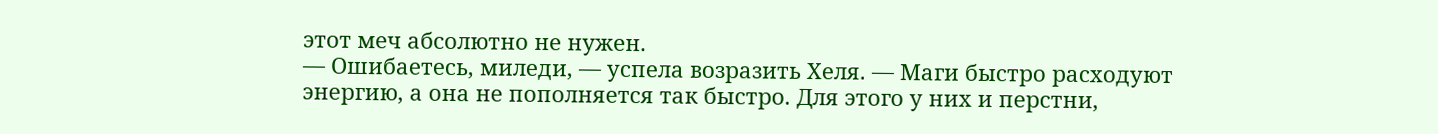этот меч абсолютно не нужен.
— Ошибаетесь, миледи, — успела возразить Хеля. — Маги быстро расходуют энергию, а она не пополняется так быстро. Для этого у них и перстни,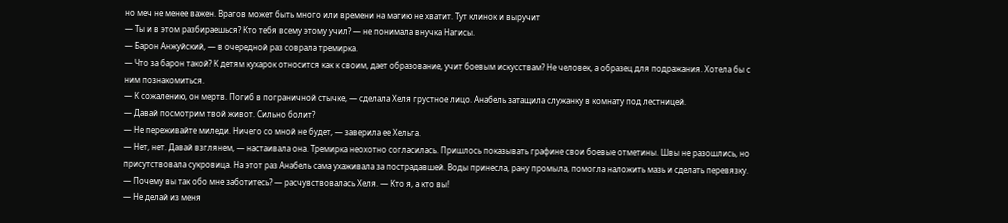но меч не менее важен. Врагов может быть много или времени на магию не хватит. Тут клинок и выручит
— Ты и в этом разбираешься? Кто тебя всему этому учил? — не понимала внучка Нагисы.
— Барон Анжуйский, — в очередной раз соврала тремирка.
— Что за барон такой? К детям кухарок относится как к своим, дает образование, учит боевым искусствам? Не человек, а образец для подражания. Хотела бы с ним познакомиться.
— К сожалению, он мертв. Погиб в пограничной стычке, — сделала Хеля грустное лицо. Анабель затащила служанку в комнату под лестницей.
— Давай посмотрим твой живот. Сильно болит?
— Не переживайте миледи. Ничего со мной не будет, — заверила ее Хельга.
— Нет, нет. Давай взглянем, — настаивала она. Тремирка неохотно согласилась. Пришлось показывать графине свои боевые отметины. Швы не разошлись, но присутствовала сукровица. На этот раз Анабель сама ухаживала за пострадавшей. Воды принесла, рану промыла, помогла наложить мазь и сделать перевязку.
— Почему вы так обо мне заботитесь? — расчувствовалась Хеля. — Кто я, а кто вы!
— Не делай из меня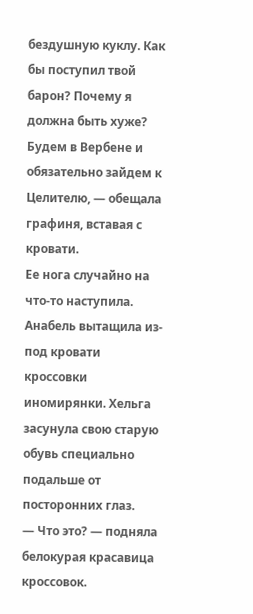бездушную куклу. Как бы поступил твой барон? Почему я должна быть хуже? Будем в Вербене и обязательно зайдем к Целителю, — обещала графиня, вставая с кровати.
Ее нога случайно на что-то наступила. Анабель вытащила из-под кровати кроссовки иномирянки. Хельга засунула свою старую обувь специально подальше от посторонних глаз.
— Что это? — подняла белокурая красавица кроссовок.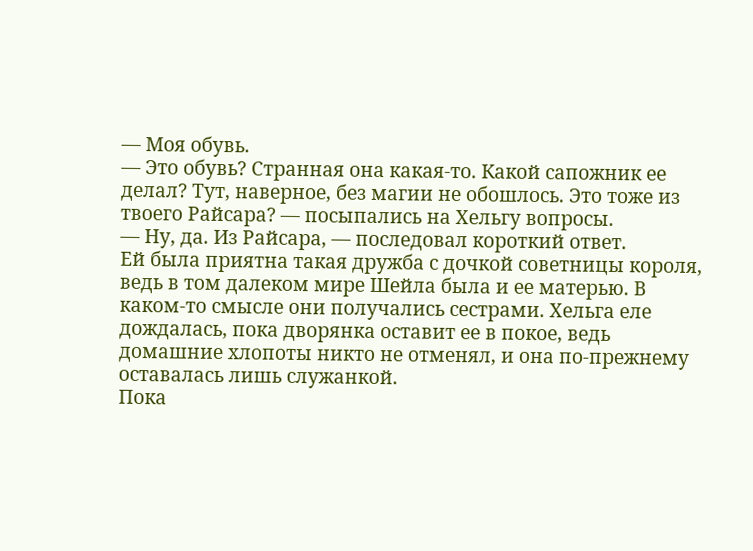— Моя обувь.
— Это обувь? Странная она какая-то. Какой сапожник ее делал? Тут, наверное, без магии не обошлось. Это тоже из твоего Райсара? — посыпались на Хельгу вопросы.
— Ну, да. Из Райсара, — последовал короткий ответ.
Ей была приятна такая дружба с дочкой советницы короля, ведь в том далеком мире Шейла была и ее матерью. В каком-то смысле они получались сестрами. Хельга еле дождалась, пока дворянка оставит ее в покое, ведь домашние хлопоты никто не отменял, и она по-прежнему оставалась лишь служанкой.
Пока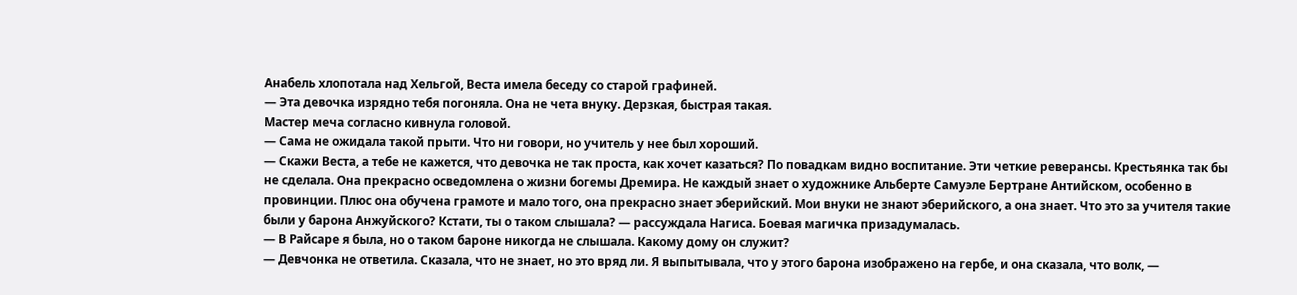Анабель хлопотала над Хельгой, Веста имела беседу со старой графиней.
— Эта девочка изрядно тебя погоняла. Она не чета внуку. Дерзкая, быстрая такая.
Мастер меча согласно кивнула головой.
— Сама не ожидала такой прыти. Что ни говори, но учитель у нее был хороший.
— Скажи Веста, а тебе не кажется, что девочка не так проста, как хочет казаться? По повадкам видно воспитание. Эти четкие реверансы. Крестьянка так бы не сделала. Она прекрасно осведомлена о жизни богемы Дремира. Не каждый знает о художнике Альберте Самуэле Бертране Антийском, особенно в провинции. Плюс она обучена грамоте и мало того, она прекрасно знает эберийский. Мои внуки не знают эберийского, а она знает. Что это за учителя такие были у барона Анжуйского? Кстати, ты о таком слышала? — рассуждала Нагиса. Боевая магичка призадумалась.
— В Райсаре я была, но о таком бароне никогда не слышала. Какому дому он служит?
— Девчонка не ответила. Сказала, что не знает, но это вряд ли. Я выпытывала, что у этого барона изображено на гербе, и она сказала, что волк, —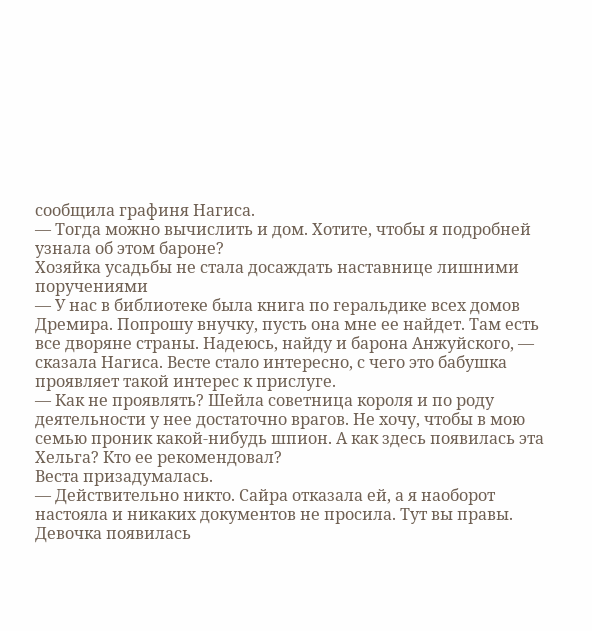сообщила графиня Нагиса.
— Тогда можно вычислить и дом. Хотите, чтобы я подробней узнала об этом бароне?
Хозяйка усадьбы не стала досаждать наставнице лишними поручениями
— У нас в библиотеке была книга по геральдике всех домов Дремира. Попрошу внучку, пусть она мне ее найдет. Там есть все дворяне страны. Надеюсь, найду и барона Анжуйского, — сказала Нагиса. Весте стало интересно, с чего это бабушка проявляет такой интерес к прислуге.
— Как не проявлять? Шейла советница короля и по роду деятельности у нее достаточно врагов. Не хочу, чтобы в мою семью проник какой-нибудь шпион. А как здесь появилась эта Хельга? Кто ее рекомендовал?
Веста призадумалась.
— Действительно никто. Сайра отказала ей, а я наоборот настояла и никаких документов не просила. Тут вы правы. Девочка появилась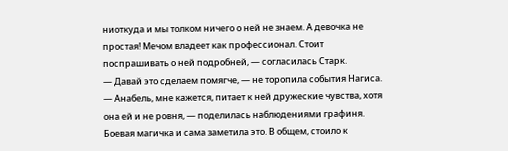ниоткуда и мы толком ничего о ней не знаем. А девочка не простая! Мечом владеет как профессионал. Стоит поспрашивать о ней подробней, — согласилась Старк.
— Давай это сделаем помягче, — не торопила события Нагиса. — Анабель, мне кажется, питает к ней дружеские чувства, хотя она ей и не ровня, — поделилась наблюдениями графиня. Боевая магичка и сама заметила это. В общем, стоило к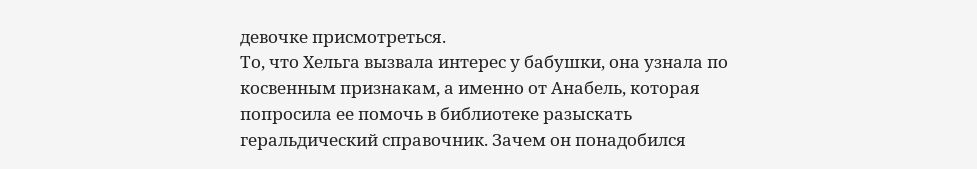девочке присмотреться.
То, что Хельга вызвала интерес у бабушки, она узнала по косвенным признакам, а именно от Анабель, которая попросила ее помочь в библиотеке разыскать геральдический справочник. Зачем он понадобился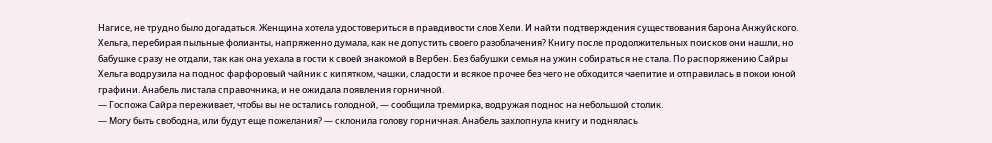Нагисе, не трудно было догадаться. Женщина хотела удостовериться в правдивости слов Хели. И найти подтверждения существования барона Анжуйского. Хельга, перебирая пыльные фолианты, напряженно думала, как не допустить своего разоблачения? Книгу после продолжительных поисков они нашли, но бабушке сразу не отдали, так как она уехала в гости к своей знакомой в Вербен. Без бабушки семья на ужин собираться не стала. По распоряжению Сайры Хельга водрузила на поднос фарфоровый чайник с кипятком, чашки, сладости и всякое прочее без чего не обходится чаепитие и отправилась в покои юной графини. Анабель листала справочника, и не ожидала появления горничной.
— Госпожа Сайра переживает, чтобы вы не остались голодной, — сообщила тремирка, водружая поднос на небольшой столик.
— Могу быть свободна, или будут еще пожелания? — склонила голову горничная. Анабель захлопнула книгу и поднялась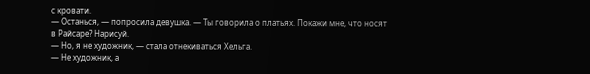с кровати.
— Останься, — попросила девушка. — Ты говорила о платьях. Покажи мне, что носят в Райсаре? Нарисуй.
— Но, я не художник, — стала отнекиваться Хельга.
— Не художник, а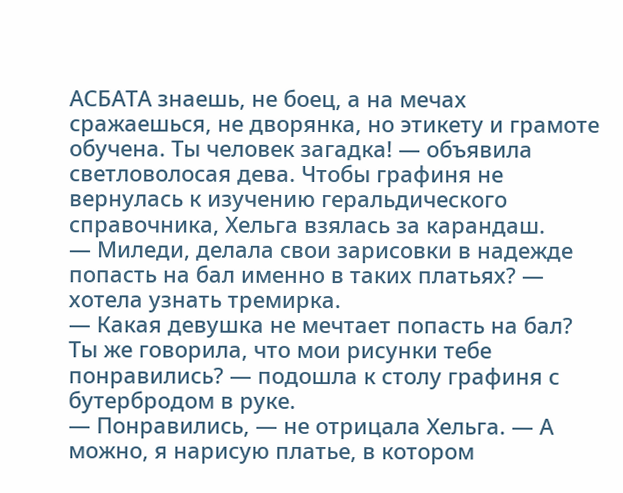АСБАТА знаешь, не боец, а на мечах сражаешься, не дворянка, но этикету и грамоте обучена. Ты человек загадка! — объявила светловолосая дева. Чтобы графиня не вернулась к изучению геральдического справочника, Хельга взялась за карандаш.
— Миледи, делала свои зарисовки в надежде попасть на бал именно в таких платьях? — хотела узнать тремирка.
— Какая девушка не мечтает попасть на бал? Ты же говорила, что мои рисунки тебе понравились? — подошла к столу графиня с бутербродом в руке.
— Понравились, — не отрицала Хельга. — А можно, я нарисую платье, в котором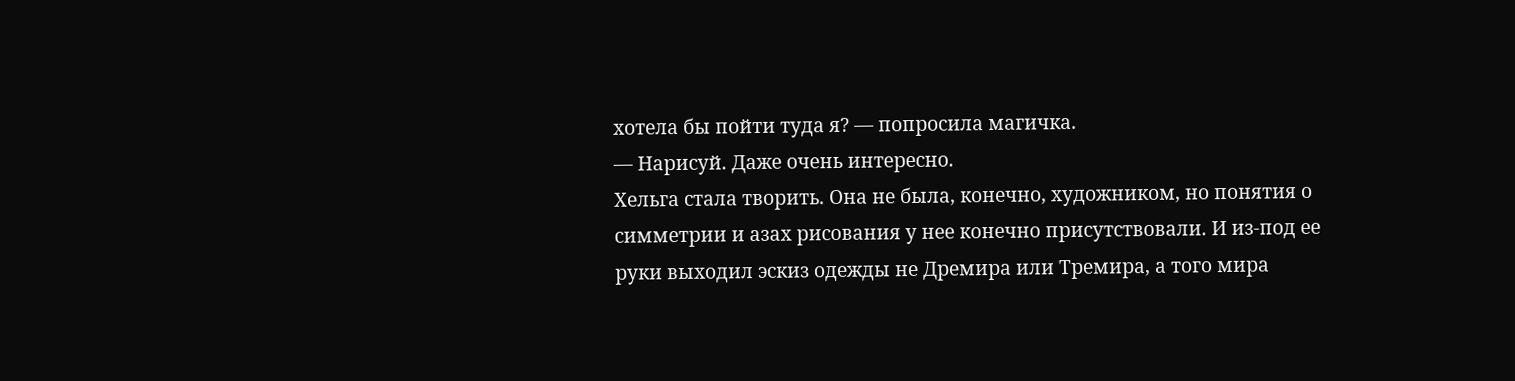хотела бы пойти туда я? — попросила магичка.
— Нарисуй. Даже очень интересно.
Хельга стала творить. Она не была, конечно, художником, но понятия о симметрии и азах рисования у нее конечно присутствовали. И из-под ее руки выходил эскиз одежды не Дремира или Тремира, а того мира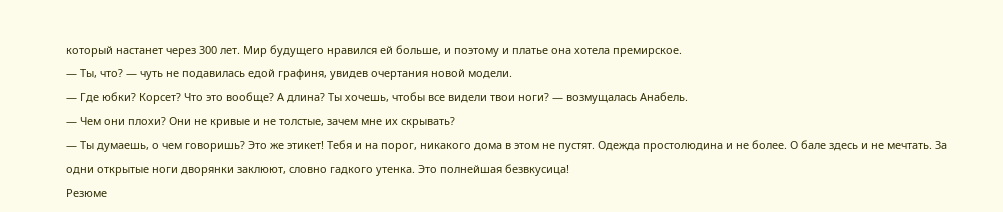который настанет через 300 лет. Мир будущего нравился ей больше, и поэтому и платье она хотела премирское.
— Ты, что? — чуть не подавилась едой графиня, увидев очертания новой модели.
— Где юбки? Корсет? Что это вообще? А длина? Ты хочешь, чтобы все видели твои ноги? — возмущалась Анабель.
— Чем они плохи? Они не кривые и не толстые, зачем мне их скрывать?
— Ты думаешь, о чем говоришь? Это же этикет! Тебя и на порог, никакого дома в этом не пустят. Одежда простолюдина и не более. О бале здесь и не мечтать. За одни открытые ноги дворянки заклюют, словно гадкого утенка. Это полнейшая безвкусица!
Резюме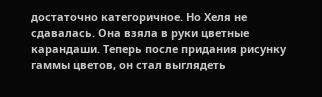достаточно категоричное. Но Хеля не сдавалась. Она взяла в руки цветные карандаши. Теперь после придания рисунку гаммы цветов, он стал выглядеть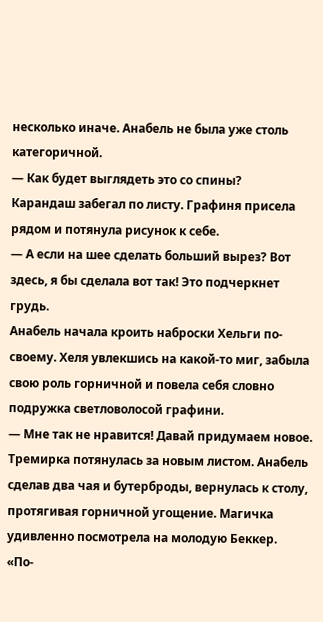несколько иначе. Анабель не была уже столь категоричной.
— Как будет выглядеть это со спины?
Карандаш забегал по листу. Графиня присела рядом и потянула рисунок к себе.
— А если на шее сделать больший вырез? Вот здесь, я бы сделала вот так! Это подчеркнет грудь.
Анабель начала кроить наброски Хельги по-своему. Хеля увлекшись на какой-то миг, забыла свою роль горничной и повела себя словно подружка светловолосой графини.
— Мне так не нравится! Давай придумаем новое.
Тремирка потянулась за новым листом. Анабель сделав два чая и бутерброды, вернулась к столу, протягивая горничной угощение. Магичка удивленно посмотрела на молодую Беккер.
«По-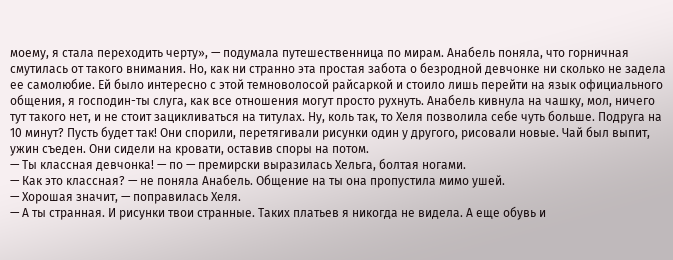моему, я стала переходить черту», — подумала путешественница по мирам. Анабель поняла, что горничная смутилась от такого внимания. Но, как ни странно эта простая забота о безродной девчонке ни сколько не задела ее самолюбие. Ей было интересно с этой темноволосой райсаркой и стоило лишь перейти на язык официального общения, я господин-ты слуга, как все отношения могут просто рухнуть. Анабель кивнула на чашку, мол, ничего тут такого нет, и не стоит зацикливаться на титулах. Ну, коль так, то Хеля позволила себе чуть больше. Подруга на 10 минут? Пусть будет так! Они спорили, перетягивали рисунки один у другого, рисовали новые. Чай был выпит, ужин съеден. Они сидели на кровати, оставив споры на потом.
— Ты классная девчонка! — по — премирски выразилась Хельга, болтая ногами.
— Как это классная? — не поняла Анабель. Общение на ты она пропустила мимо ушей.
— Хорошая значит, — поправилась Хеля.
— А ты странная. И рисунки твои странные. Таких платьев я никогда не видела. А еще обувь и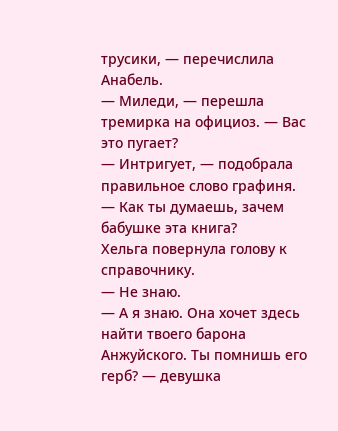трусики, — перечислила Анабель.
— Миледи, — перешла тремирка на официоз. — Вас это пугает?
— Интригует, — подобрала правильное слово графиня.
— Как ты думаешь, зачем бабушке эта книга?
Хельга повернула голову к справочнику.
— Не знаю.
— А я знаю. Она хочет здесь найти твоего барона Анжуйского. Ты помнишь его герб? — девушка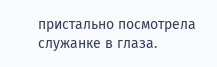пристально посмотрела служанке в глаза.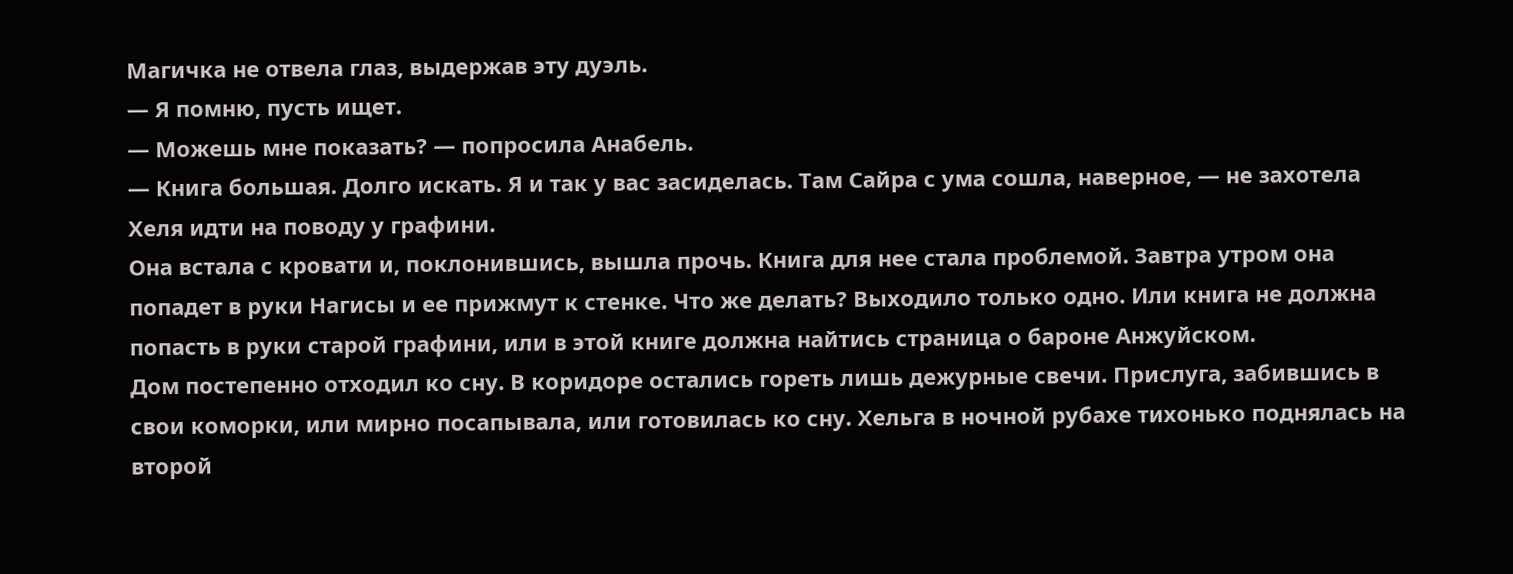Магичка не отвела глаз, выдержав эту дуэль.
— Я помню, пусть ищет.
— Можешь мне показать? — попросила Анабель.
— Книга большая. Долго искать. Я и так у вас засиделась. Там Сайра с ума сошла, наверное, — не захотела Хеля идти на поводу у графини.
Она встала с кровати и, поклонившись, вышла прочь. Книга для нее стала проблемой. Завтра утром она попадет в руки Нагисы и ее прижмут к стенке. Что же делать? Выходило только одно. Или книга не должна попасть в руки старой графини, или в этой книге должна найтись страница о бароне Анжуйском.
Дом постепенно отходил ко сну. В коридоре остались гореть лишь дежурные свечи. Прислуга, забившись в свои коморки, или мирно посапывала, или готовилась ко сну. Хельга в ночной рубахе тихонько поднялась на второй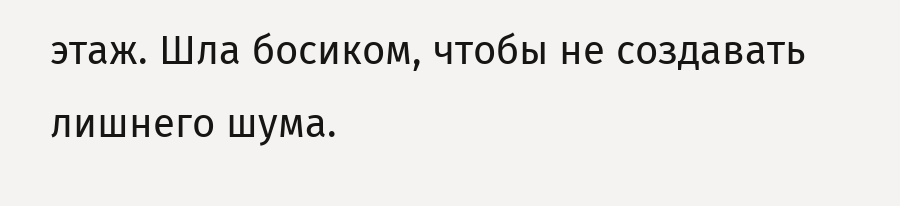этаж. Шла босиком, чтобы не создавать лишнего шума.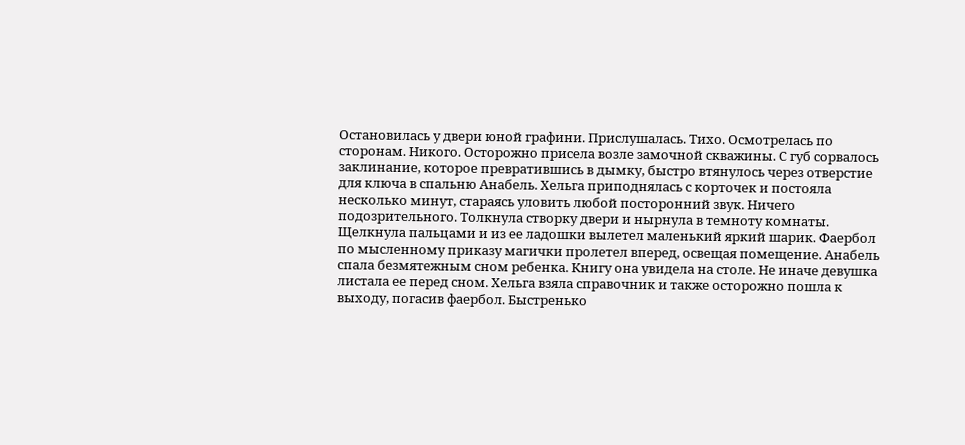Остановилась у двери юной графини. Прислушалась. Тихо. Осмотрелась по сторонам. Никого. Осторожно присела возле замочной скважины. С губ сорвалось заклинание, которое превратившись в дымку, быстро втянулось через отверстие для ключа в спальню Анабель. Хельга приподнялась с корточек и постояла несколько минут, стараясь уловить любой посторонний звук. Ничего подозрительного. Толкнула створку двери и нырнула в темноту комнаты. Щелкнула пальцами и из ее ладошки вылетел маленький яркий шарик. Фаербол по мысленному приказу магички пролетел вперед, освещая помещение. Анабель спала безмятежным сном ребенка. Книгу она увидела на столе. Не иначе девушка листала ее перед сном. Хельга взяла справочник и также осторожно пошла к выходу, погасив фаербол. Быстренько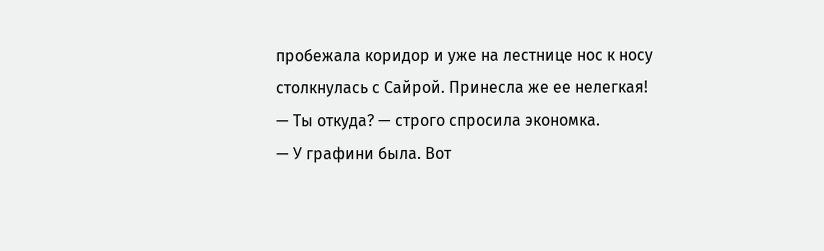пробежала коридор и уже на лестнице нос к носу столкнулась с Сайрой. Принесла же ее нелегкая!
— Ты откуда? — строго спросила экономка.
— У графини была. Вот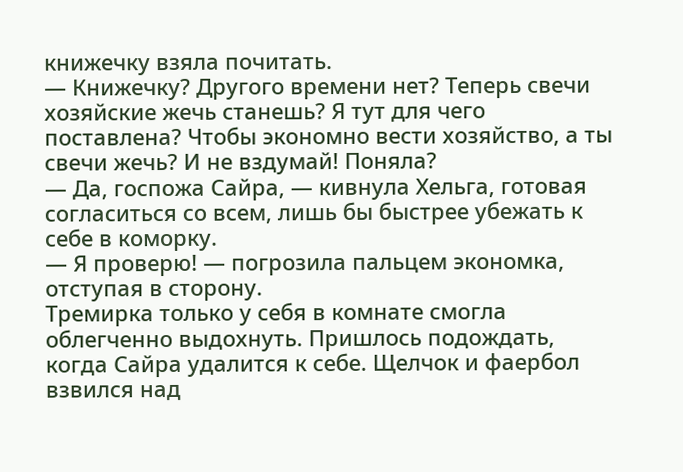книжечку взяла почитать.
— Книжечку? Другого времени нет? Теперь свечи хозяйские жечь станешь? Я тут для чего поставлена? Чтобы экономно вести хозяйство, а ты свечи жечь? И не вздумай! Поняла?
— Да, госпожа Сайра, — кивнула Хельга, готовая согласиться со всем, лишь бы быстрее убежать к себе в коморку.
— Я проверю! — погрозила пальцем экономка, отступая в сторону.
Тремирка только у себя в комнате смогла облегченно выдохнуть. Пришлось подождать, когда Сайра удалится к себе. Щелчок и фаербол взвился над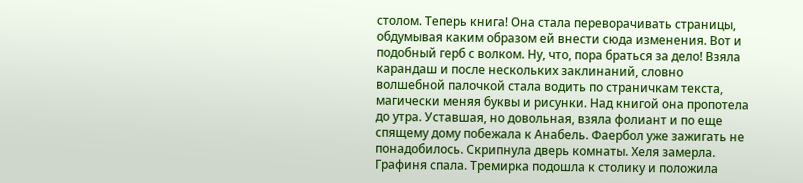столом. Теперь книга! Она стала переворачивать страницы, обдумывая каким образом ей внести сюда изменения. Вот и подобный герб с волком. Ну, что, пора браться за дело! Взяла карандаш и после нескольких заклинаний, словно волшебной палочкой стала водить по страничкам текста, магически меняя буквы и рисунки. Над книгой она пропотела до утра. Уставшая, но довольная, взяла фолиант и по еще спящему дому побежала к Анабель. Фаербол уже зажигать не понадобилось. Скрипнула дверь комнаты. Хеля замерла. Графиня спала. Тремирка подошла к столику и положила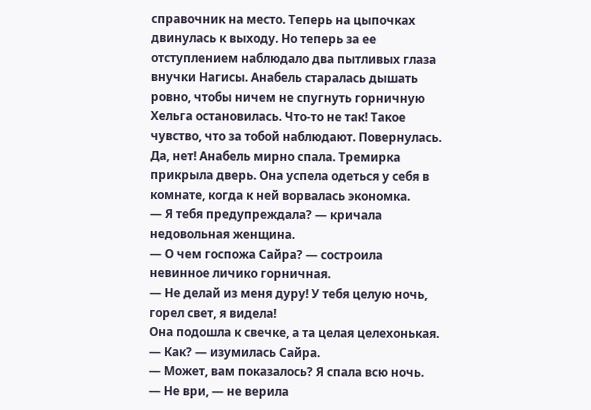справочник на место. Теперь на цыпочках двинулась к выходу. Но теперь за ее отступлением наблюдало два пытливых глаза внучки Нагисы. Анабель старалась дышать ровно, чтобы ничем не спугнуть горничную Хельга остановилась. Что-то не так! Такое чувство, что за тобой наблюдают. Повернулась. Да, нет! Анабель мирно спала. Тремирка прикрыла дверь. Она успела одеться у себя в комнате, когда к ней ворвалась экономка.
— Я тебя предупреждала? — кричала недовольная женщина.
— О чем госпожа Сайра? — состроила невинное личико горничная.
— Не делай из меня дуру! У тебя целую ночь, горел свет, я видела!
Она подошла к свечке, а та целая целехонькая.
— Как? — изумилась Сайра.
— Может, вам показалось? Я спала всю ночь.
— Не ври, — не верила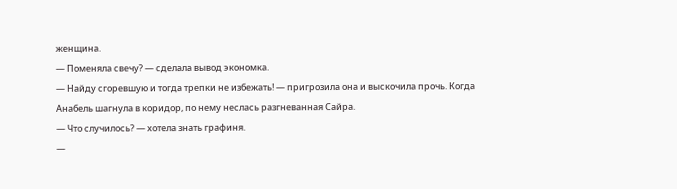женщина.
— Поменяла свечу? — сделала вывод экономка.
— Найду сгоревшую и тогда трепки не избежать! — пригрозила она и выскочила прочь. Когда Анабель шагнула в коридор, по нему неслась разгневанная Сайра.
— Что случилось? — хотела знать графиня.
—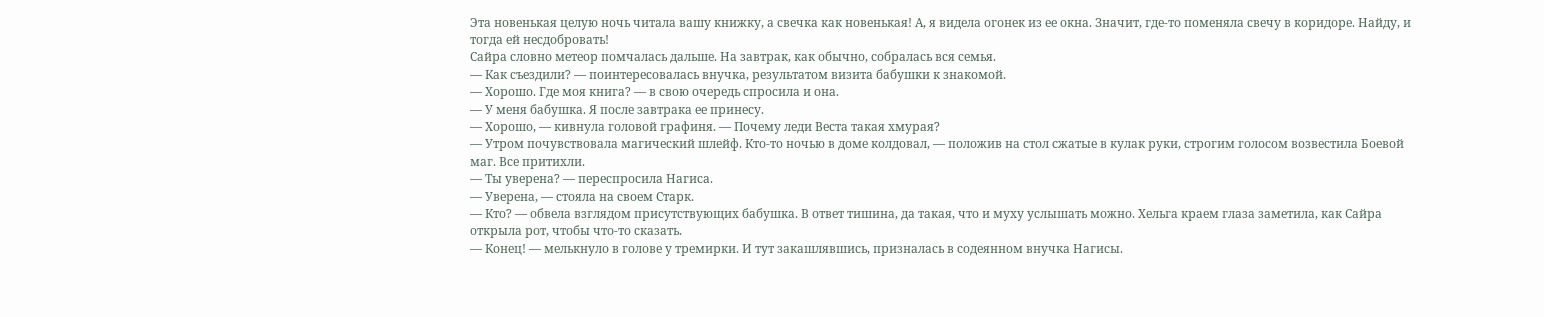Эта новенькая целую ночь читала вашу книжку, а свечка как новенькая! А, я видела огонек из ее окна. Значит, где-то поменяла свечу в коридоре. Найду, и тогда ей несдобровать!
Сайра словно метеор помчалась дальше. На завтрак, как обычно, собралась вся семья.
— Как съездили? — поинтересовалась внучка, результатом визита бабушки к знакомой.
— Хорошо. Где моя книга? — в свою очередь спросила и она.
— У меня бабушка. Я после завтрака ее принесу.
— Хорошо, — кивнула головой графиня. — Почему леди Веста такая хмурая?
— Утром почувствовала магический шлейф. Кто-то ночью в доме колдовал, — положив на стол сжатые в кулак руки, строгим голосом возвестила Боевой маг. Все притихли.
— Ты уверена? — переспросила Нагиса.
— Уверена, — стояла на своем Старк.
— Кто? — обвела взглядом присутствующих бабушка. В ответ тишина, да такая, что и муху услышать можно. Хельга краем глаза заметила, как Сайра открыла рот, чтобы что-то сказать.
— Конец! — мелькнуло в голове у тремирки. И тут закашлявшись, призналась в содеянном внучка Нагисы.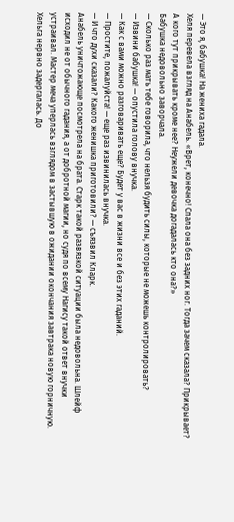— Это я, бабушка! На жениха гадала.
Хеля перевела взгляд на Анабель. «Врет, конечно! Спала она без задних ног. Тогда зачем сказала? Прикрывает? А кого тут прикрывать кроме нее? Неужели девочка догадалась кто она?»
Бабушка недовольно заворчала.
— Сколько раз мать тебе говорила, что нельзя будить силы, которые не можешь контролировать?
— Извини бабушка! — опустила голову внучка.
— Как с вами можно разговаривать еще? Будет у вас в жизни все и без этих гаданий.
— Простите, пожалуйста! — еще раз извинилась внучка.
— И что духи сказали? Какого женишка приготовили? — съязвил Кларк.
Анабель уничтожающе посмотрела на брата. Старк такой развязкой ситуации была недовольна. Шлейф исходил не от обычного гадания, а от добротной магии, но судя по всему Нагису такой ответ внучки устраивал. Мастер меча уперлась взглядом в застывшую в ожидании окончания завтрака новую горничную. Хельга нервно задергалась. До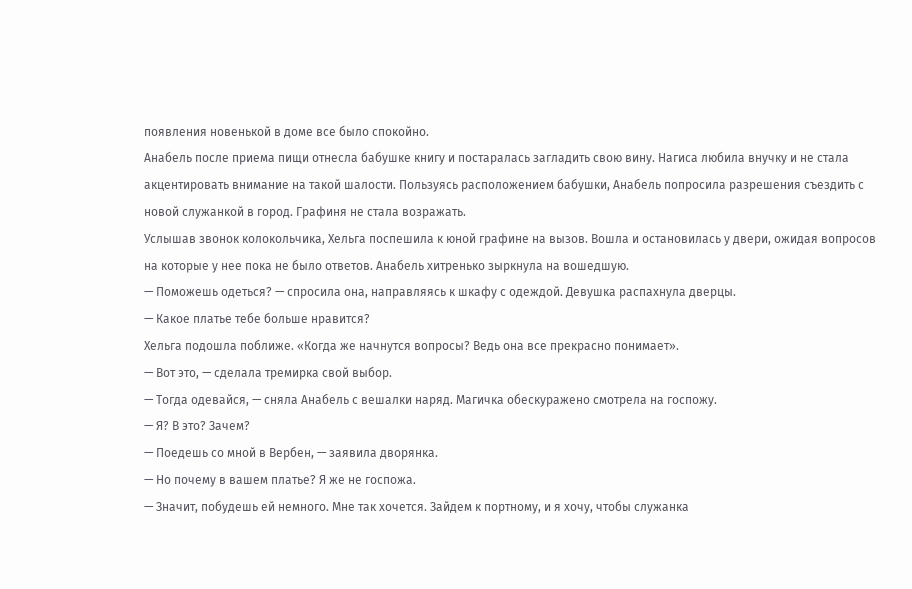появления новенькой в доме все было спокойно.
Анабель после приема пищи отнесла бабушке книгу и постаралась загладить свою вину. Нагиса любила внучку и не стала акцентировать внимание на такой шалости. Пользуясь расположением бабушки, Анабель попросила разрешения съездить с новой служанкой в город. Графиня не стала возражать.
Услышав звонок колокольчика, Хельга поспешила к юной графине на вызов. Вошла и остановилась у двери, ожидая вопросов на которые у нее пока не было ответов. Анабель хитренько зыркнула на вошедшую.
— Поможешь одеться? — спросила она, направляясь к шкафу с одеждой. Девушка распахнула дверцы.
— Какое платье тебе больше нравится?
Хельга подошла поближе. «Когда же начнутся вопросы? Ведь она все прекрасно понимает».
— Вот это, — сделала тремирка свой выбор.
— Тогда одевайся, — сняла Анабель с вешалки наряд. Магичка обескуражено смотрела на госпожу.
— Я? В это? Зачем?
— Поедешь со мной в Вербен, — заявила дворянка.
— Но почему в вашем платье? Я же не госпожа.
— Значит, побудешь ей немного. Мне так хочется. Зайдем к портному, и я хочу, чтобы служанка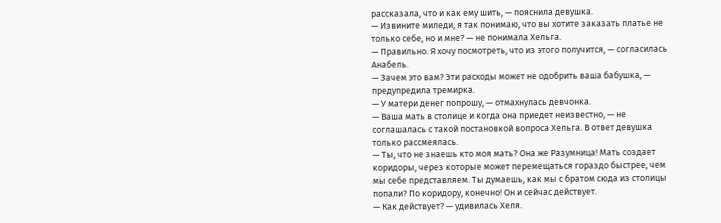рассказала, что и как ему шить, — пояснила девушка.
— Извините миледи, я так понимаю, что вы хотите заказать платье не только себе, но и мне? — не понимала Хельга.
— Правильно. Я хочу посмотреть, что из этого получится, — согласилась Анабель.
— Зачем это вам? Эти расходы может не одобрить ваша бабушка, — предупредила тремирка.
— У матери денег попрошу, — отмахнулась девчонка.
— Ваша мать в столице и когда она приедет неизвестно, — не соглашалась с такой постановкой вопроса Хельга. В ответ девушка только рассмеялась.
— Ты, что не знаешь кто моя мать? Она же Разумница! Мать создает коридоры, через которые может перемещаться гораздо быстрее, чем мы себе представляем. Ты думаешь, как мы с братом сюда из столицы попали? По коридору, конечно! Он и сейчас действует.
— Как действует? — удивилась Хеля.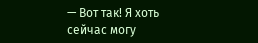— Вот так! Я хоть сейчас могу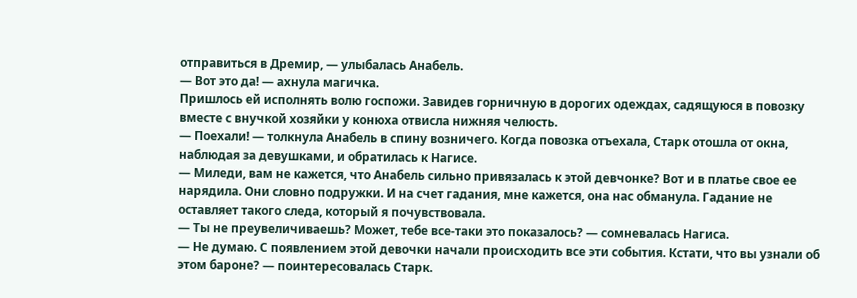отправиться в Дремир, — улыбалась Анабель.
— Вот это да! — ахнула магичка.
Пришлось ей исполнять волю госпожи. Завидев горничную в дорогих одеждах, садящуюся в повозку вместе с внучкой хозяйки у конюха отвисла нижняя челюсть.
— Поехали! — толкнула Анабель в спину возничего. Когда повозка отъехала, Старк отошла от окна, наблюдая за девушками, и обратилась к Нагисе.
— Миледи, вам не кажется, что Анабель сильно привязалась к этой девчонке? Вот и в платье свое ее нарядила. Они словно подружки. И на счет гадания, мне кажется, она нас обманула. Гадание не оставляет такого следа, который я почувствовала.
— Ты не преувеличиваешь? Может, тебе все-таки это показалось? — сомневалась Нагиса.
— Не думаю. С появлением этой девочки начали происходить все эти события. Кстати, что вы узнали об этом бароне? — поинтересовалась Старк.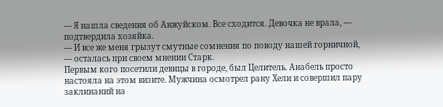— Я нашла сведения об Анжуйском. Все сходится. Девочка не врала, — подтвердила хозяйка.
— И все же меня грызут смутные сомнения по поводу нашей горничной, — осталась при своем мнении Старк.
Первым кого посетили девицы в городе, был Целитель. Анабель просто настояла на этом визите. Мужчина осмотрел рану Хели и совершил пару заклинаний на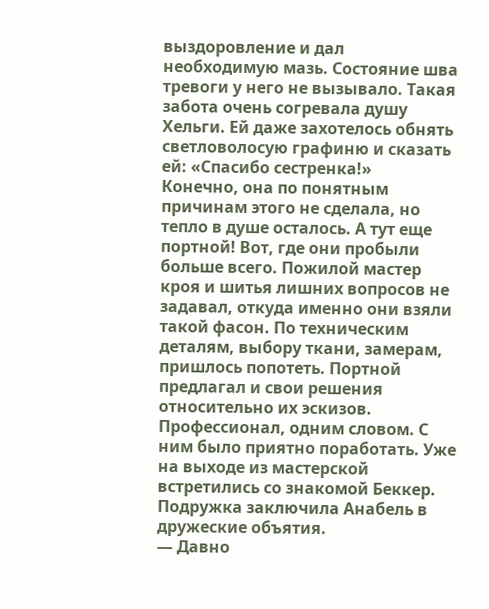выздоровление и дал необходимую мазь. Состояние шва тревоги у него не вызывало. Такая забота очень согревала душу Хельги. Ей даже захотелось обнять светловолосую графиню и сказать ей: «Спасибо сестренка!»
Конечно, она по понятным причинам этого не сделала, но тепло в душе осталось. А тут еще портной! Вот, где они пробыли больше всего. Пожилой мастер кроя и шитья лишних вопросов не задавал, откуда именно они взяли такой фасон. По техническим деталям, выбору ткани, замерам, пришлось попотеть. Портной предлагал и свои решения относительно их эскизов. Профессионал, одним словом. С ним было приятно поработать. Уже на выходе из мастерской встретились со знакомой Беккер. Подружка заключила Анабель в дружеские объятия.
— Давно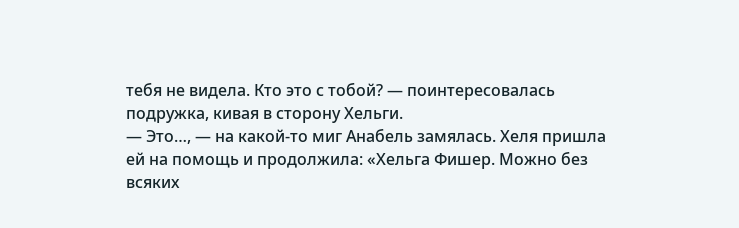тебя не видела. Кто это с тобой? — поинтересовалась подружка, кивая в сторону Хельги.
— Это…, — на какой-то миг Анабель замялась. Хеля пришла ей на помощь и продолжила: «Хельга Фишер. Можно без всяких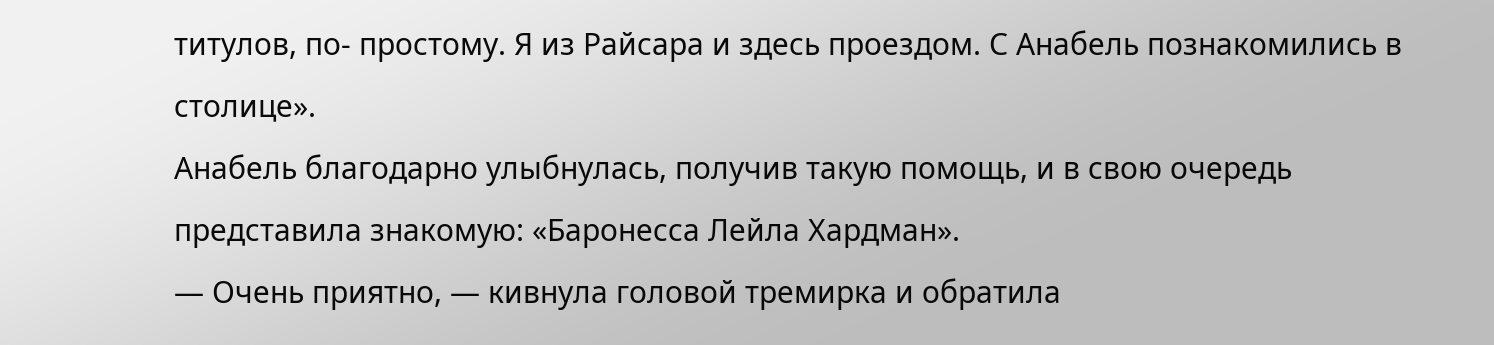титулов, по- простому. Я из Райсара и здесь проездом. С Анабель познакомились в столице».
Анабель благодарно улыбнулась, получив такую помощь, и в свою очередь представила знакомую: «Баронесса Лейла Хардман».
— Очень приятно, — кивнула головой тремирка и обратила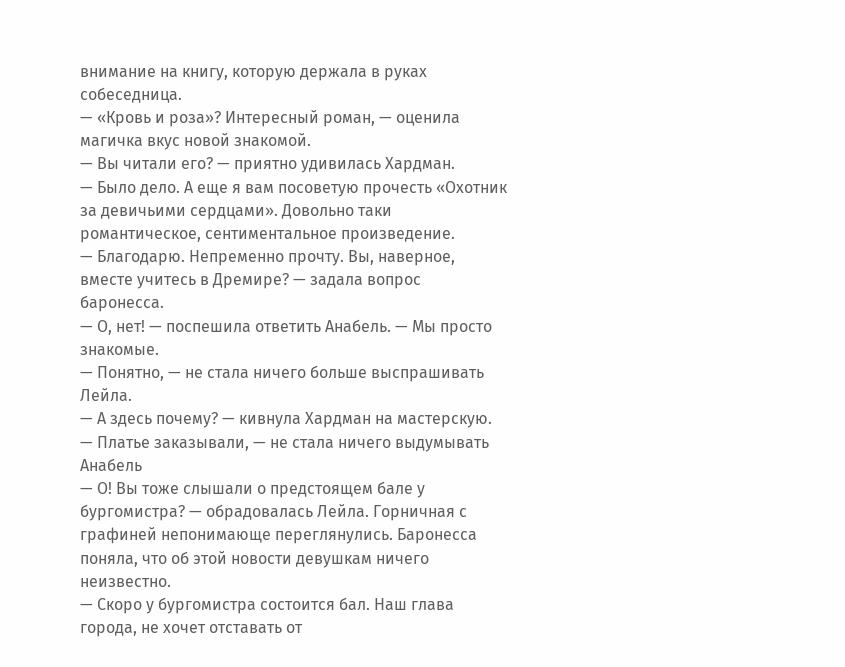внимание на книгу, которую держала в руках собеседница.
— «Кровь и роза»? Интересный роман, — оценила магичка вкус новой знакомой.
— Вы читали его? — приятно удивилась Хардман.
— Было дело. А еще я вам посоветую прочесть «Охотник за девичьими сердцами». Довольно таки романтическое, сентиментальное произведение.
— Благодарю. Непременно прочту. Вы, наверное, вместе учитесь в Дремире? — задала вопрос баронесса.
— О, нет! — поспешила ответить Анабель. — Мы просто знакомые.
— Понятно, — не стала ничего больше выспрашивать Лейла.
— А здесь почему? — кивнула Хардман на мастерскую.
— Платье заказывали, — не стала ничего выдумывать Анабель
— О! Вы тоже слышали о предстоящем бале у бургомистра? — обрадовалась Лейла. Горничная с графиней непонимающе переглянулись. Баронесса поняла, что об этой новости девушкам ничего неизвестно.
— Скоро у бургомистра состоится бал. Наш глава города, не хочет отставать от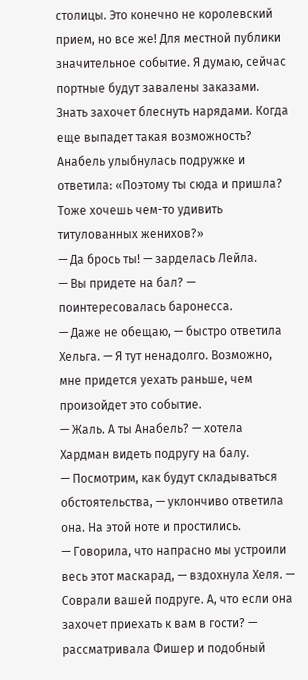столицы. Это конечно не королевский прием, но все же! Для местной публики значительное событие. Я думаю, сейчас портные будут завалены заказами. Знать захочет блеснуть нарядами. Когда еще выпадет такая возможность?
Анабель улыбнулась подружке и ответила: «Поэтому ты сюда и пришла? Тоже хочешь чем-то удивить титулованных женихов?»
— Да брось ты! — зарделась Лейла.
— Вы придете на бал? — поинтересовалась баронесса.
— Даже не обещаю, — быстро ответила Хельга. — Я тут ненадолго. Возможно, мне придется уехать раньше, чем произойдет это событие.
— Жаль. А ты Анабель? — хотела Хардман видеть подругу на балу.
— Посмотрим, как будут складываться обстоятельства, — уклончиво ответила она. На этой ноте и простились.
— Говорила, что напрасно мы устроили весь этот маскарад, — вздохнула Хеля. — Соврали вашей подруге. А, что если она захочет приехать к вам в гости? — рассматривала Фишер и подобный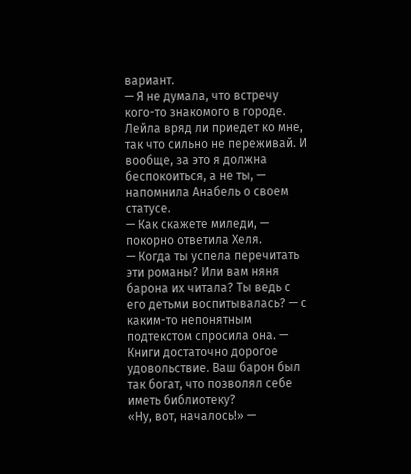вариант.
— Я не думала, что встречу кого-то знакомого в городе. Лейла вряд ли приедет ко мне, так что сильно не переживай. И вообще, за это я должна беспокоиться, а не ты, — напомнила Анабель о своем статусе.
— Как скажете миледи, — покорно ответила Хеля.
— Когда ты успела перечитать эти романы? Или вам няня барона их читала? Ты ведь с его детьми воспитывалась? — с каким-то непонятным подтекстом спросила она. — Книги достаточно дорогое удовольствие. Ваш барон был так богат, что позволял себе иметь библиотеку?
«Ну, вот, началось!» —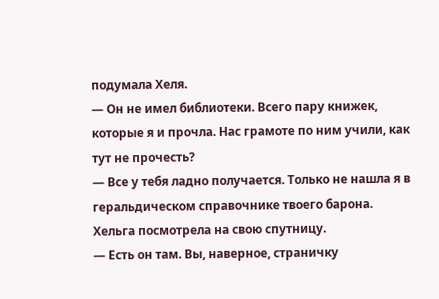подумала Хеля.
— Он не имел библиотеки. Всего пару книжек, которые я и прочла. Нас грамоте по ним учили, как тут не прочесть?
— Все у тебя ладно получается. Только не нашла я в геральдическом справочнике твоего барона.
Хельга посмотрела на свою спутницу.
— Есть он там. Вы, наверное, страничку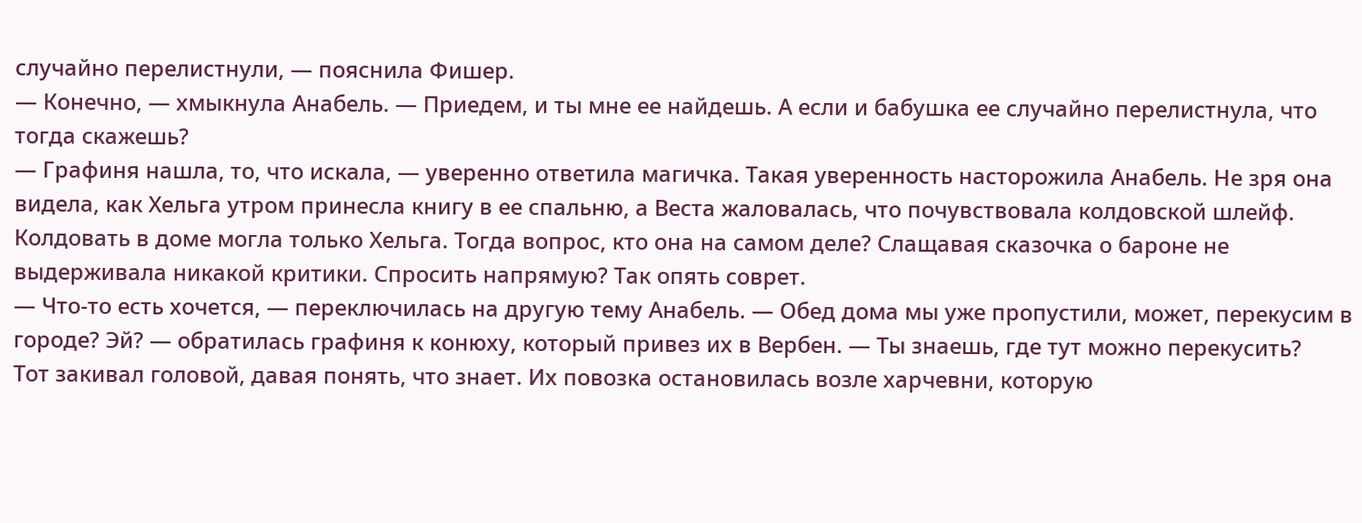случайно перелистнули, — пояснила Фишер.
— Конечно, — хмыкнула Анабель. — Приедем, и ты мне ее найдешь. А если и бабушка ее случайно перелистнула, что тогда скажешь?
— Графиня нашла, то, что искала, — уверенно ответила магичка. Такая уверенность насторожила Анабель. Не зря она видела, как Хельга утром принесла книгу в ее спальню, а Веста жаловалась, что почувствовала колдовской шлейф. Колдовать в доме могла только Хельга. Тогда вопрос, кто она на самом деле? Слащавая сказочка о бароне не выдерживала никакой критики. Спросить напрямую? Так опять соврет.
— Что-то есть хочется, — переключилась на другую тему Анабель. — Обед дома мы уже пропустили, может, перекусим в городе? Эй? — обратилась графиня к конюху, который привез их в Вербен. — Ты знаешь, где тут можно перекусить?
Тот закивал головой, давая понять, что знает. Их повозка остановилась возле харчевни, которую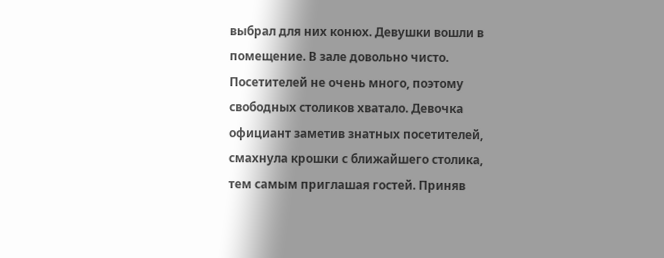выбрал для них конюх. Девушки вошли в помещение. В зале довольно чисто. Посетителей не очень много, поэтому свободных столиков хватало. Девочка официант заметив знатных посетителей, смахнула крошки с ближайшего столика, тем самым приглашая гостей. Приняв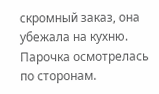скромный заказ, она убежала на кухню. Парочка осмотрелась по сторонам.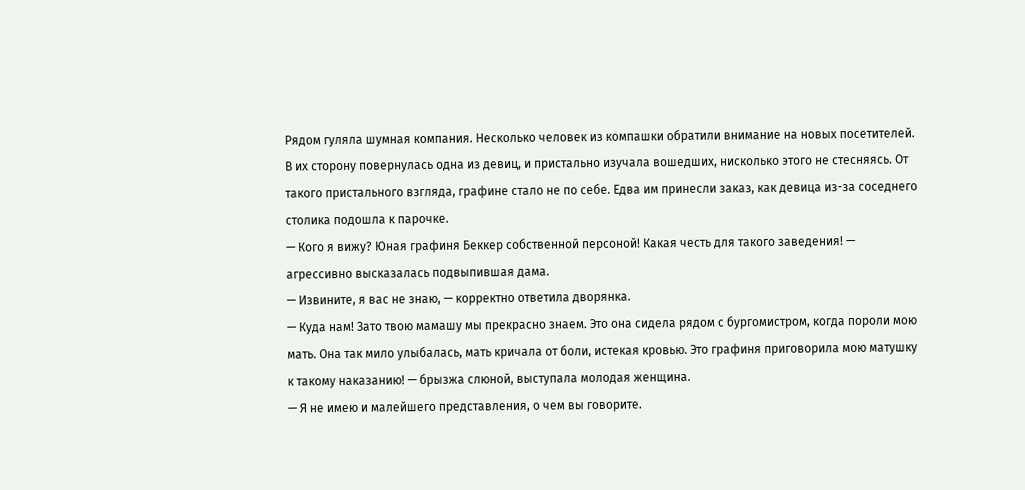Рядом гуляла шумная компания. Несколько человек из компашки обратили внимание на новых посетителей. В их сторону повернулась одна из девиц, и пристально изучала вошедших, нисколько этого не стесняясь. От такого пристального взгляда, графине стало не по себе. Едва им принесли заказ, как девица из-за соседнего столика подошла к парочке.
— Кого я вижу? Юная графиня Беккер собственной персоной! Какая честь для такого заведения! — агрессивно высказалась подвыпившая дама.
— Извините, я вас не знаю, — корректно ответила дворянка.
— Куда нам! Зато твою мамашу мы прекрасно знаем. Это она сидела рядом с бургомистром, когда пороли мою мать. Она так мило улыбалась, мать кричала от боли, истекая кровью. Это графиня приговорила мою матушку к такому наказанию! — брызжа слюной, выступала молодая женщина.
— Я не имею и малейшего представления, о чем вы говорите.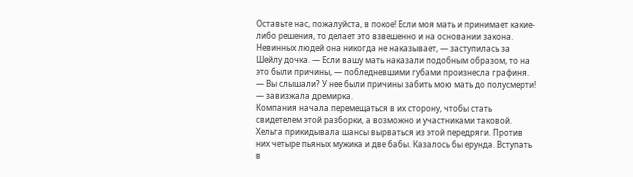Оставьте нас, пожалуйста, в покое! Если моя мать и принимает какие-либо решения, то делает это взвешенно и на основании закона. Невинных людей она никогда не наказывает, — заступилась за Шейлу дочка. — Если вашу мать наказали подобным образом, то на это были причины, — побледневшими губами произнесла графиня.
— Вы слышали? У нее были причины забить мою мать до полусмерти! — завизжала дремирка.
Компания начала перемещаться в их сторону, чтобы стать свидетелем этой разборки, а возможно и участниками таковой. Хельга прикидывала шансы вырваться из этой передряги. Против них четыре пьяных мужика и две бабы. Казалось бы ерунда. Вступать в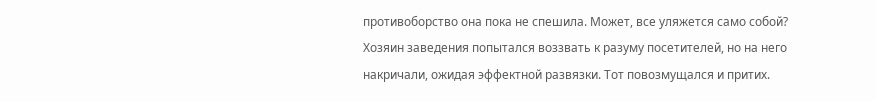противоборство она пока не спешила. Может, все уляжется само собой?
Хозяин заведения попытался воззвать к разуму посетителей, но на него накричали, ожидая эффектной развязки. Тот повозмущался и притих.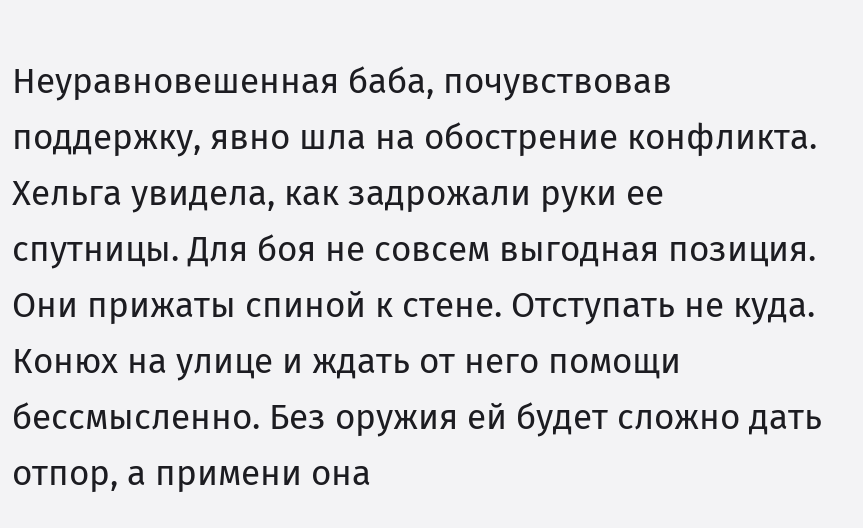Неуравновешенная баба, почувствовав поддержку, явно шла на обострение конфликта. Хельга увидела, как задрожали руки ее спутницы. Для боя не совсем выгодная позиция. Они прижаты спиной к стене. Отступать не куда. Конюх на улице и ждать от него помощи бессмысленно. Без оружия ей будет сложно дать отпор, а примени она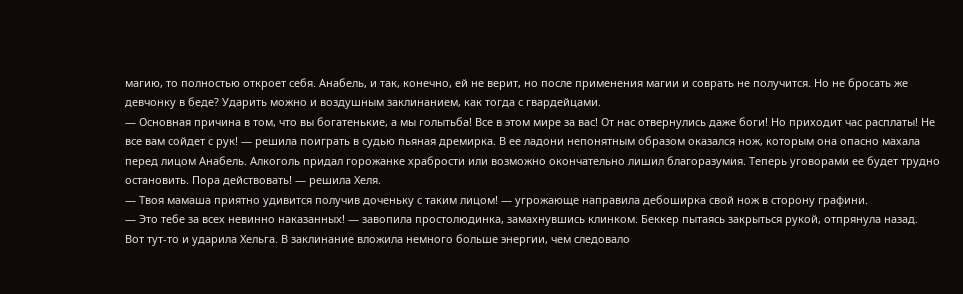магию, то полностью откроет себя. Анабель, и так, конечно, ей не верит, но после применения магии и соврать не получится. Но не бросать же девчонку в беде? Ударить можно и воздушным заклинанием, как тогда с гвардейцами.
— Основная причина в том, что вы богатенькие, а мы голытьба! Все в этом мире за вас! От нас отвернулись даже боги! Но приходит час расплаты! Не все вам сойдет с рук! — решила поиграть в судью пьяная дремирка. В ее ладони непонятным образом оказался нож, которым она опасно махала перед лицом Анабель. Алкоголь придал горожанке храбрости или возможно окончательно лишил благоразумия. Теперь уговорами ее будет трудно остановить. Пора действовать! — решила Хеля.
— Твоя мамаша приятно удивится получив доченьку с таким лицом! — угрожающе направила дебоширка свой нож в сторону графини.
— Это тебе за всех невинно наказанных! — завопила простолюдинка, замахнувшись клинком. Беккер пытаясь закрыться рукой, отпрянула назад.
Вот тут-то и ударила Хельга. В заклинание вложила немного больше энергии, чем следовало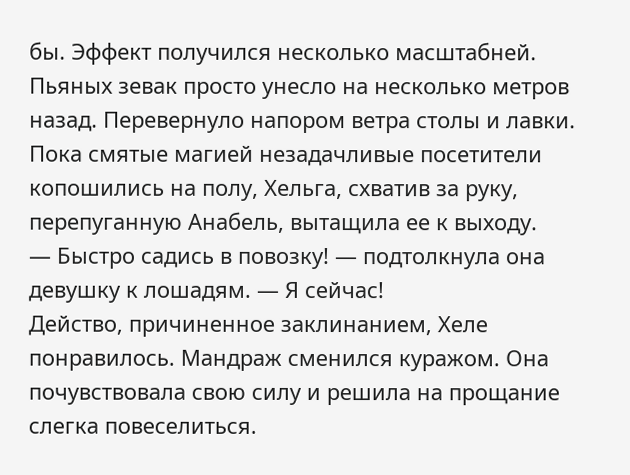бы. Эффект получился несколько масштабней. Пьяных зевак просто унесло на несколько метров назад. Перевернуло напором ветра столы и лавки. Пока смятые магией незадачливые посетители копошились на полу, Хельга, схватив за руку, перепуганную Анабель, вытащила ее к выходу.
— Быстро садись в повозку! — подтолкнула она девушку к лошадям. — Я сейчас!
Действо, причиненное заклинанием, Хеле понравилось. Мандраж сменился куражом. Она почувствовала свою силу и решила на прощание слегка повеселиться.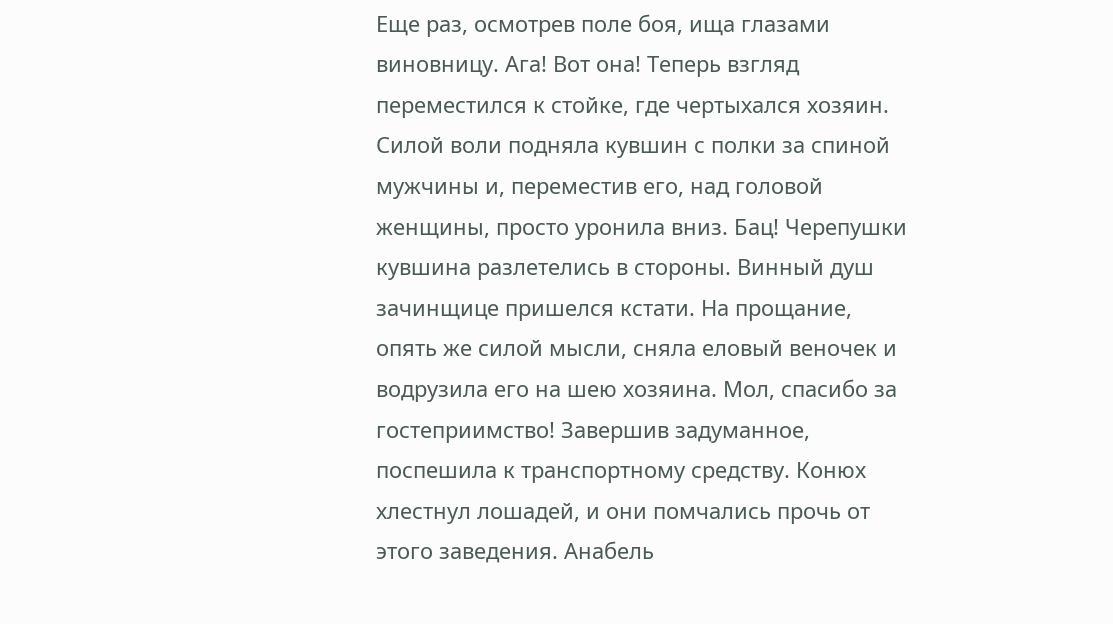Еще раз, осмотрев поле боя, ища глазами виновницу. Ага! Вот она! Теперь взгляд переместился к стойке, где чертыхался хозяин. Силой воли подняла кувшин с полки за спиной мужчины и, переместив его, над головой женщины, просто уронила вниз. Бац! Черепушки кувшина разлетелись в стороны. Винный душ зачинщице пришелся кстати. На прощание, опять же силой мысли, сняла еловый веночек и водрузила его на шею хозяина. Мол, спасибо за гостеприимство! Завершив задуманное, поспешила к транспортному средству. Конюх хлестнул лошадей, и они помчались прочь от этого заведения. Анабель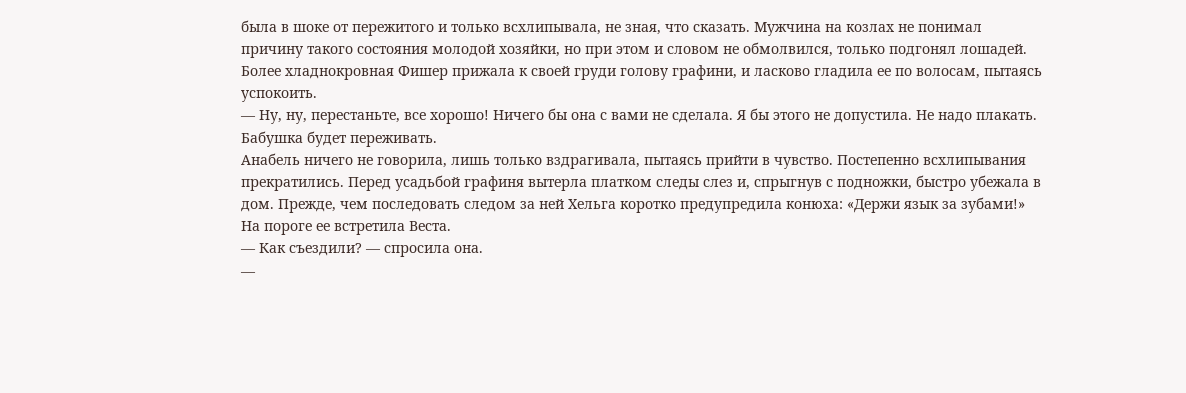была в шоке от пережитого и только всхлипывала, не зная, что сказать. Мужчина на козлах не понимал причину такого состояния молодой хозяйки, но при этом и словом не обмолвился, только подгонял лошадей. Более хладнокровная Фишер прижала к своей груди голову графини, и ласково гладила ее по волосам, пытаясь успокоить.
— Ну, ну, перестаньте, все хорошо! Ничего бы она с вами не сделала. Я бы этого не допустила. Не надо плакать. Бабушка будет переживать.
Анабель ничего не говорила, лишь только вздрагивала, пытаясь прийти в чувство. Постепенно всхлипывания прекратились. Перед усадьбой графиня вытерла платком следы слез и, спрыгнув с подножки, быстро убежала в дом. Прежде, чем последовать следом за ней Хельга коротко предупредила конюха: «Держи язык за зубами!»
На пороге ее встретила Веста.
— Как съездили? — спросила она.
—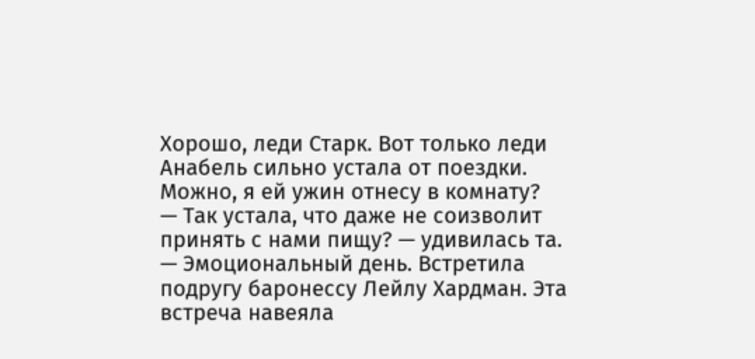Хорошо, леди Старк. Вот только леди Анабель сильно устала от поездки. Можно, я ей ужин отнесу в комнату?
— Так устала, что даже не соизволит принять с нами пищу? — удивилась та.
— Эмоциональный день. Встретила подругу баронессу Лейлу Хардман. Эта встреча навеяла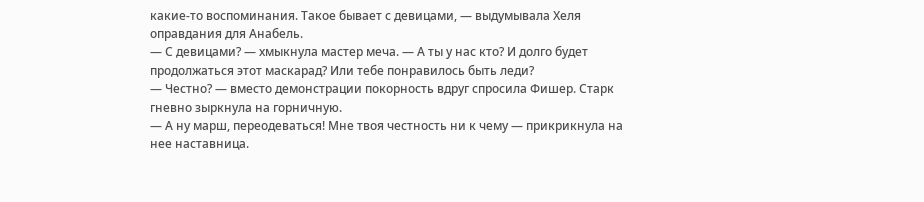какие-то воспоминания. Такое бывает с девицами, — выдумывала Хеля оправдания для Анабель.
— С девицами? — хмыкнула мастер меча. — А ты у нас кто? И долго будет продолжаться этот маскарад? Или тебе понравилось быть леди?
— Честно? — вместо демонстрации покорность вдруг спросила Фишер. Старк гневно зыркнула на горничную.
— А ну марш, переодеваться! Мне твоя честность ни к чему — прикрикнула на нее наставница.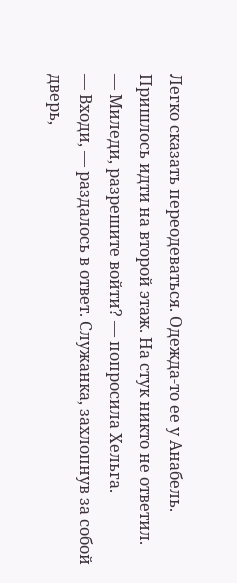Легко сказать переодеваться. Одежда-то ее у Анабель. Пришлось идти на второй этаж. На стук никто не ответил.
— Миледи, разрешите войти? — попросила Хельга.
— Входи, — раздалось в ответ. Служанка, захлопнув за собой дверь,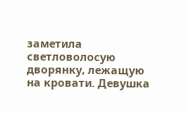заметила светловолосую дворянку, лежащую на кровати. Девушка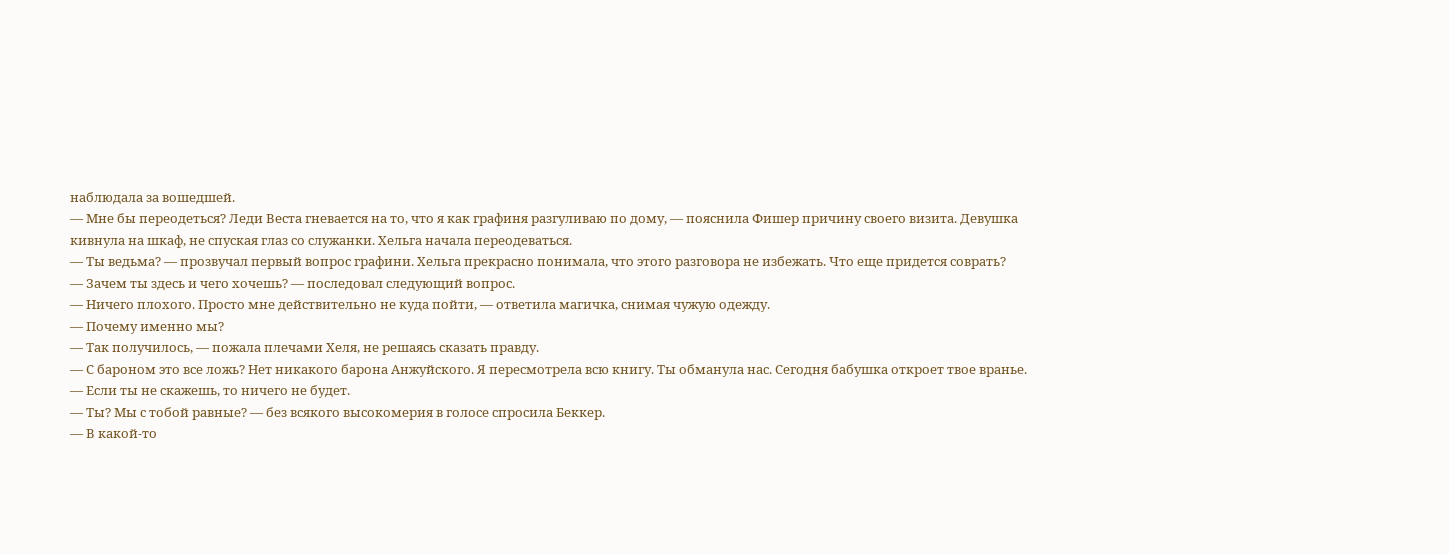наблюдала за вошедшей.
— Мне бы переодеться? Леди Веста гневается на то, что я как графиня разгуливаю по дому, — пояснила Фишер причину своего визита. Девушка кивнула на шкаф, не спуская глаз со служанки. Хельга начала переодеваться.
— Ты ведьма? — прозвучал первый вопрос графини. Хельга прекрасно понимала, что этого разговора не избежать. Что еще придется соврать?
— Зачем ты здесь и чего хочешь? — последовал следующий вопрос.
— Ничего плохого. Просто мне действительно не куда пойти, — ответила магичка, снимая чужую одежду.
— Почему именно мы?
— Так получилось, — пожала плечами Хеля, не решаясь сказать правду.
— С бароном это все ложь? Нет никакого барона Анжуйского. Я пересмотрела всю книгу. Ты обманула нас. Сегодня бабушка откроет твое вранье.
— Если ты не скажешь, то ничего не будет.
— Ты? Мы с тобой равные? — без всякого высокомерия в голосе спросила Беккер.
— В какой-то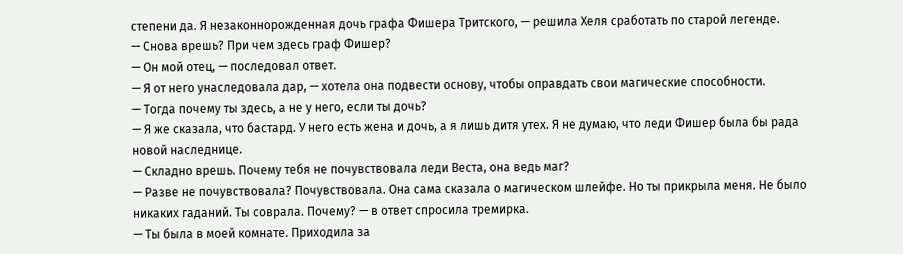степени да. Я незаконнорожденная дочь графа Фишера Тритского, — решила Хеля сработать по старой легенде.
— Снова врешь? При чем здесь граф Фишер?
— Он мой отец, — последовал ответ.
— Я от него унаследовала дар, — хотела она подвести основу, чтобы оправдать свои магические способности.
— Тогда почему ты здесь, а не у него, если ты дочь?
— Я же сказала, что бастард. У него есть жена и дочь, а я лишь дитя утех. Я не думаю, что леди Фишер была бы рада новой наследнице.
— Складно врешь. Почему тебя не почувствовала леди Веста, она ведь маг?
— Разве не почувствовала? Почувствовала. Она сама сказала о магическом шлейфе. Но ты прикрыла меня. Не было никаких гаданий. Ты соврала. Почему? — в ответ спросила тремирка.
— Ты была в моей комнате. Приходила за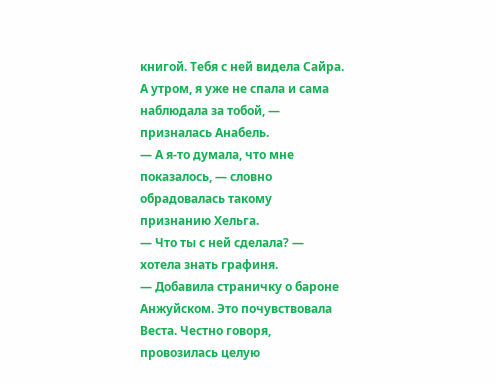книгой. Тебя с ней видела Сайра. А утром, я уже не спала и сама наблюдала за тобой, — призналась Анабель.
— А я-то думала, что мне показалось, — словно обрадовалась такому признанию Хельга.
— Что ты с ней сделала? — хотела знать графиня.
— Добавила страничку о бароне Анжуйском. Это почувствовала Веста. Честно говоря, провозилась целую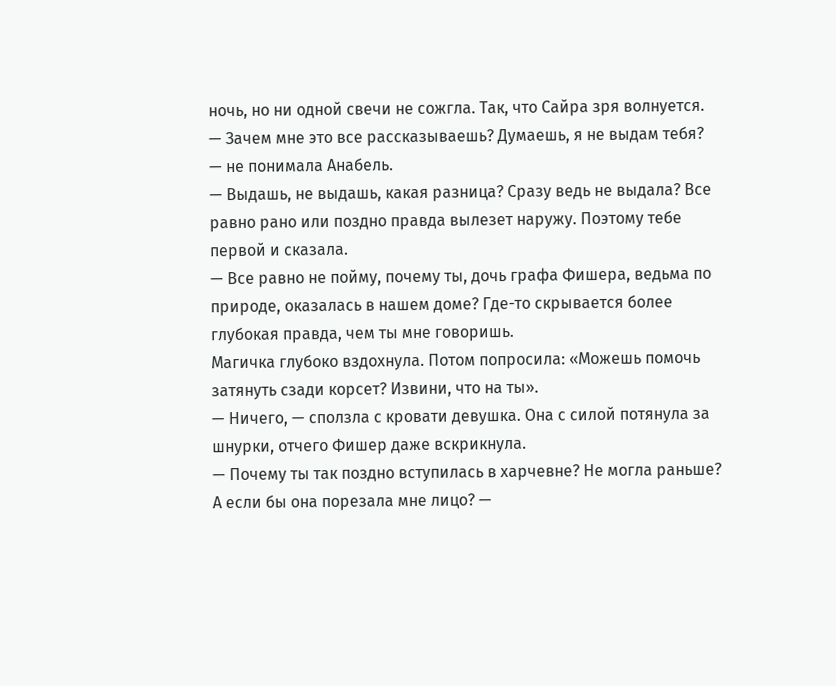ночь, но ни одной свечи не сожгла. Так, что Сайра зря волнуется.
— Зачем мне это все рассказываешь? Думаешь, я не выдам тебя? — не понимала Анабель.
— Выдашь, не выдашь, какая разница? Сразу ведь не выдала? Все равно рано или поздно правда вылезет наружу. Поэтому тебе первой и сказала.
— Все равно не пойму, почему ты, дочь графа Фишера, ведьма по природе, оказалась в нашем доме? Где-то скрывается более глубокая правда, чем ты мне говоришь.
Магичка глубоко вздохнула. Потом попросила: «Можешь помочь затянуть сзади корсет? Извини, что на ты».
— Ничего, — сползла с кровати девушка. Она с силой потянула за шнурки, отчего Фишер даже вскрикнула.
— Почему ты так поздно вступилась в харчевне? Не могла раньше? А если бы она порезала мне лицо? —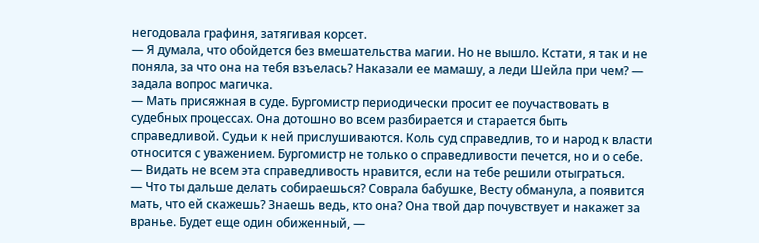негодовала графиня, затягивая корсет.
— Я думала, что обойдется без вмешательства магии. Но не вышло. Кстати, я так и не поняла, за что она на тебя взъелась? Наказали ее мамашу, а леди Шейла при чем? — задала вопрос магичка.
— Мать присяжная в суде. Бургомистр периодически просит ее поучаствовать в судебных процессах. Она дотошно во всем разбирается и старается быть справедливой. Судьи к ней прислушиваются. Коль суд справедлив, то и народ к власти относится с уважением. Бургомистр не только о справедливости печется, но и о себе.
— Видать не всем эта справедливость нравится, если на тебе решили отыграться.
— Что ты дальше делать собираешься? Соврала бабушке, Весту обманула, а появится мать, что ей скажешь? Знаешь ведь, кто она? Она твой дар почувствует и накажет за вранье. Будет еще один обиженный, —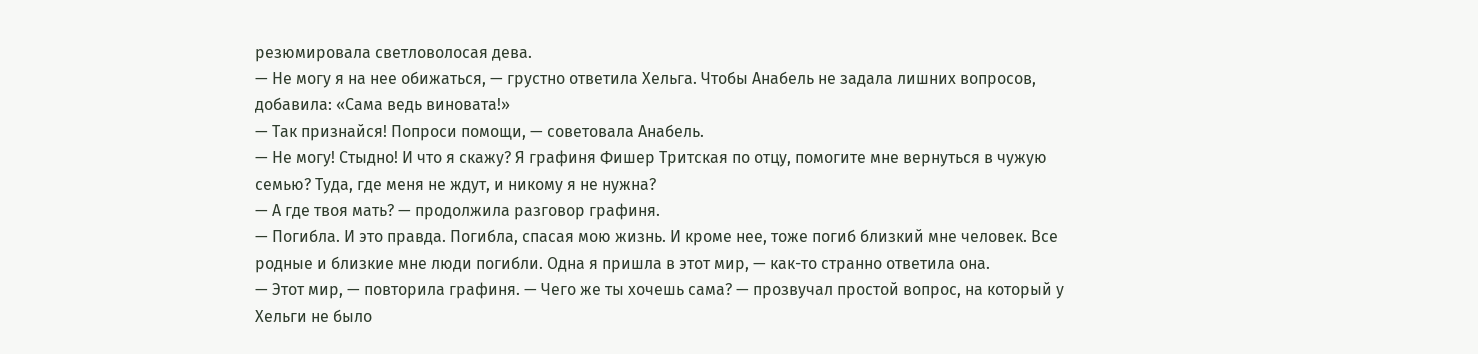резюмировала светловолосая дева.
— Не могу я на нее обижаться, — грустно ответила Хельга. Чтобы Анабель не задала лишних вопросов, добавила: «Сама ведь виновата!»
— Так признайся! Попроси помощи, — советовала Анабель.
— Не могу! Стыдно! И что я скажу? Я графиня Фишер Тритская по отцу, помогите мне вернуться в чужую семью? Туда, где меня не ждут, и никому я не нужна?
— А где твоя мать? — продолжила разговор графиня.
— Погибла. И это правда. Погибла, спасая мою жизнь. И кроме нее, тоже погиб близкий мне человек. Все родные и близкие мне люди погибли. Одна я пришла в этот мир, — как-то странно ответила она.
— Этот мир, — повторила графиня. — Чего же ты хочешь сама? — прозвучал простой вопрос, на который у Хельги не было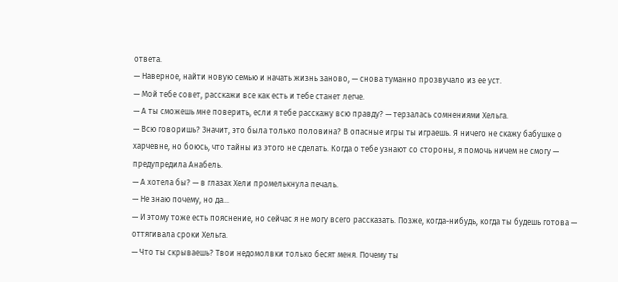ответа.
— Наверное, найти новую семью и начать жизнь заново, — снова туманно прозвучало из ее уст.
— Мой тебе совет, расскажи все как есть и тебе станет легче.
— А ты сможешь мне поверить, если я тебе расскажу всю правду? — терзалась сомнениями Хельга.
— Всю говоришь? Значит, это была только половина? В опасные игры ты играешь. Я ничего не скажу бабушке о харчевне, но боюсь, что тайны из этого не сделать. Когда о тебе узнают со стороны, я помочь ничем не смогу — предупредила Анабель.
— А хотела бы? — в глазах Хели промелькнула печаль.
— Не знаю почему, но да…
— И этому тоже есть пояснение, но сейчас я не могу всего рассказать. Позже, когда-нибудь, когда ты будешь готова — оттягивала сроки Хельга.
— Что ты скрываешь? Твои недомолвки только бесят меня. Почему ты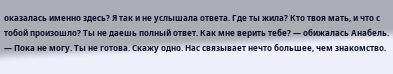оказалась именно здесь? Я так и не услышала ответа. Где ты жила? Кто твоя мать, и что с тобой произошло? Ты не даешь полный ответ. Как мне верить тебе? — обижалась Анабель.
— Пока не могу. Ты не готова. Скажу одно. Нас связывает нечто большее, чем знакомство.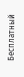Бесплатный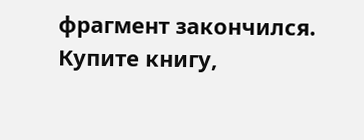фрагмент закончился.
Купите книгу,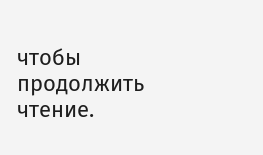чтобы продолжить чтение.